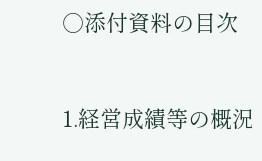○添付資料の目次



1.経営成績等の概況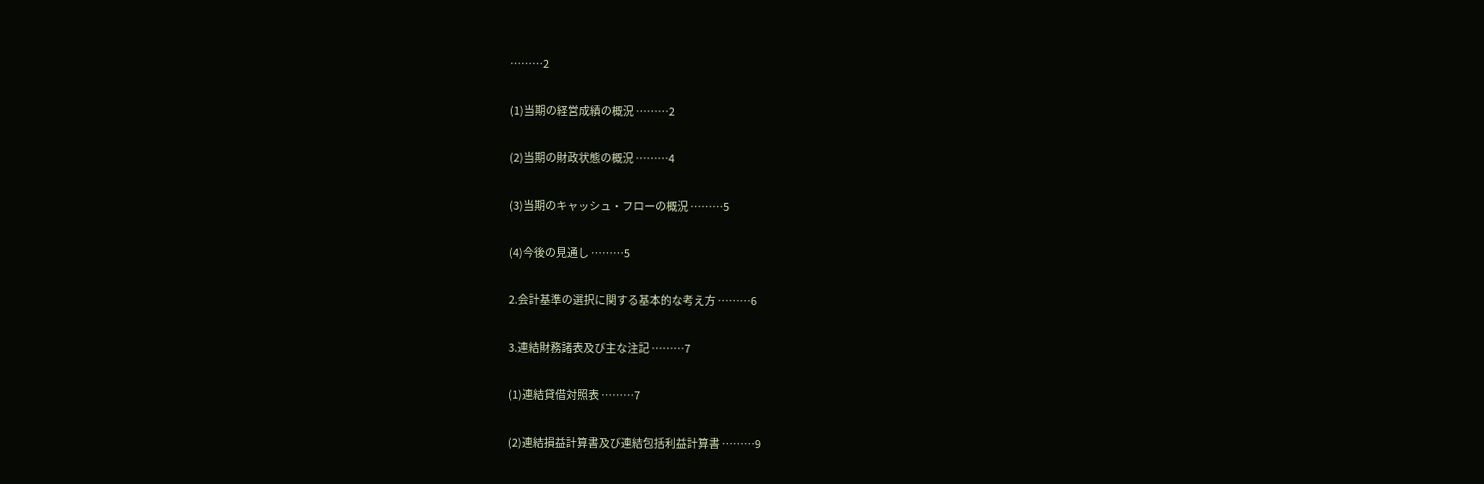………2

(1)当期の経営成績の概況 ………2

(2)当期の財政状態の概況 ………4

(3)当期のキャッシュ・フローの概況 ………5

(4)今後の見通し ………5

2.会計基準の選択に関する基本的な考え方 ………6

3.連結財務諸表及び主な注記 ………7

(1)連結貸借対照表 ………7

(2)連結損益計算書及び連結包括利益計算書 ………9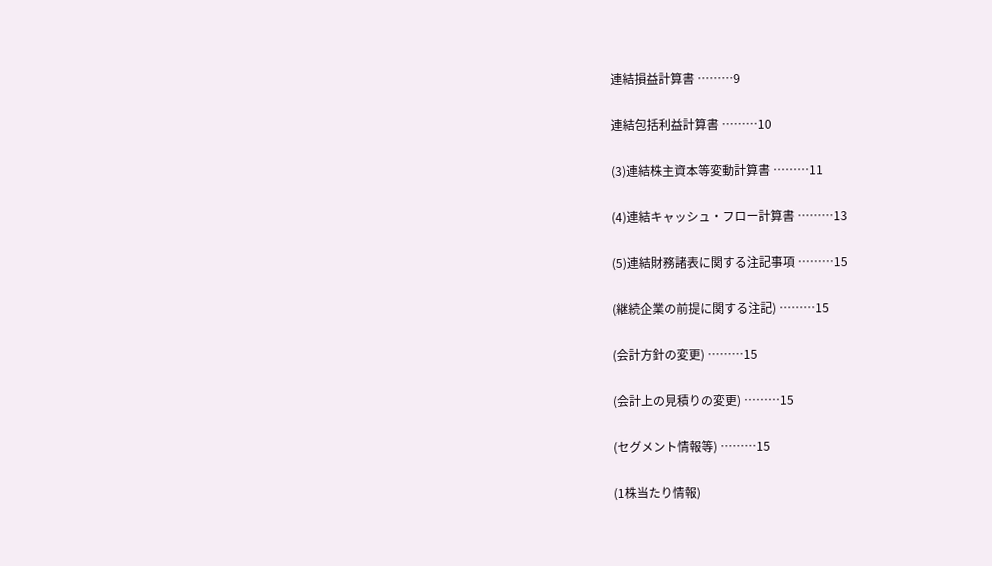連結損益計算書 ………9

連結包括利益計算書 ………10

(3)連結株主資本等変動計算書 ………11

(4)連結キャッシュ・フロー計算書 ………13

(5)連結財務諸表に関する注記事項 ………15

(継続企業の前提に関する注記) ………15

(会計方針の変更) ………15

(会計上の見積りの変更) ………15

(セグメント情報等) ………15

(1株当たり情報)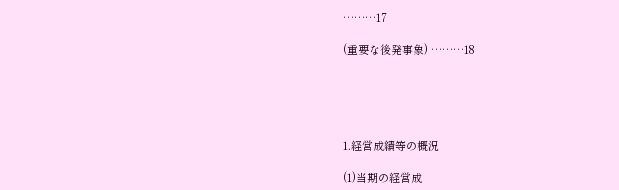………17

(重要な後発事象) ………18





1.経営成績等の概況

(1)当期の経営成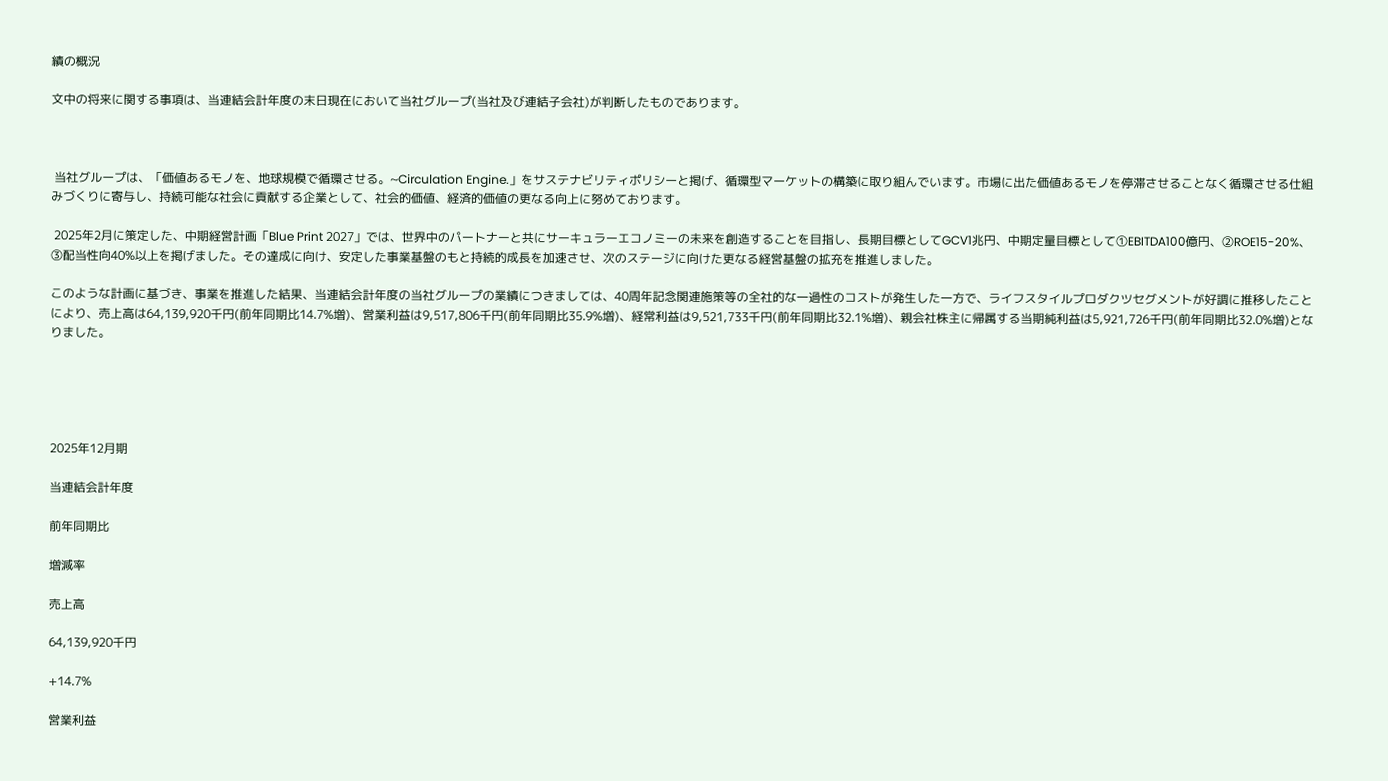績の概況

文中の将来に関する事項は、当連結会計年度の末日現在において当社グループ(当社及び連結子会社)が判断したものであります。



 当社グループは、「価値あるモノを、地球規模で循環させる。~Circulation Engine.」をサステナビリティポリシーと掲げ、循環型マーケットの構築に取り組んでいます。市場に出た価値あるモノを停滞させることなく循環させる仕組みづくりに寄与し、持続可能な社会に貢献する企業として、社会的価値、経済的価値の更なる向上に努めております。

 2025年2月に策定した、中期経営計画「Blue Print 2027」では、世界中のパートナーと共にサーキュラーエコノミーの未来を創造することを目指し、長期目標としてGCV1兆円、中期定量目標として①EBITDA100億円、②ROE15-20%、③配当性向40%以上を掲げました。その達成に向け、安定した事業基盤のもと持続的成長を加速させ、次のステージに向けた更なる経営基盤の拡充を推進しました。

このような計画に基づき、事業を推進した結果、当連結会計年度の当社グループの業績につきましては、40周年記念関連施策等の全社的な一過性のコストが発生した一方で、ライフスタイルプロダクツセグメントが好調に推移したことにより、売上高は64,139,920千円(前年同期比14.7%増)、営業利益は9,517,806千円(前年同期比35.9%増)、経常利益は9,521,733千円(前年同期比32.1%増)、親会社株主に帰属する当期純利益は5,921,726千円(前年同期比32.0%増)となりました。





2025年12月期

当連結会計年度

前年同期比

増減率

売上高

64,139,920千円

+14.7%

営業利益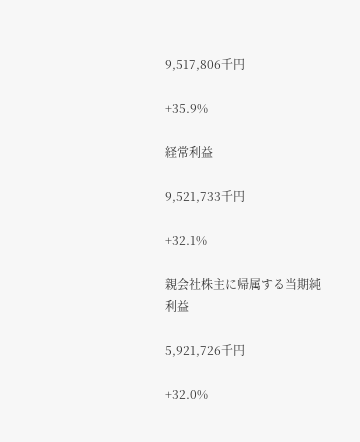9,517,806千円

+35.9%

経常利益

9,521,733千円

+32.1%

親会社株主に帰属する当期純利益

5,921,726千円

+32.0%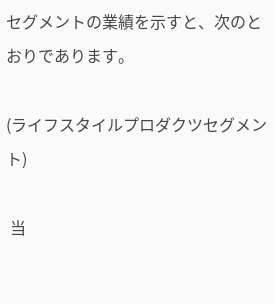セグメントの業績を示すと、次のとおりであります。

(ライフスタイルプロダクツセグメント)

 当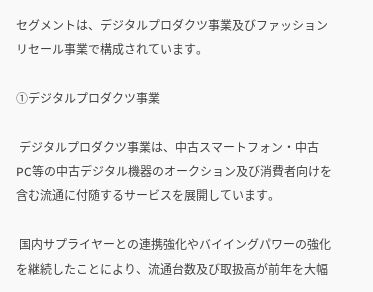セグメントは、デジタルプロダクツ事業及びファッションリセール事業で構成されています。

①デジタルプロダクツ事業

 デジタルプロダクツ事業は、中古スマートフォン・中古PC等の中古デジタル機器のオークション及び消費者向けを含む流通に付随するサービスを展開しています。

 国内サプライヤーとの連携強化やバイイングパワーの強化を継続したことにより、流通台数及び取扱高が前年を大幅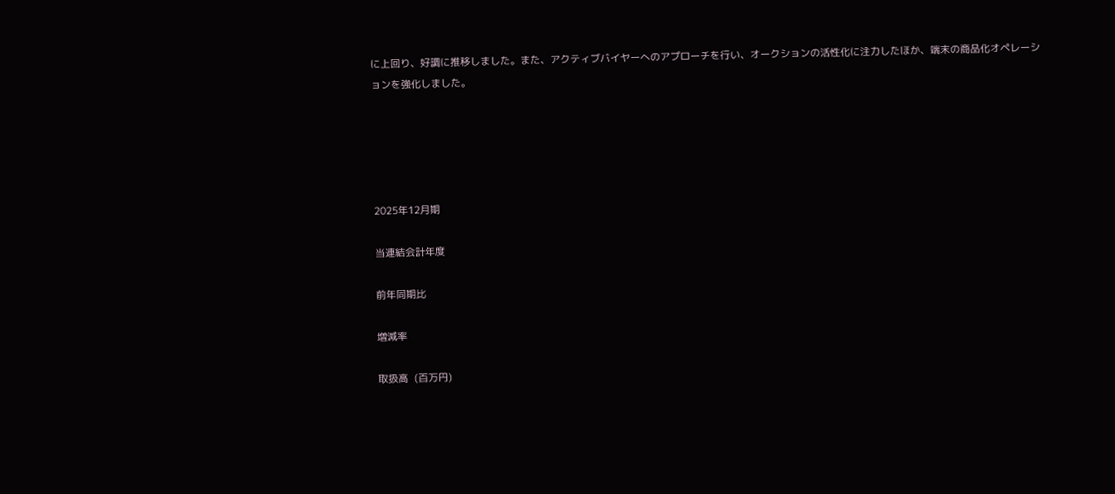に上回り、好調に推移しました。また、アクティブバイヤーへのアプローチを行い、オークションの活性化に注力したほか、端末の商品化オペレーションを強化しました。





2025年12月期

当連結会計年度

前年同期比

増減率

取扱高  (百万円)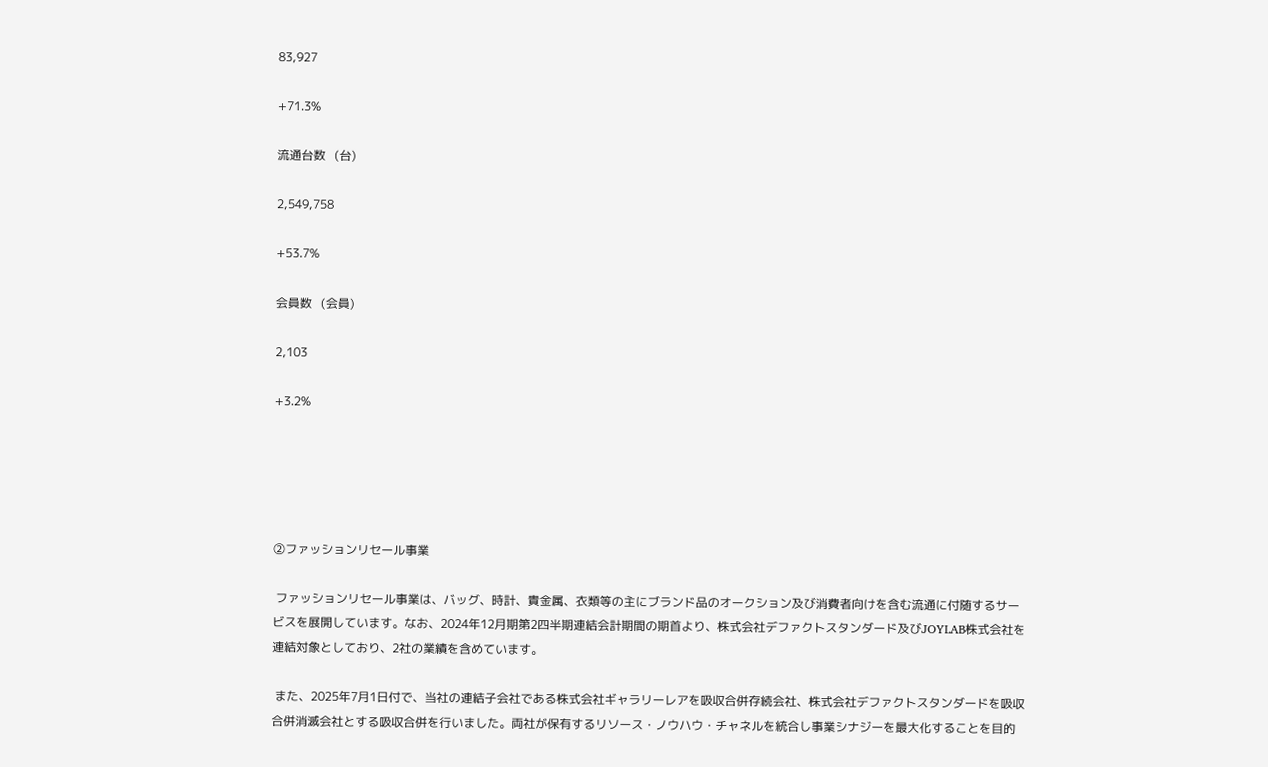83,927

+71.3%

流通台数   (台)

2,549,758

+53.7%

会員数   (会員)

2,103

+3.2%





②ファッションリセール事業

 ファッションリセール事業は、バッグ、時計、貴金属、衣類等の主にブランド品のオークション及び消費者向けを含む流通に付随するサービスを展開しています。なお、2024年12月期第2四半期連結会計期間の期首より、株式会社デファクトスタンダード及びJOYLAB株式会社を連結対象としており、2社の業績を含めています。

 また、2025年7月1日付で、当社の連結子会社である株式会社ギャラリーレアを吸収合併存続会社、株式会社デファクトスタンダードを吸収合併消滅会社とする吸収合併を行いました。両社が保有するリソース・ノウハウ・チャネルを統合し事業シナジーを最大化することを目的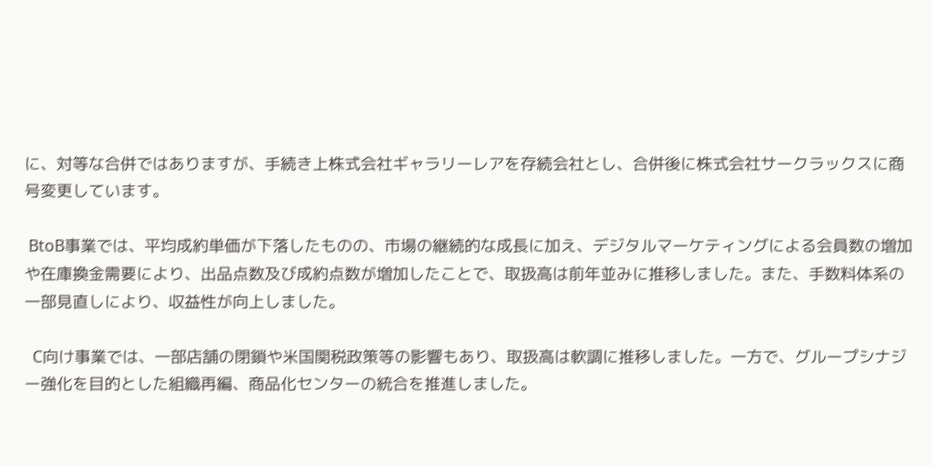に、対等な合併ではありますが、手続き上株式会社ギャラリーレアを存続会社とし、合併後に株式会社サークラックスに商号変更しています。

 BtoB事業では、平均成約単価が下落したものの、市場の継続的な成長に加え、デジタルマーケティングによる会員数の増加や在庫換金需要により、出品点数及び成約点数が増加したことで、取扱高は前年並みに推移しました。また、手数料体系の一部見直しにより、収益性が向上しました。

  C向け事業では、一部店舗の閉鎖や米国関税政策等の影響もあり、取扱高は軟調に推移しました。一方で、グループシナジー強化を目的とした組織再編、商品化センターの統合を推進しました。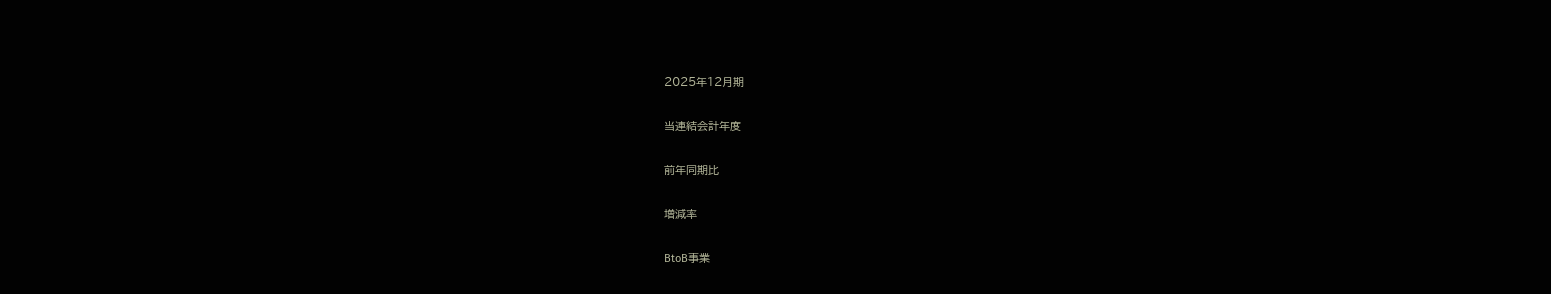2025年12月期

当連結会計年度

前年同期比

増減率

BtoB事業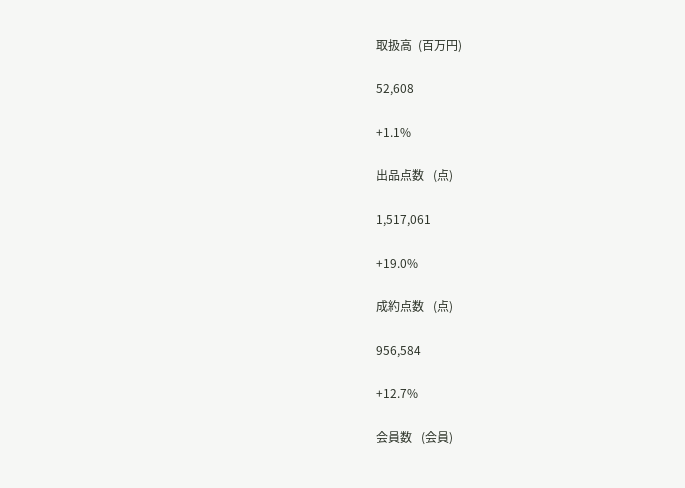取扱高  (百万円)

52,608

+1.1%

出品点数   (点)

1,517,061

+19.0%

成約点数   (点)

956,584

+12.7%

会員数   (会員)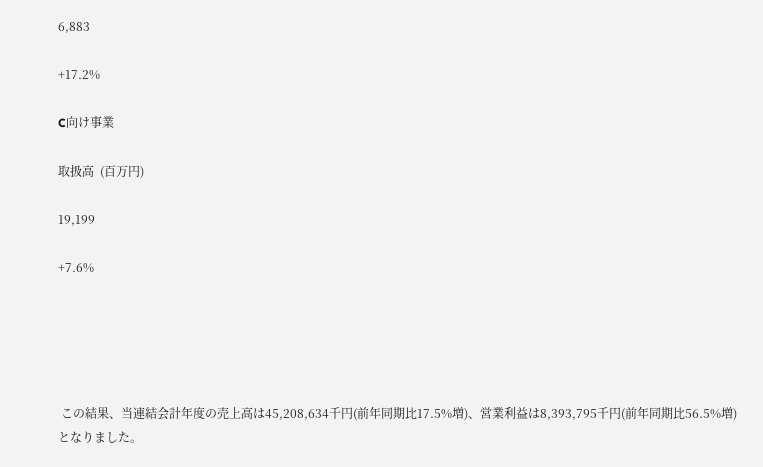6,883

+17.2%

C向け事業

取扱高  (百万円)

19,199

+7.6%





 この結果、当連結会計年度の売上高は45,208,634千円(前年同期比17.5%増)、営業利益は8,393,795千円(前年同期比56.5%増)となりました。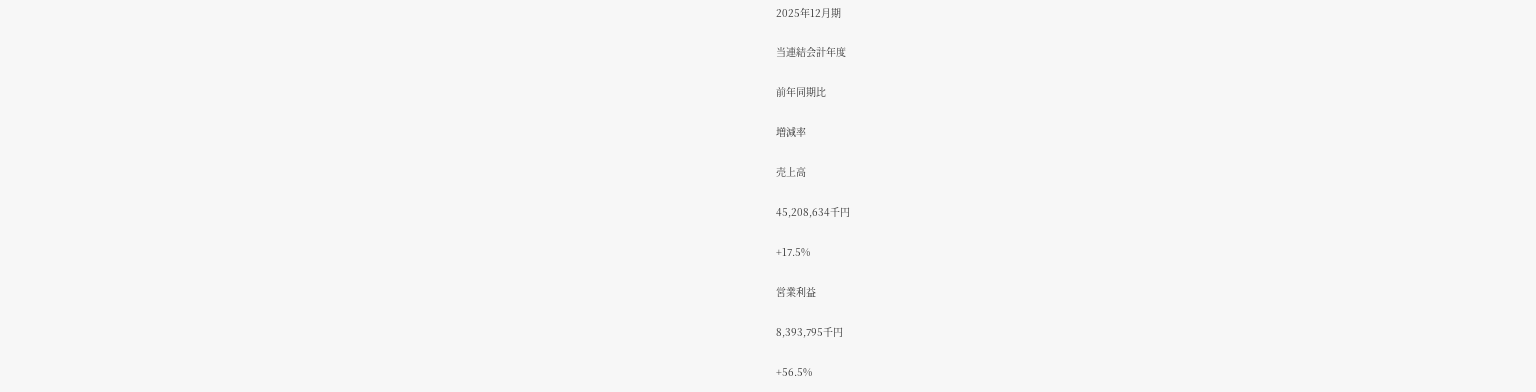2025年12月期

当連結会計年度

前年同期比

増減率

売上高

45,208,634千円

+17.5%

営業利益

8,393,795千円

+56.5%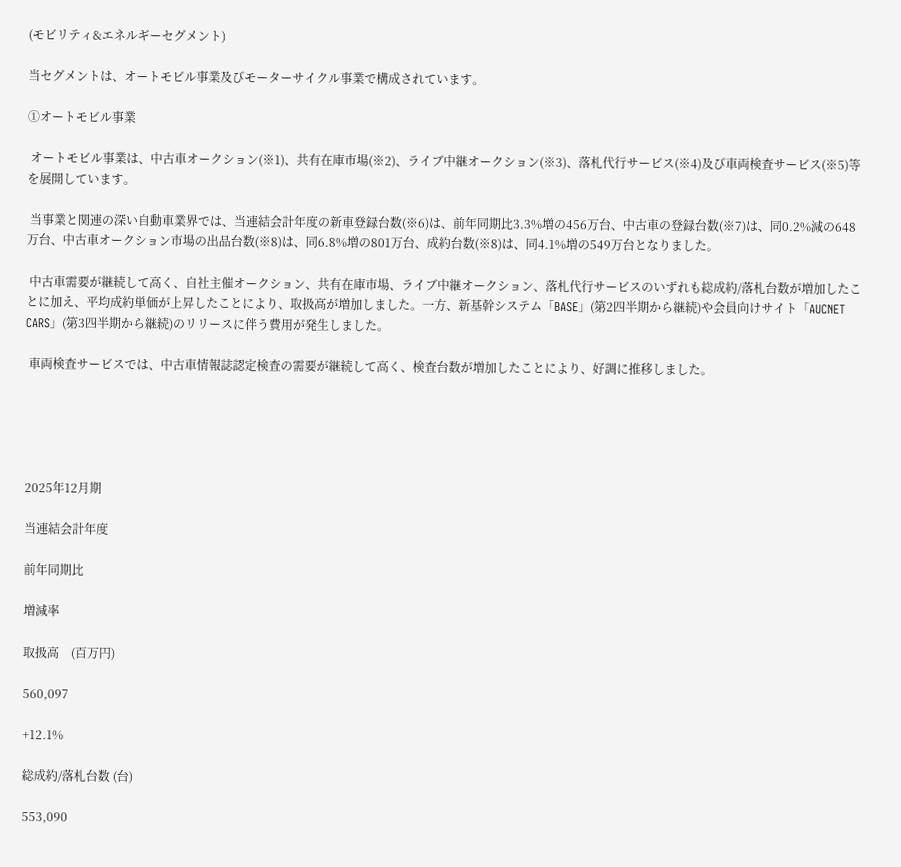(モビリティ&エネルギーセグメント)

当セグメントは、オートモビル事業及びモーターサイクル事業で構成されています。

①オートモビル事業

 オートモビル事業は、中古車オークション(※1)、共有在庫市場(※2)、ライブ中継オークション(※3)、落札代行サービス(※4)及び車両検査サービス(※5)等を展開しています。

 当事業と関連の深い自動車業界では、当連結会計年度の新車登録台数(※6)は、前年同期比3.3%増の456万台、中古車の登録台数(※7)は、同0.2%減の648万台、中古車オークション市場の出品台数(※8)は、同6.8%増の801万台、成約台数(※8)は、同4.1%増の549万台となりました。

 中古車需要が継続して高く、自社主催オークション、共有在庫市場、ライブ中継オークション、落札代行サービスのいずれも総成約/落札台数が増加したことに加え、平均成約単価が上昇したことにより、取扱高が増加しました。一方、新基幹システム「BASE」(第2四半期から継続)や会員向けサイト「AUCNET CARS」(第3四半期から継続)のリリースに伴う費用が発生しました。

 車両検査サービスでは、中古車情報誌認定検査の需要が継続して高く、検査台数が増加したことにより、好調に推移しました。





2025年12月期

当連結会計年度

前年同期比

増減率

取扱高    (百万円)

560,097

+12.1%

総成約/落札台数 (台)

553,090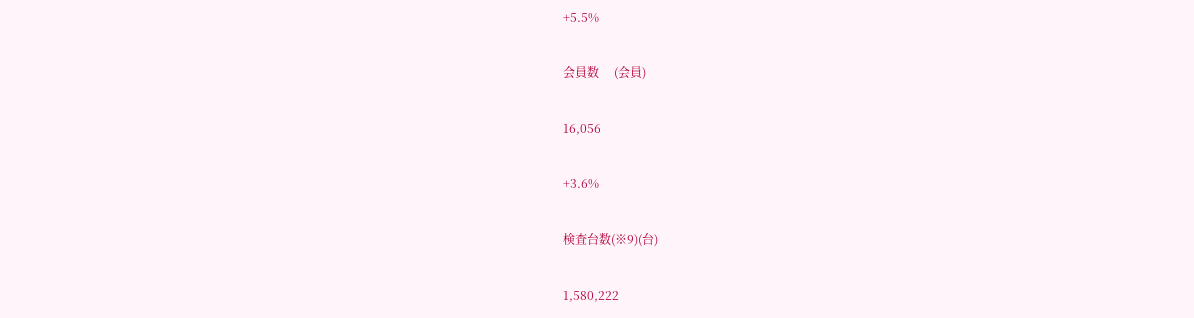+5.5%

会員数     (会員)

16,056

+3.6%

検査台数(※9)(台)

1,580,222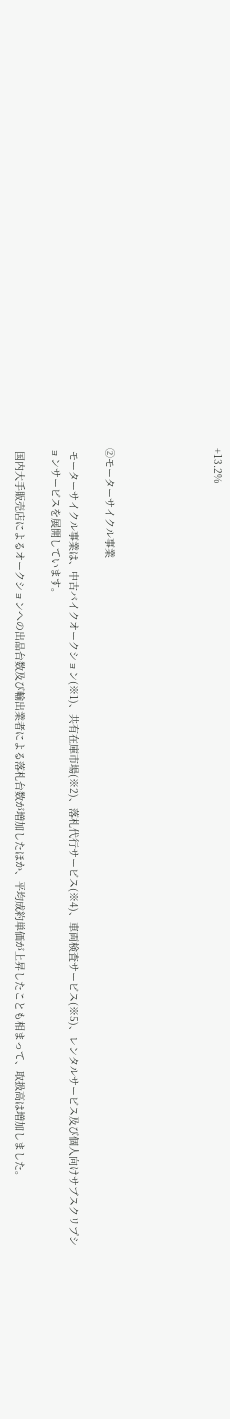+13.2%





②モーターサイクル事業

 モーターサイクル事業は、中古バイクオークション(※1)、共有在庫市場(※2)、落札代行サービス(※4)、車両検査サービス(※5)、レンタルサービス及び個人向けサブスクリプションサービスを展開しています。

 国内大手販売店によるオークションへの出品台数及び輸出業者による落札台数が増加したほか、平均成約単価が上昇したことも相まって、取扱高は増加しました。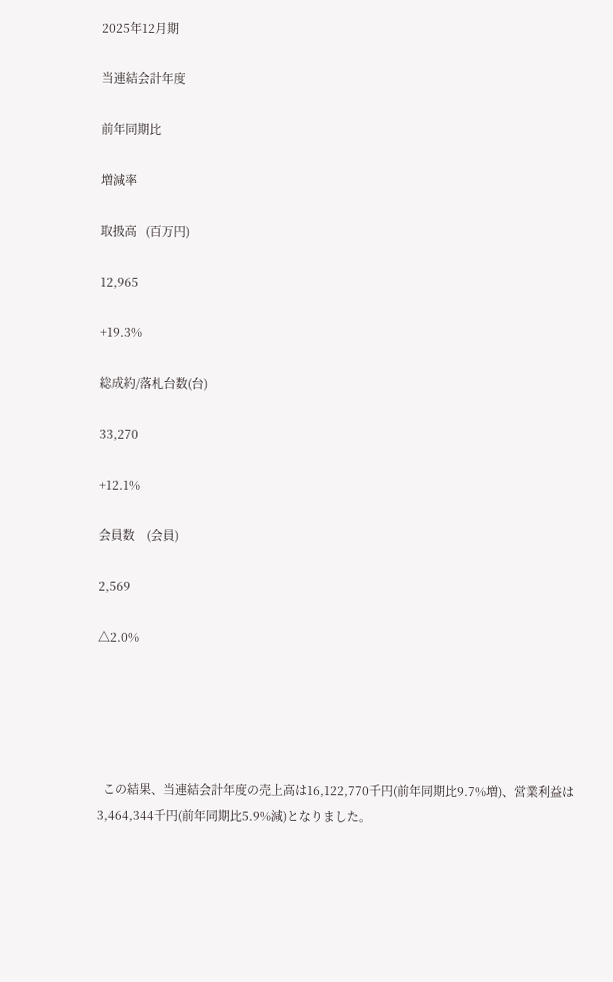2025年12月期

当連結会計年度

前年同期比

増減率

取扱高   (百万円)

12,965

+19.3%

総成約/落札台数(台)

33,270

+12.1%

会員数    (会員)

2,569

△2.0%





  この結果、当連結会計年度の売上高は16,122,770千円(前年同期比9.7%増)、営業利益は3,464,344千円(前年同期比5.9%減)となりました。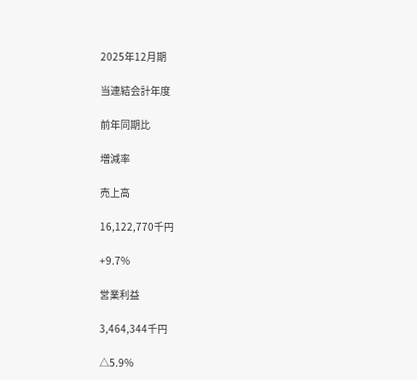2025年12月期

当連結会計年度

前年同期比

増減率

売上高

16,122,770千円

+9.7%

営業利益

3,464,344千円

△5.9%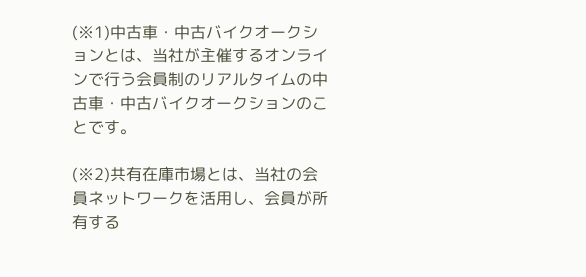(※1)中古車・中古バイクオークションとは、当社が主催するオンラインで行う会員制のリアルタイムの中古車・中古バイクオークションのことです。

(※2)共有在庫市場とは、当社の会員ネットワークを活用し、会員が所有する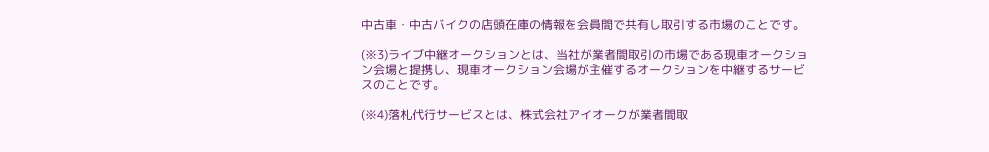中古車・中古バイクの店頭在庫の情報を会員間で共有し取引する市場のことです。

(※3)ライブ中継オークションとは、当社が業者間取引の市場である現車オークション会場と提携し、現車オークション会場が主催するオークションを中継するサービスのことです。

(※4)落札代行サービスとは、株式会社アイオークが業者間取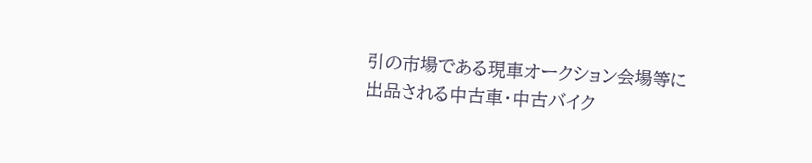引の市場である現車オークション会場等に出品される中古車・中古バイク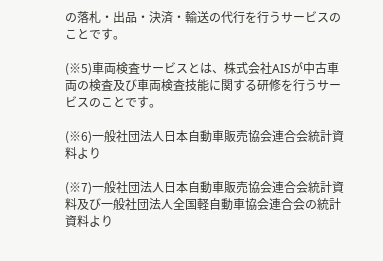の落札・出品・決済・輸送の代行を行うサービスのことです。

(※5)車両検査サービスとは、株式会社AISが中古車両の検査及び車両検査技能に関する研修を行うサービスのことです。

(※6)一般社団法人日本自動車販売協会連合会統計資料より

(※7)一般社団法人日本自動車販売協会連合会統計資料及び一般社団法人全国軽自動車協会連合会の統計資料より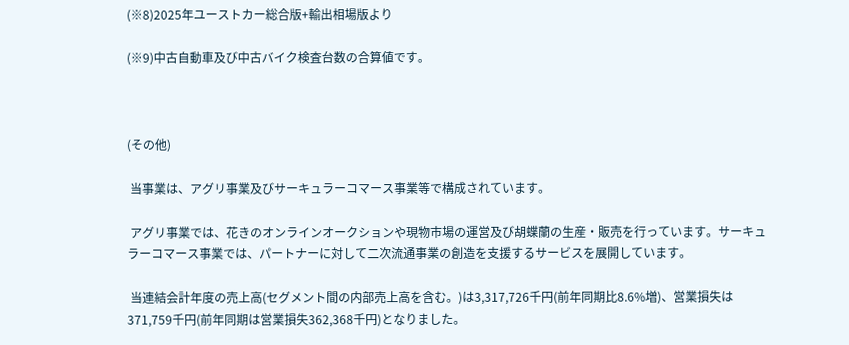(※8)2025年ユーストカー総合版+輸出相場版より

(※9)中古自動車及び中古バイク検査台数の合算値です。



(その他)

 当事業は、アグリ事業及びサーキュラーコマース事業等で構成されています。

 アグリ事業では、花きのオンラインオークションや現物市場の運営及び胡蝶蘭の生産・販売を行っています。サーキュラーコマース事業では、パートナーに対して二次流通事業の創造を支援するサービスを展開しています。

 当連結会計年度の売上高(セグメント間の内部売上高を含む。)は3,317,726千円(前年同期比8.6%増)、営業損失は371,759千円(前年同期は営業損失362,368千円)となりました。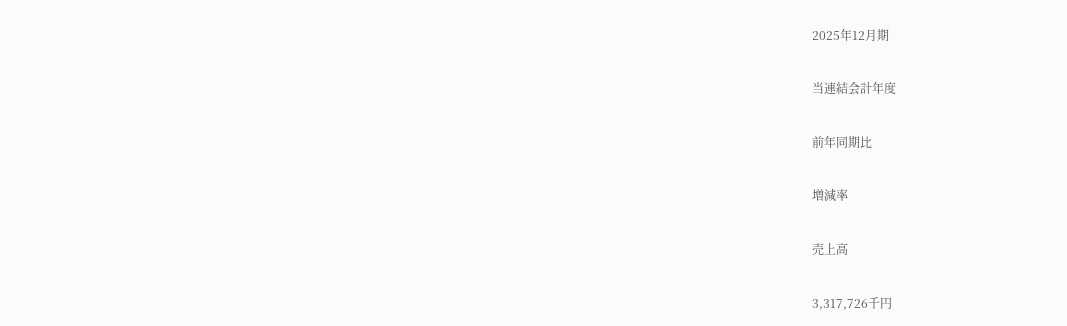2025年12月期

当連結会計年度

前年同期比

増減率

売上高

3,317,726千円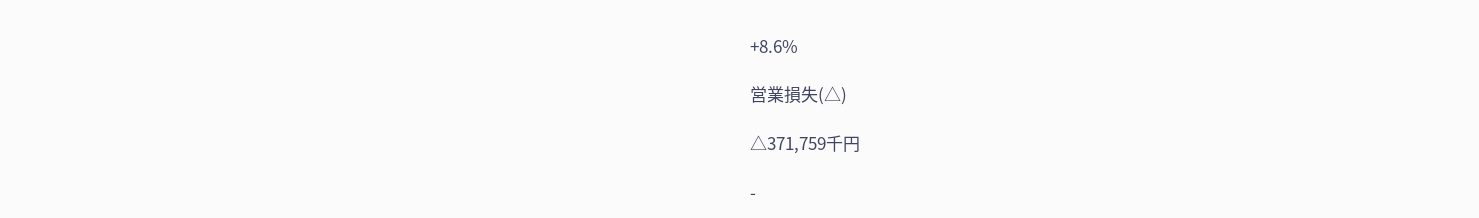+8.6%

営業損失(△)

△371,759千円

-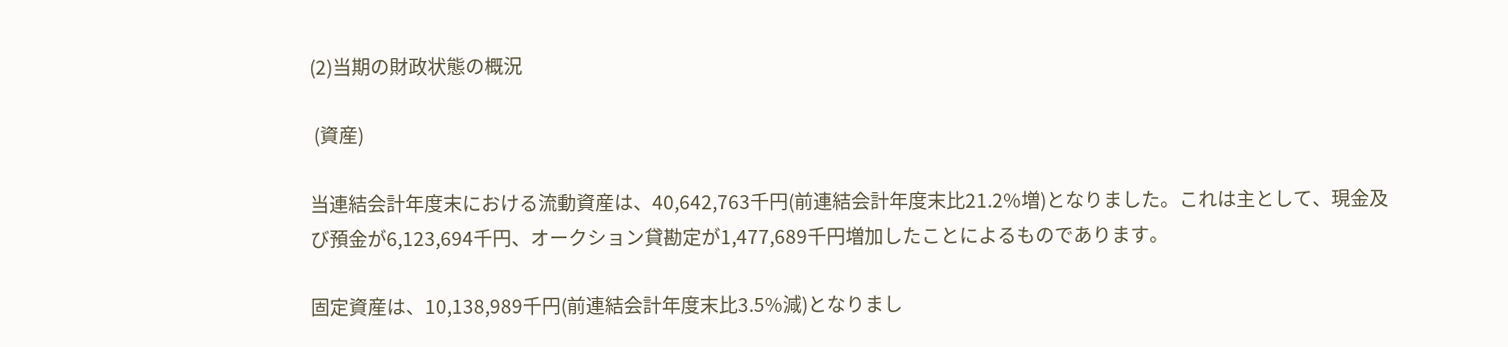(2)当期の財政状態の概況

 (資産)

当連結会計年度末における流動資産は、40,642,763千円(前連結会計年度末比21.2%増)となりました。これは主として、現金及び預金が6,123,694千円、オークション貸勘定が1,477,689千円増加したことによるものであります。

固定資産は、10,138,989千円(前連結会計年度末比3.5%減)となりまし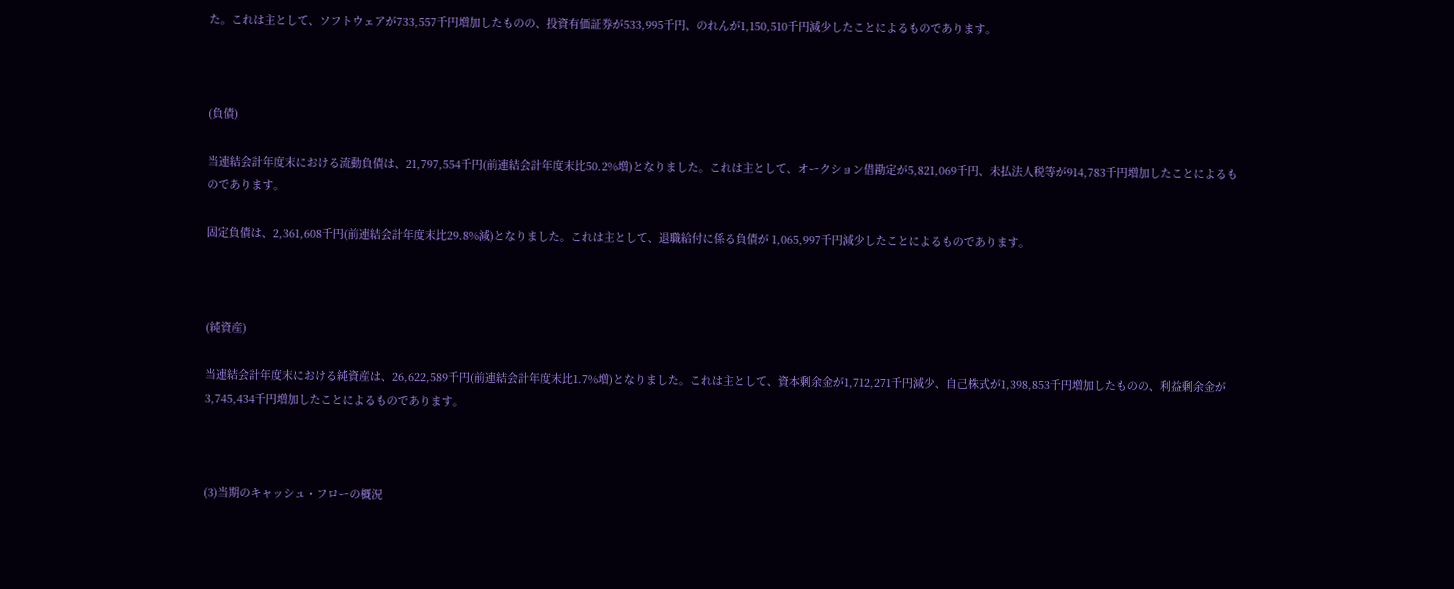た。これは主として、ソフトウェアが733,557千円増加したものの、投資有価証券が533,995千円、のれんが1,150,510千円減少したことによるものであります。



(負債)

当連結会計年度末における流動負債は、21,797,554千円(前連結会計年度末比50.2%増)となりました。これは主として、オークション借勘定が5,821,069千円、未払法人税等が914,783千円増加したことによるものであります。

固定負債は、2,361,608千円(前連結会計年度末比29.8%減)となりました。これは主として、退職給付に係る負債が 1,065,997千円減少したことによるものであります。



(純資産)

当連結会計年度末における純資産は、26,622,589千円(前連結会計年度末比1.7%増)となりました。これは主として、資本剰余金が1,712,271千円減少、自己株式が1,398,853千円増加したものの、利益剰余金が3,745,434千円増加したことによるものであります。



(3)当期のキャッシュ・フローの概況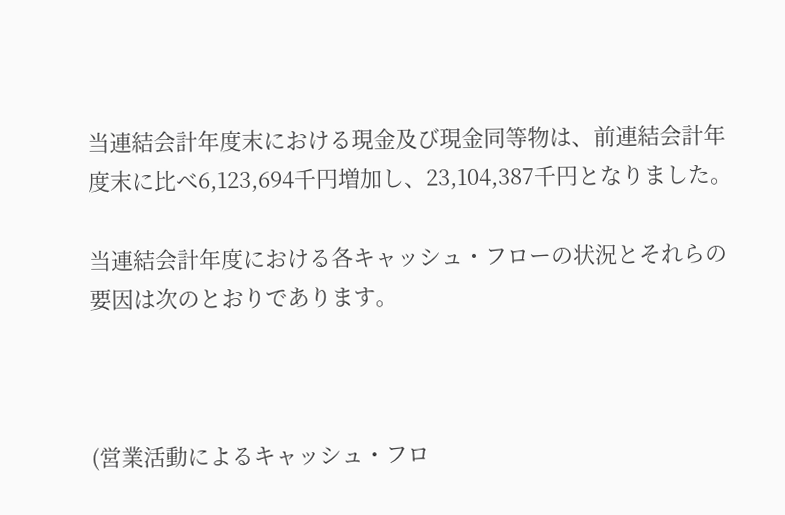当連結会計年度末における現金及び現金同等物は、前連結会計年度末に比べ6,123,694千円増加し、23,104,387千円となりました。

当連結会計年度における各キャッシュ・フローの状況とそれらの要因は次のとおりであります。



(営業活動によるキャッシュ・フロ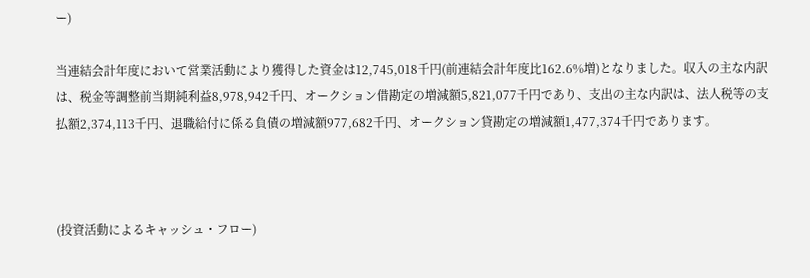ー)

当連結会計年度において営業活動により獲得した資金は12,745,018千円(前連結会計年度比162.6%増)となりました。収入の主な内訳は、税金等調整前当期純利益8,978,942千円、オークション借勘定の増減額5,821,077千円であり、支出の主な内訳は、法人税等の支払額2,374,113千円、退職給付に係る負債の増減額977,682千円、オークション貸勘定の増減額1,477,374千円であります。



(投資活動によるキャッシュ・フロー)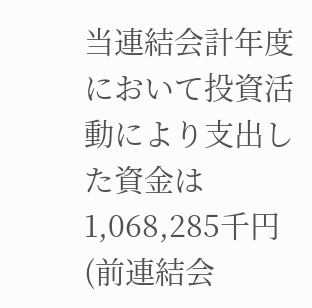当連結会計年度において投資活動により支出した資金は1,068,285千円(前連結会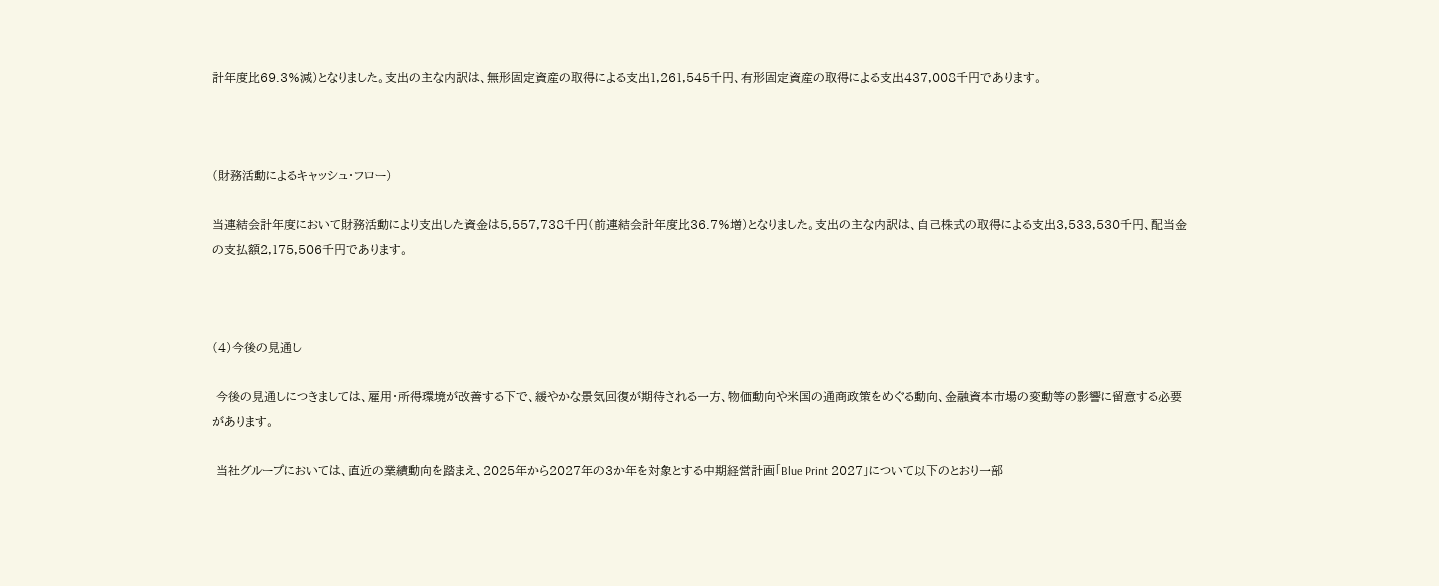計年度比69.3%減)となりました。支出の主な内訳は、無形固定資産の取得による支出1,261,545千円、有形固定資産の取得による支出437,008千円であります。



(財務活動によるキャッシュ・フロー)

当連結会計年度において財務活動により支出した資金は5,557,738千円(前連結会計年度比36.7%増)となりました。支出の主な内訳は、自己株式の取得による支出3,533,530千円、配当金の支払額2,175,506千円であります。



(4)今後の見通し

 今後の見通しにつきましては、雇用・所得環境が改善する下で、緩やかな景気回復が期待される一方、物価動向や米国の通商政策をめぐる動向、金融資本市場の変動等の影響に留意する必要があります。

 当社グループにおいては、直近の業績動向を踏まえ、2025年から2027年の3か年を対象とする中期経営計画「Blue Print 2027」について以下のとおり一部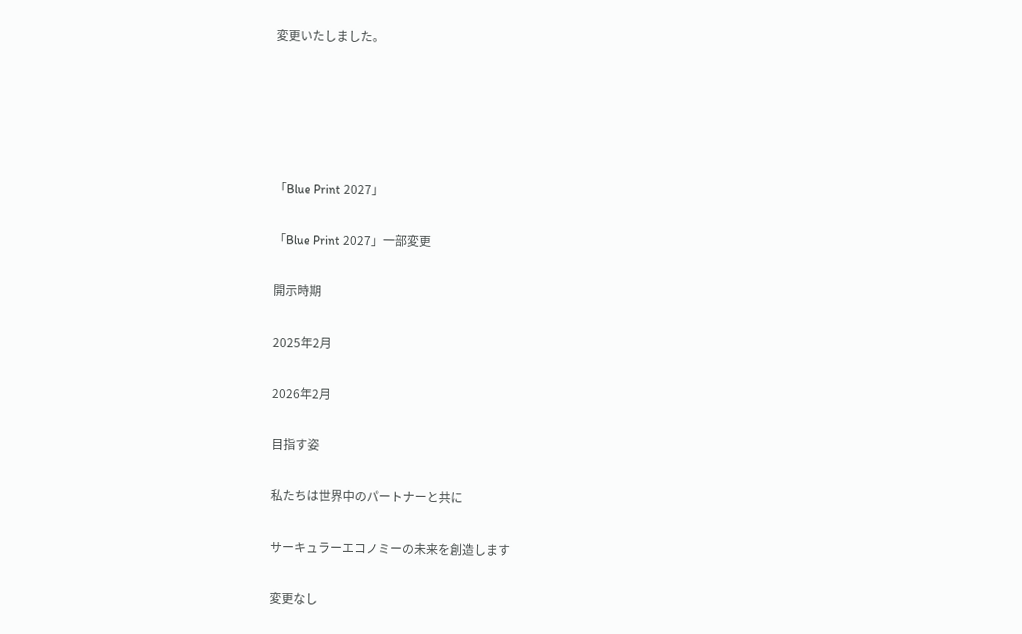変更いたしました。





「Blue Print 2027」

「Blue Print 2027」一部変更

開示時期

2025年2月

2026年2月

目指す姿

私たちは世界中のパートナーと共に

サーキュラーエコノミーの未来を創造します

変更なし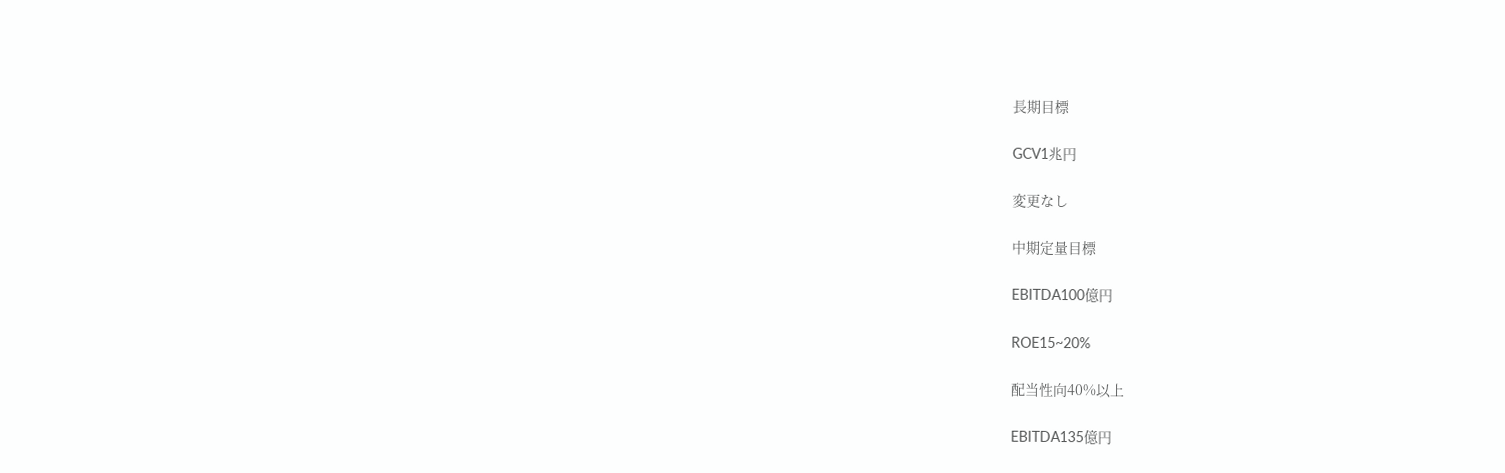長期目標

GCV1兆円

変更なし

中期定量目標

EBITDA100億円

ROE15~20%

配当性向40%以上

EBITDA135億円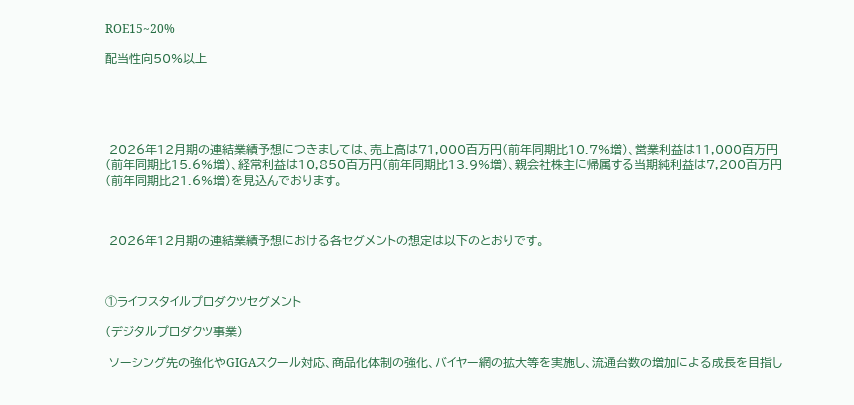ROE15~20%

配当性向50%以上





 2026年12月期の連結業績予想につきましては、売上高は71,000百万円(前年同期比10.7%増)、営業利益は11,000百万円(前年同期比15.6%増)、経常利益は10,850百万円(前年同期比13.9%増)、親会社株主に帰属する当期純利益は7,200百万円(前年同期比21.6%増)を見込んでおります。



 2026年12月期の連結業績予想における各セグメントの想定は以下のとおりです。



①ライフスタイルプロダクツセグメント

(デジタルプロダクツ事業)

 ソーシング先の強化やGIGAスクール対応、商品化体制の強化、バイヤー網の拡大等を実施し、流通台数の増加による成長を目指し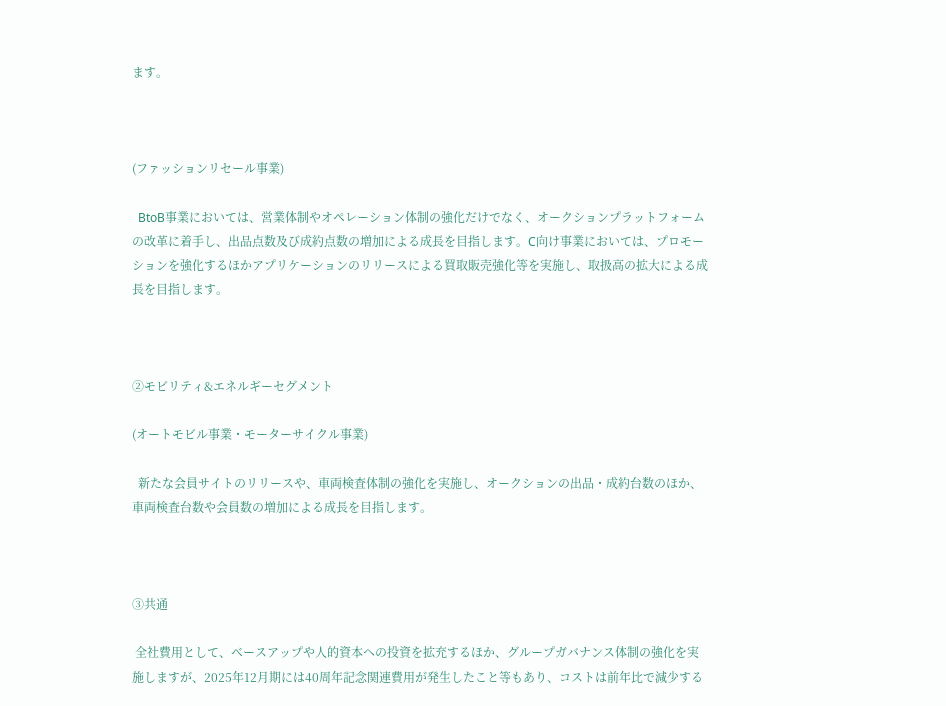ます。



(ファッションリセール事業)

  BtoB事業においては、営業体制やオペレーション体制の強化だけでなく、オークションプラットフォームの改革に着手し、出品点数及び成約点数の増加による成長を目指します。C向け事業においては、プロモーションを強化するほかアプリケーションのリリースによる買取販売強化等を実施し、取扱高の拡大による成長を目指します。



②モビリティ&エネルギーセグメント

(オートモビル事業・モーターサイクル事業)

  新たな会員サイトのリリースや、車両検査体制の強化を実施し、オークションの出品・成約台数のほか、車両検査台数や会員数の増加による成長を目指します。



③共通

 全社費用として、ベースアップや人的資本への投資を拡充するほか、グループガバナンス体制の強化を実施しますが、2025年12月期には40周年記念関連費用が発生したこと等もあり、コストは前年比で減少する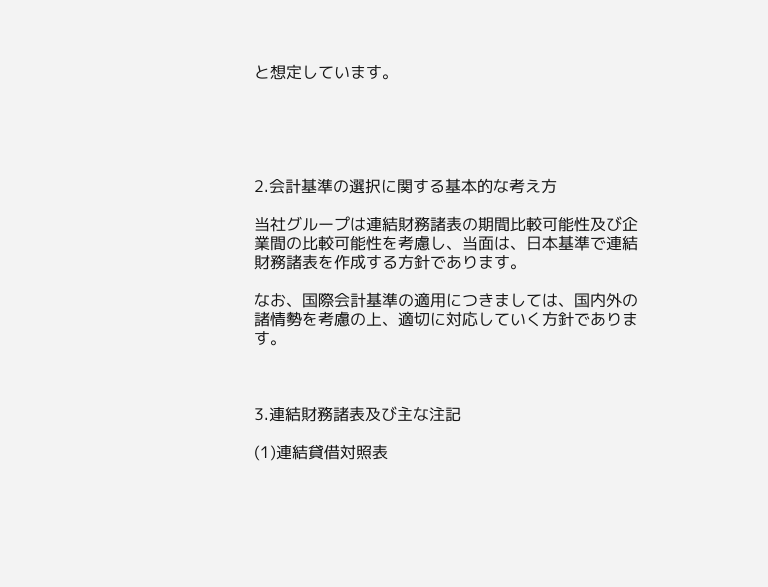と想定しています。





2.会計基準の選択に関する基本的な考え方

当社グループは連結財務諸表の期間比較可能性及び企業間の比較可能性を考慮し、当面は、日本基準で連結財務諸表を作成する方針であります。

なお、国際会計基準の適用につきましては、国内外の諸情勢を考慮の上、適切に対応していく方針であります。



3.連結財務諸表及び主な注記

(1)連結貸借対照表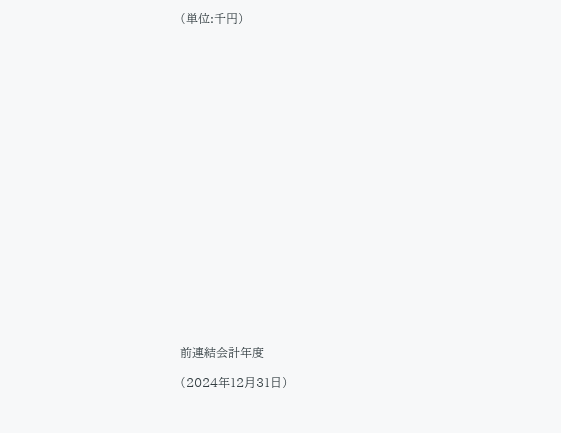(単位:千円)





















前連結会計年度

(2024年12月31日)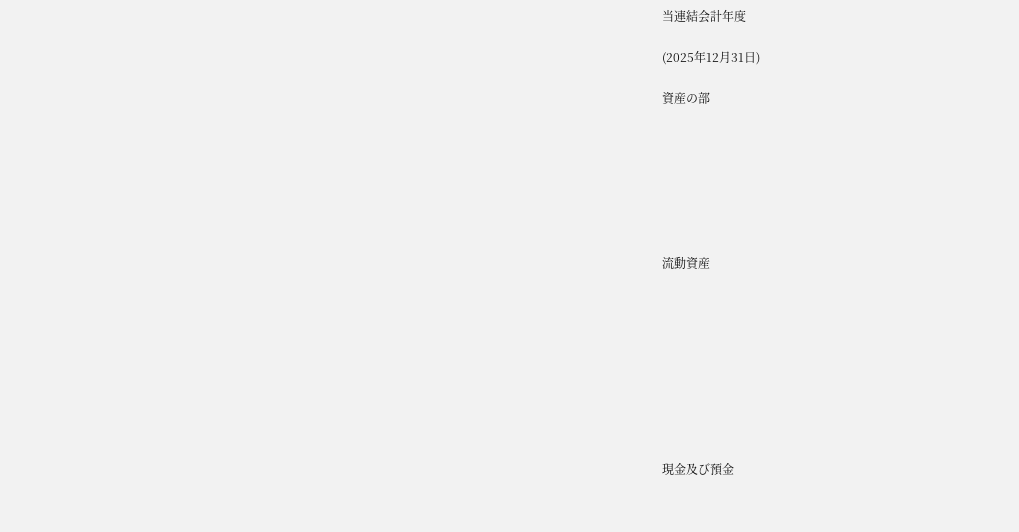当連結会計年度

(2025年12月31日)

資産の部







流動資産









現金及び預金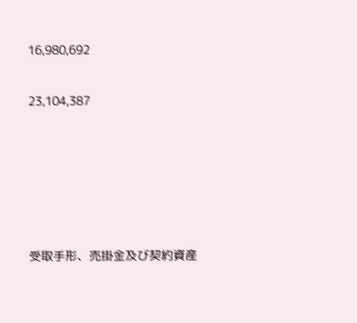16,980,692

23,104,387





受取手形、売掛金及び契約資産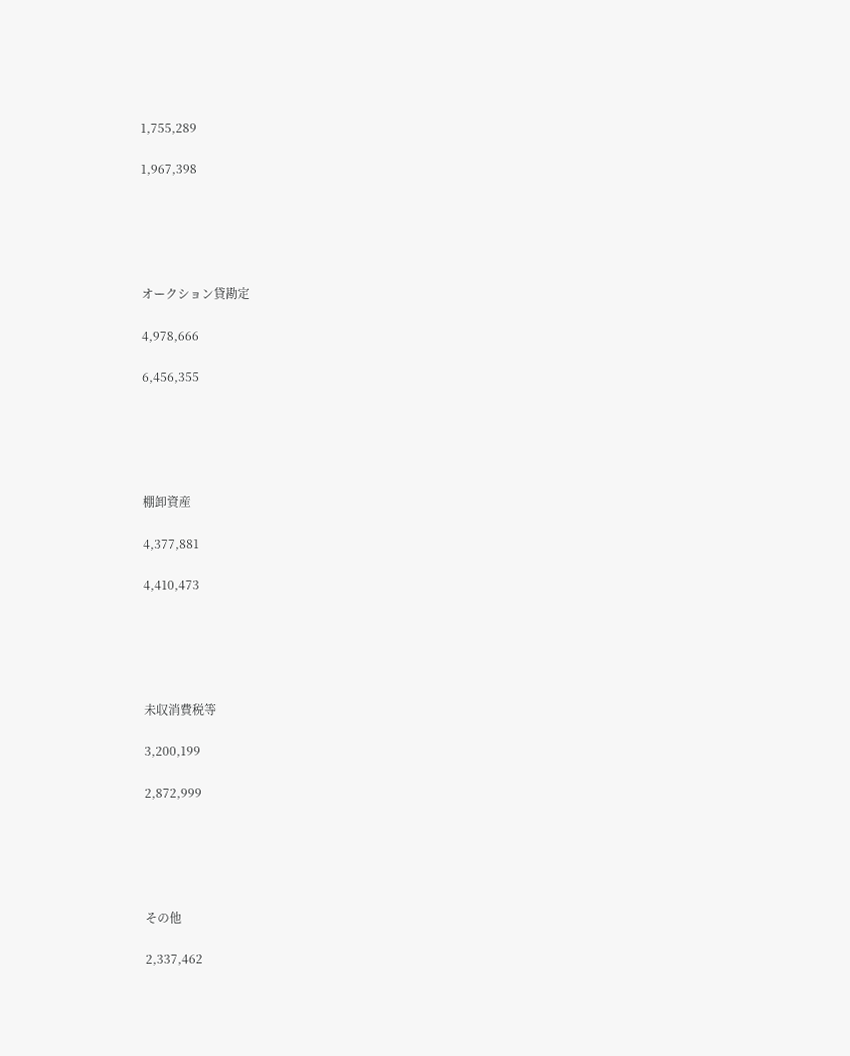1,755,289

1,967,398





オークション貸勘定

4,978,666

6,456,355





棚卸資産

4,377,881

4,410,473





未収消費税等

3,200,199

2,872,999





その他

2,337,462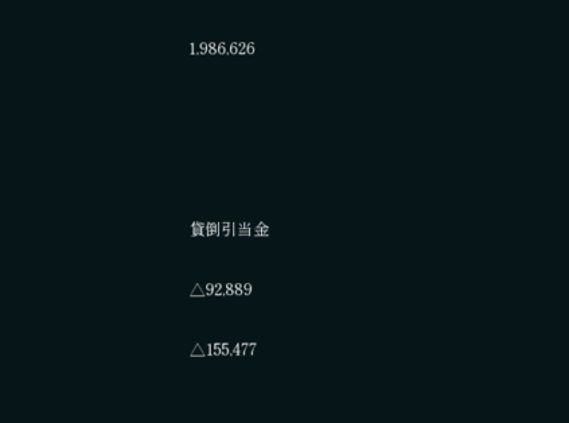1,986,626





貸倒引当金

△92,889

△155,477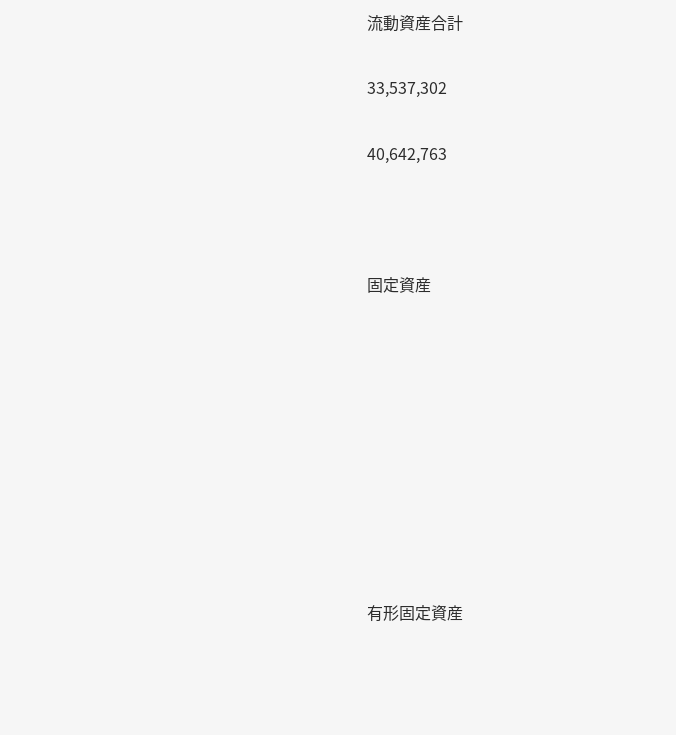流動資産合計

33,537,302

40,642,763



固定資産









有形固定資産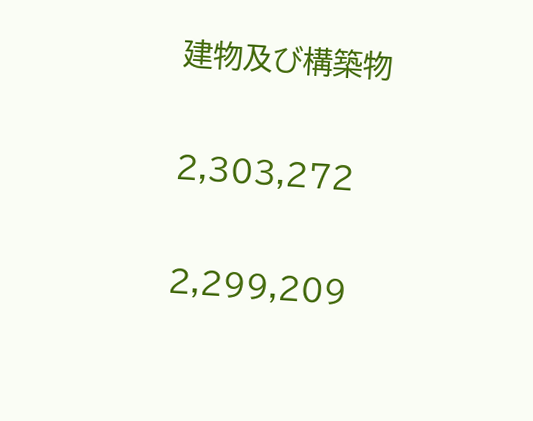建物及び構築物

2,303,272

2,299,209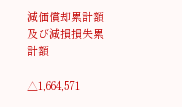減価償却累計額及び減損損失累計額

△1,664,571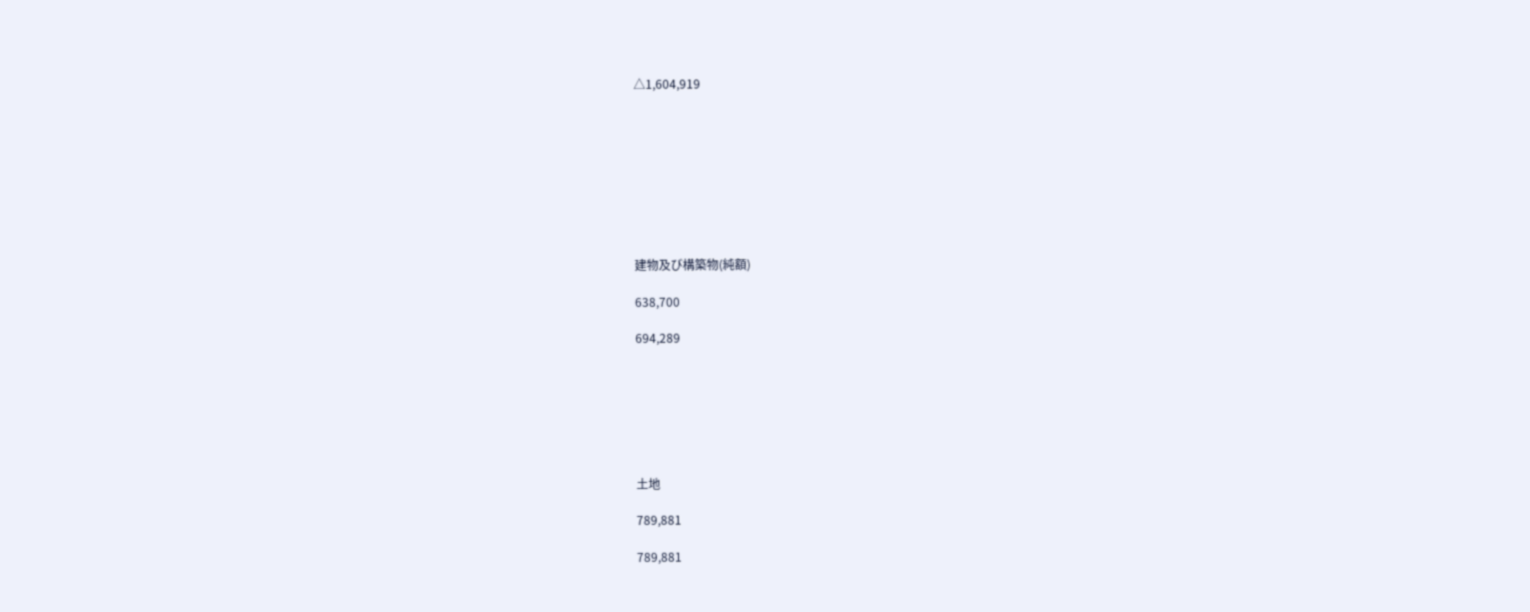△1,604,919









建物及び構築物(純額)

638,700

694,289







土地

789,881

789,881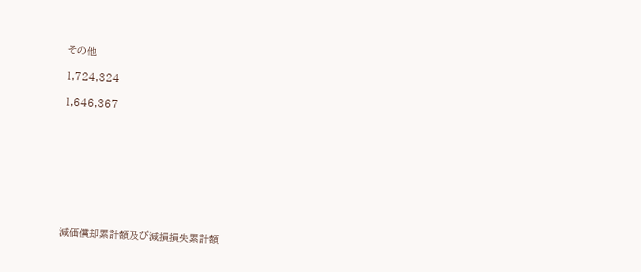その他

1,724,324

1,646,367









減価償却累計額及び減損損失累計額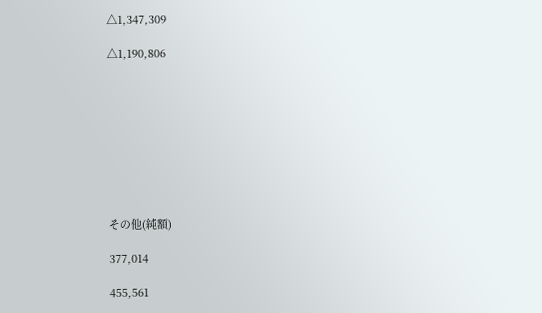△1,347,309

△1,190,806









その他(純額)

377,014

455,561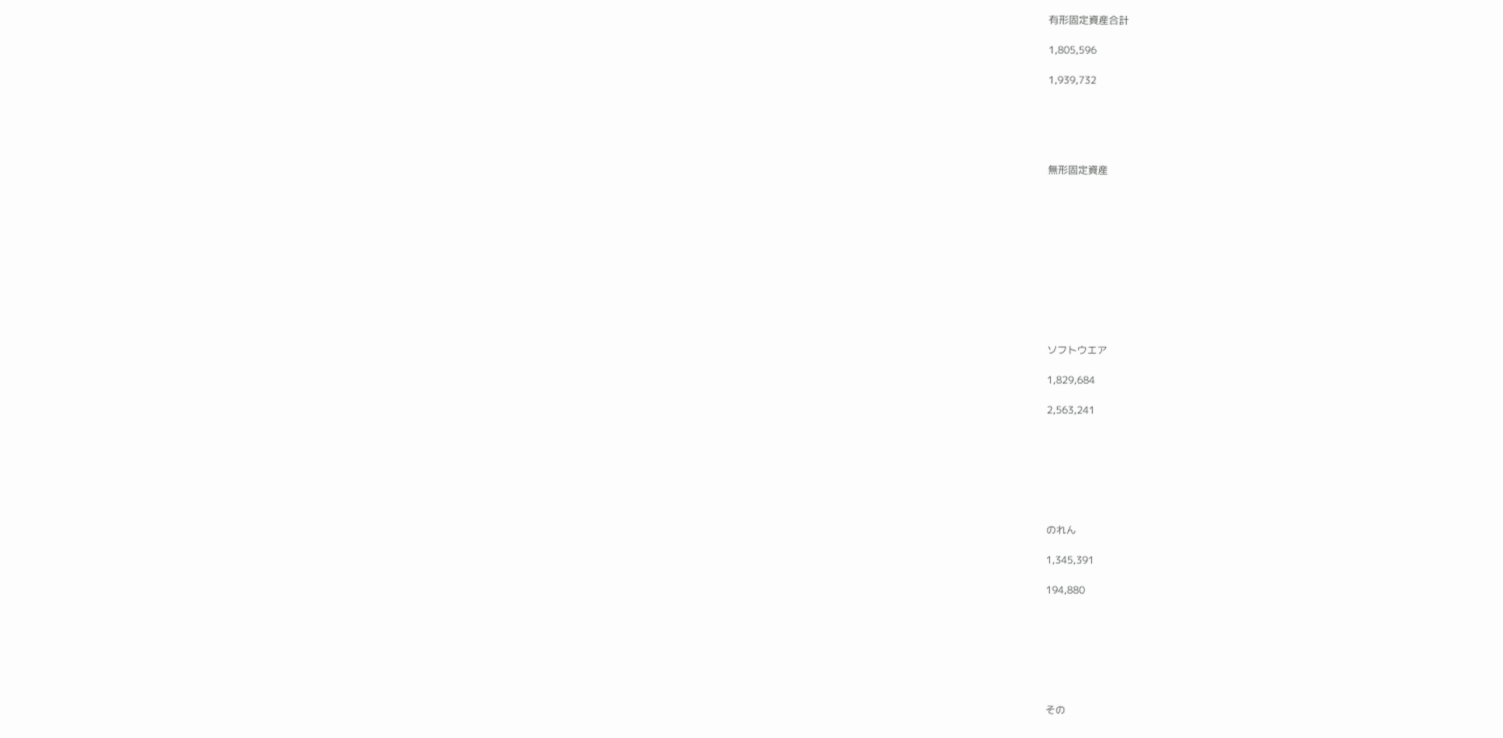有形固定資産合計

1,805,596

1,939,732





無形固定資産











ソフトウエア

1,829,684

2,563,241







のれん

1,345,391

194,880







その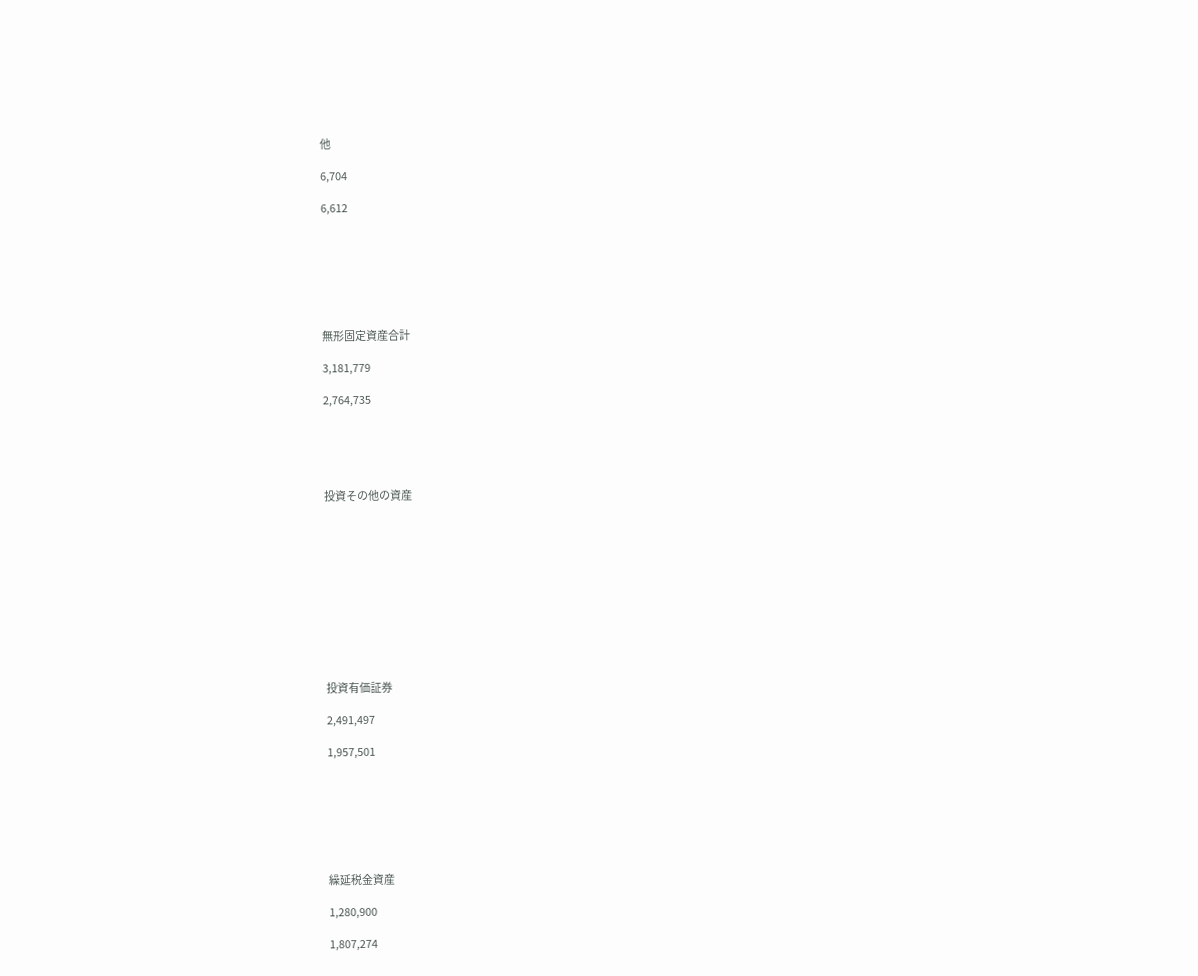他

6,704

6,612







無形固定資産合計

3,181,779

2,764,735





投資その他の資産











投資有価証券

2,491,497

1,957,501







繰延税金資産

1,280,900

1,807,274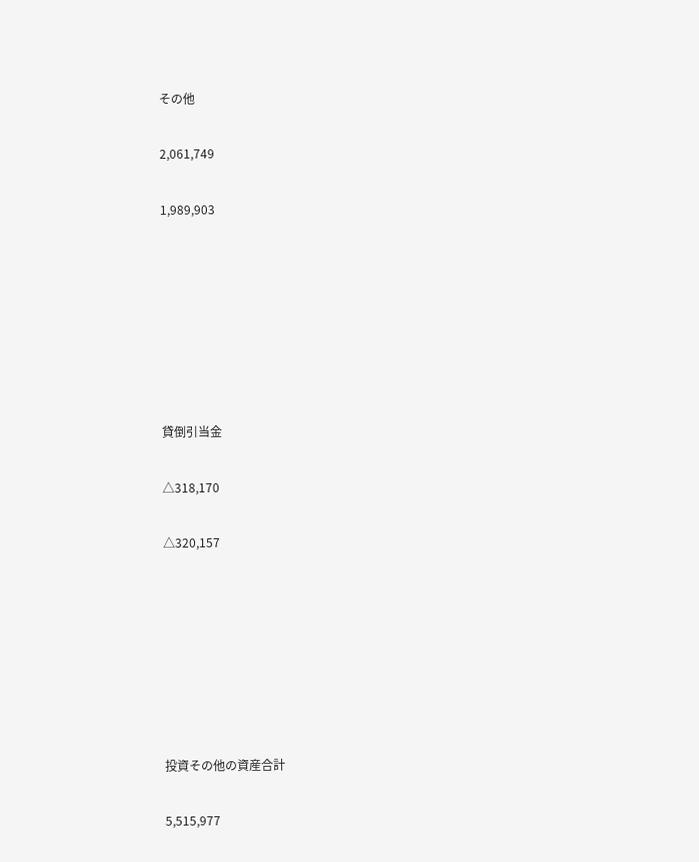その他

2,061,749

1,989,903







貸倒引当金

△318,170

△320,157







投資その他の資産合計

5,515,977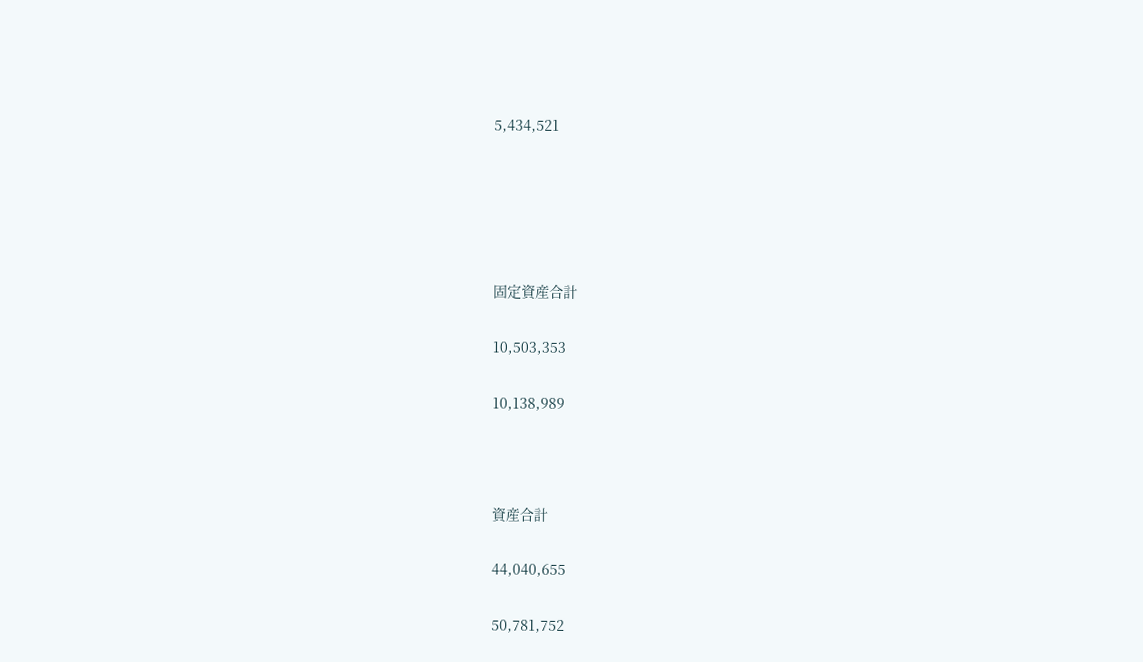5,434,521





固定資産合計

10,503,353

10,138,989



資産合計

44,040,655

50,781,752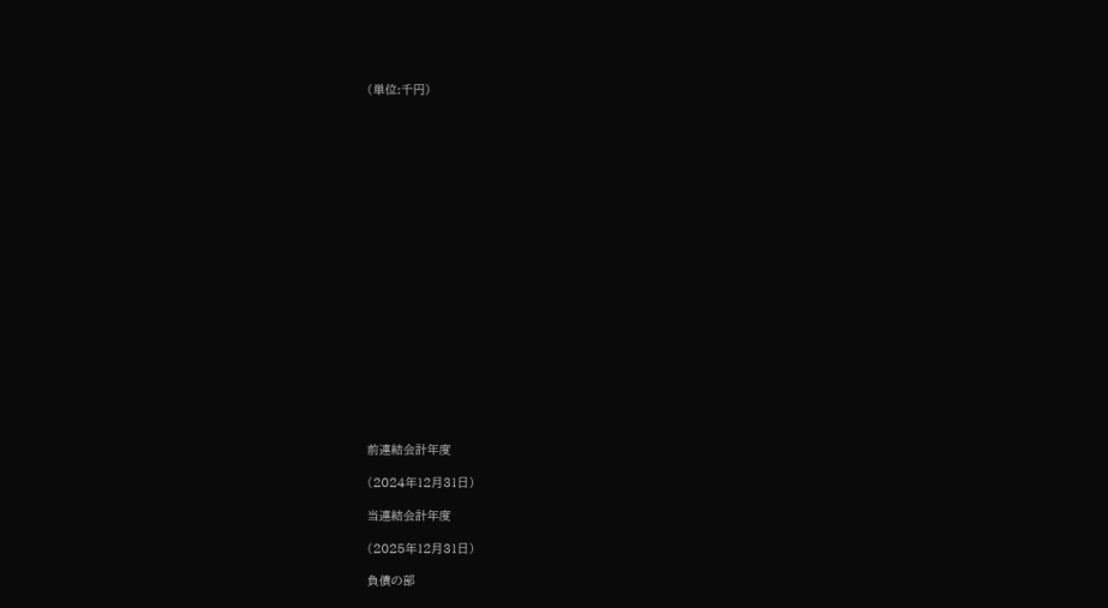(単位:千円)





















前連結会計年度

(2024年12月31日)

当連結会計年度

(2025年12月31日)

負債の部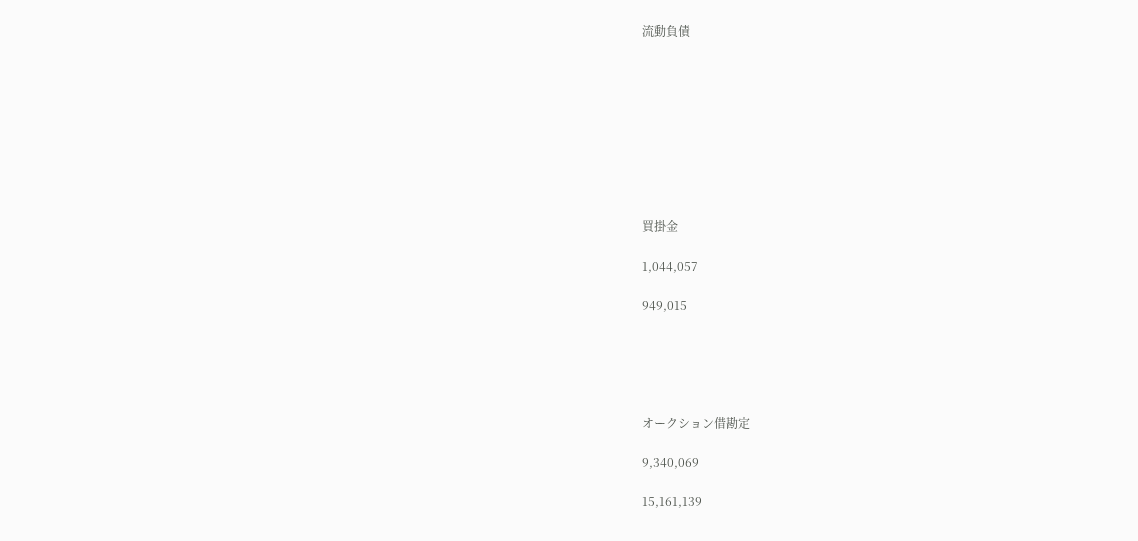流動負債









買掛金

1,044,057

949,015





オークション借勘定

9,340,069

15,161,139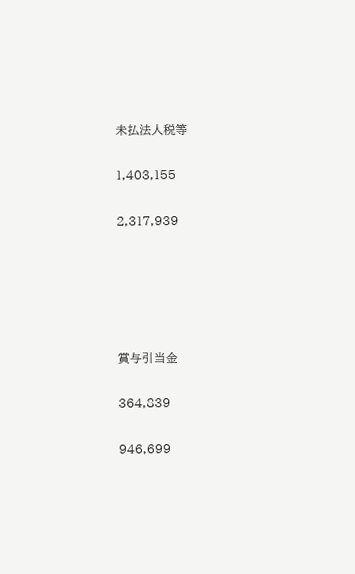未払法人税等

1,403,155

2,317,939





賞与引当金

364,839

946,699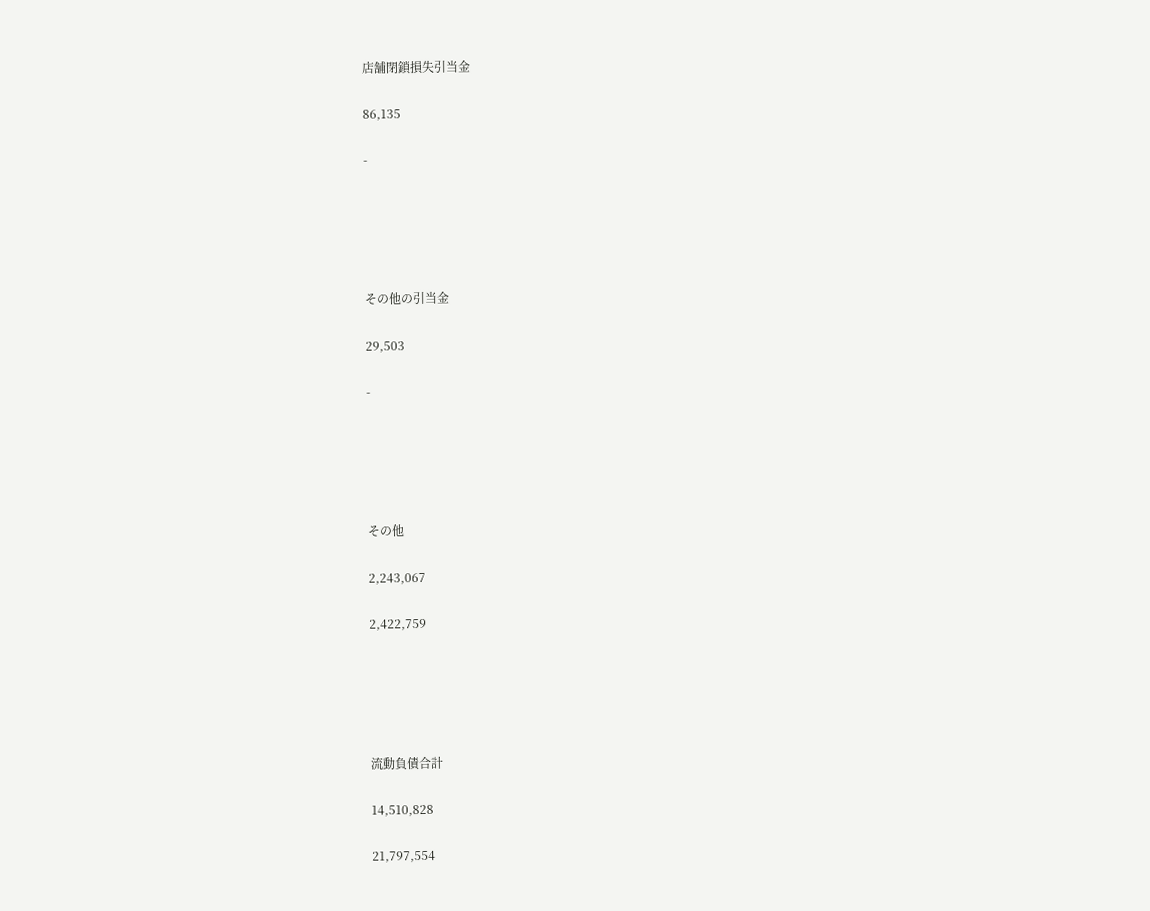店舗閉鎖損失引当金

86,135

-





その他の引当金

29,503

-





その他

2,243,067

2,422,759





流動負債合計

14,510,828

21,797,554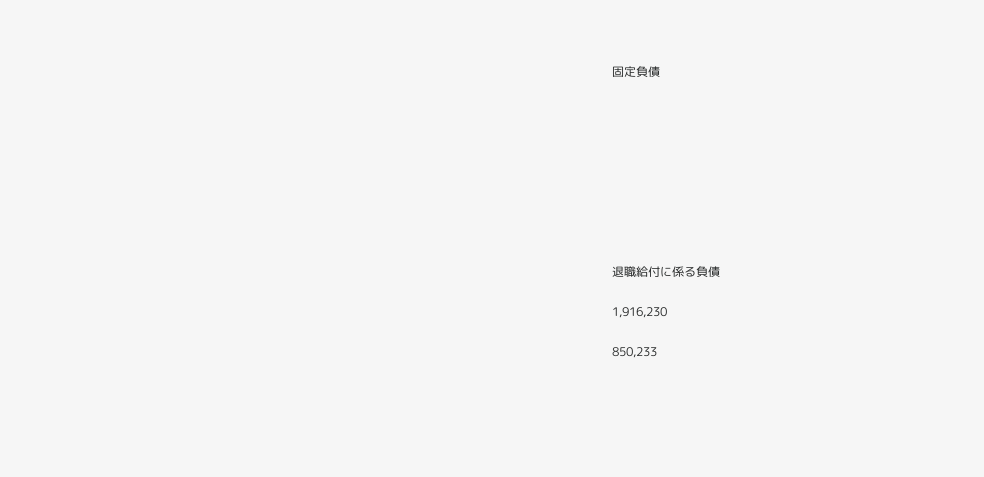固定負債









退職給付に係る負債

1,916,230

850,233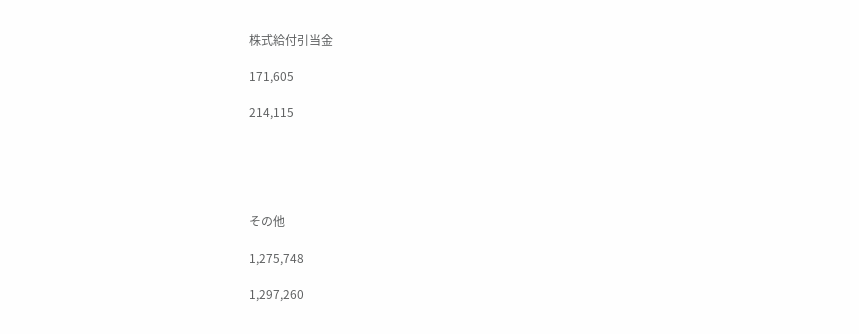株式給付引当金

171,605

214,115





その他

1,275,748

1,297,260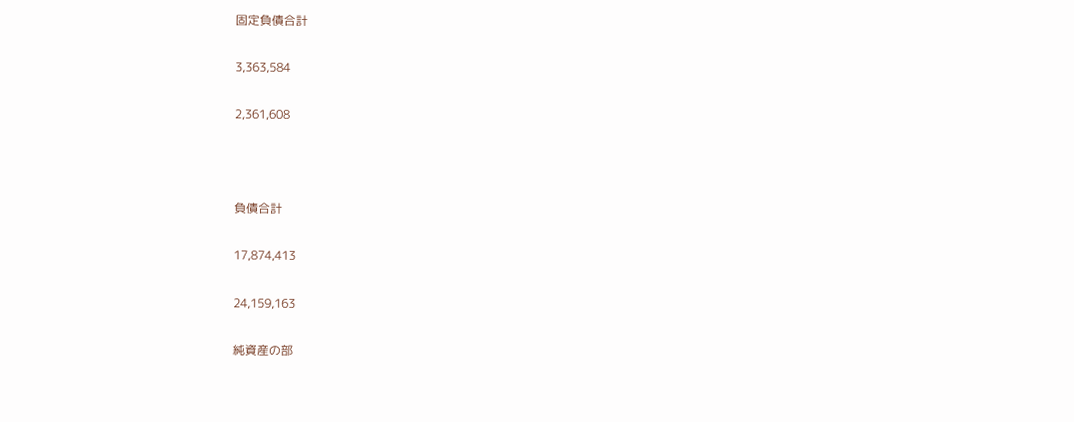固定負債合計

3,363,584

2,361,608



負債合計

17,874,413

24,159,163

純資産の部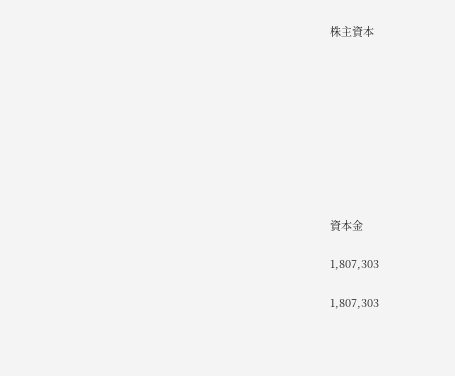株主資本









資本金

1,807,303

1,807,303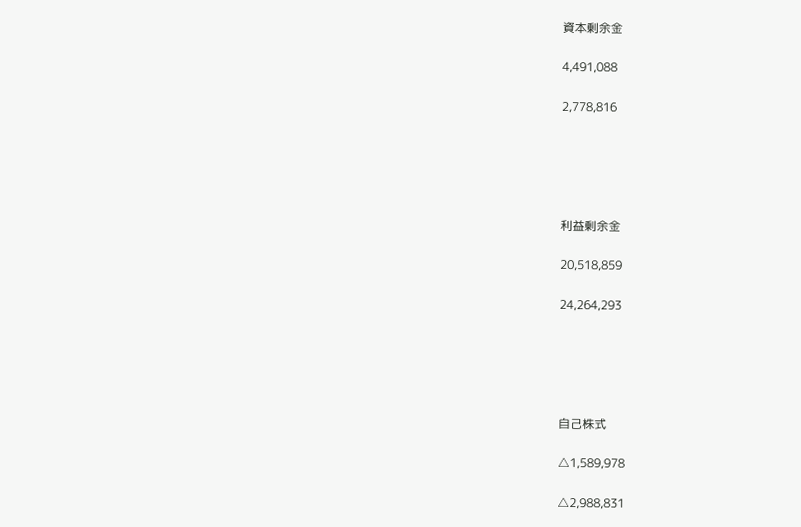資本剰余金

4,491,088

2,778,816





利益剰余金

20,518,859

24,264,293





自己株式

△1,589,978

△2,988,831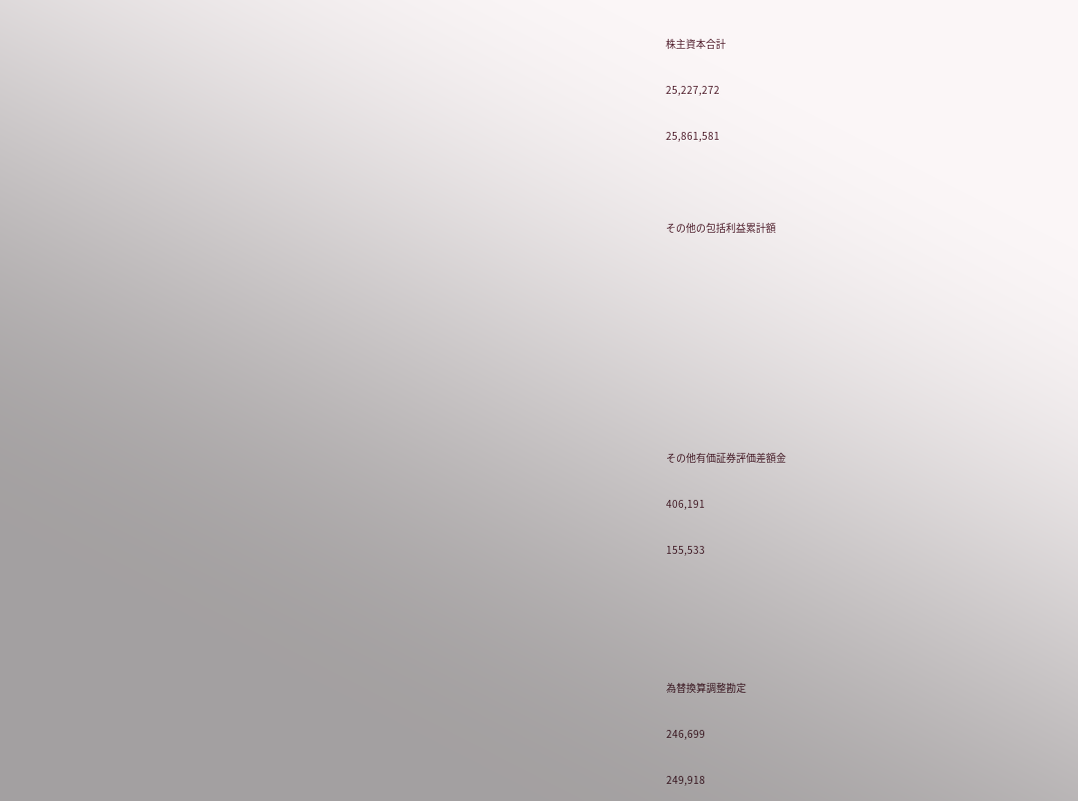株主資本合計

25,227,272

25,861,581



その他の包括利益累計額









その他有価証券評価差額金

406,191

155,533





為替換算調整勘定

246,699

249,918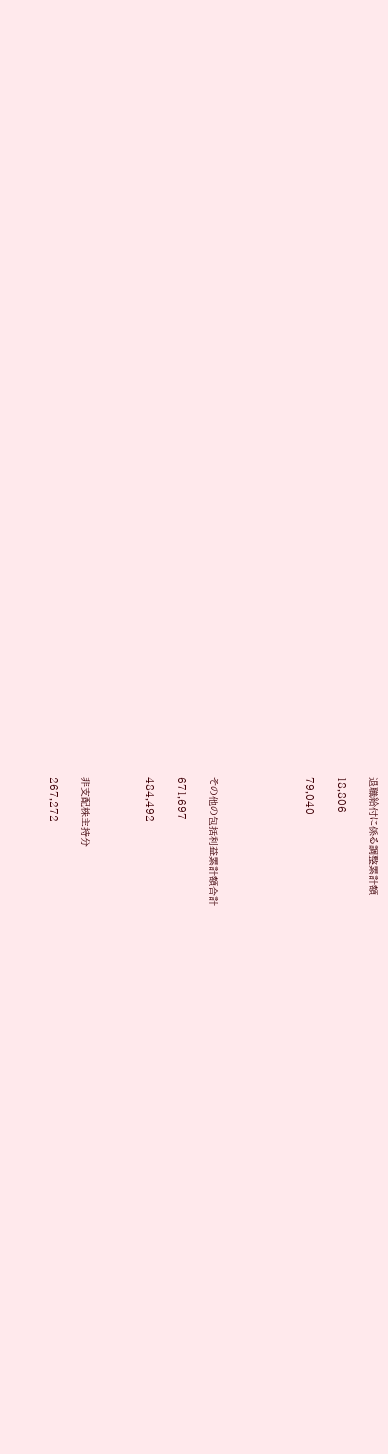退職給付に係る調整累計額

18,806

79,040





その他の包括利益累計額合計

671,697

484,492



非支配株主持分

267,272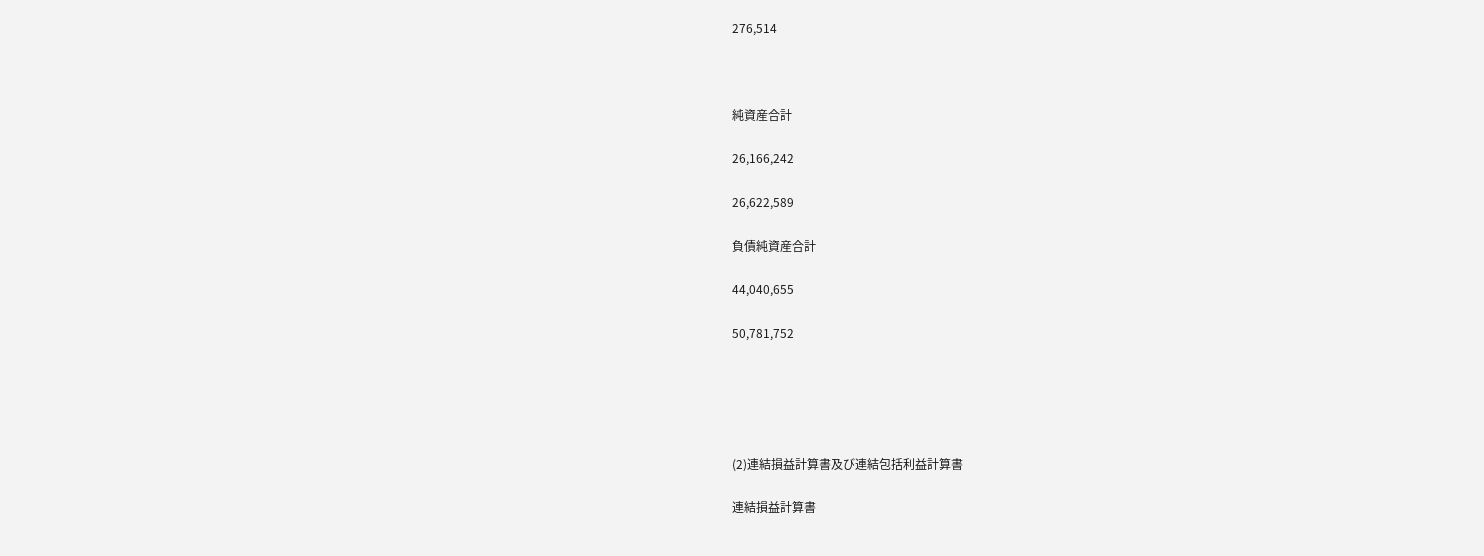276,514



純資産合計

26,166,242

26,622,589

負債純資産合計

44,040,655

50,781,752





(2)連結損益計算書及び連結包括利益計算書

連結損益計算書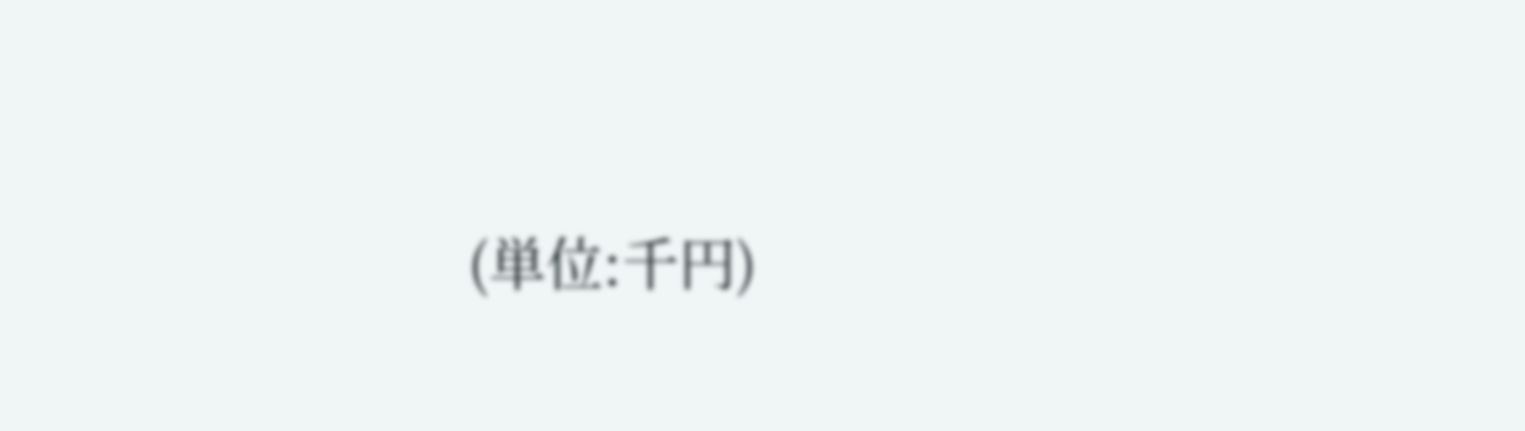(単位:千円)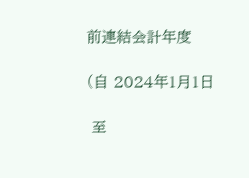前連結会計年度

(自 2024年1月1日

 至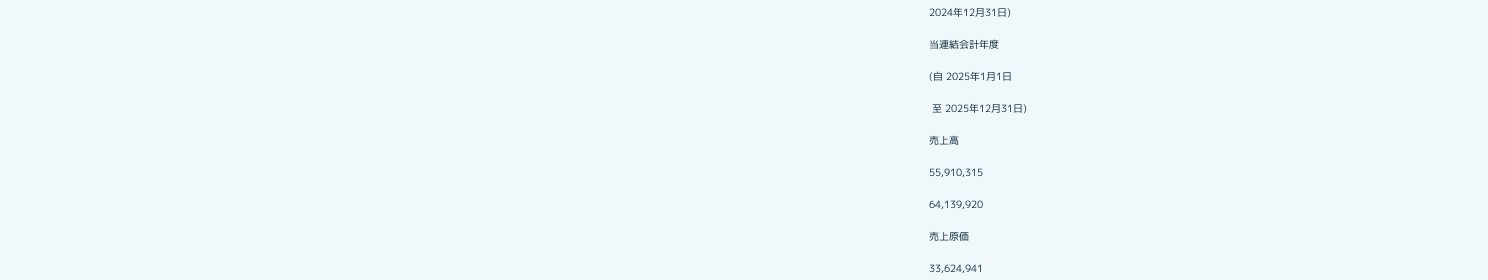2024年12月31日)

当連結会計年度

(自 2025年1月1日

 至 2025年12月31日)

売上高

55,910,315

64,139,920

売上原価

33,624,941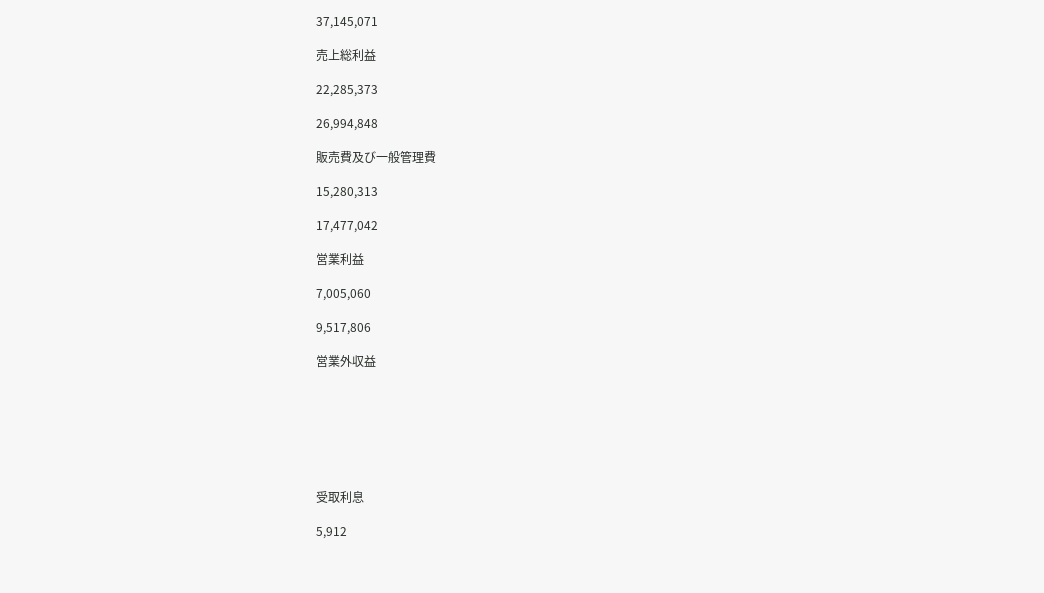37,145,071

売上総利益

22,285,373

26,994,848

販売費及び一般管理費

15,280,313

17,477,042

営業利益

7,005,060

9,517,806

営業外収益







受取利息

5,912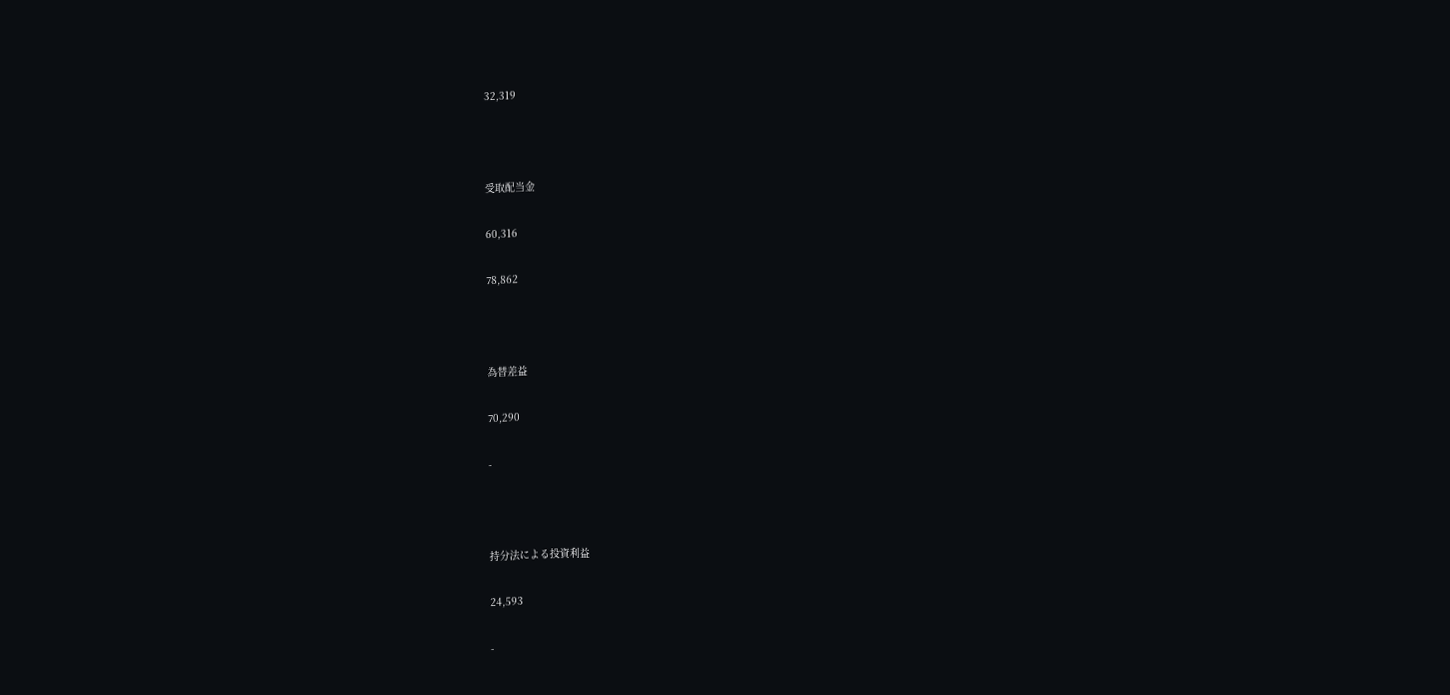32,319



受取配当金

60,316

78,862



為替差益

70,290

-



持分法による投資利益

24,593

-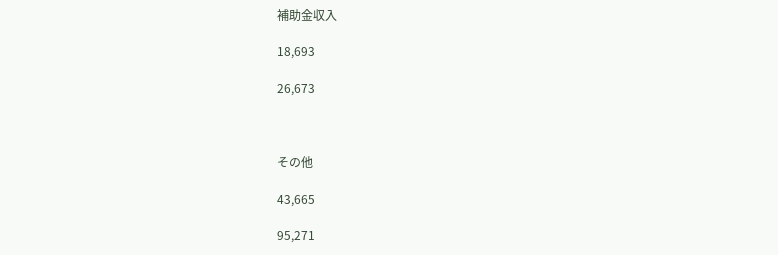補助金収入

18,693

26,673



その他

43,665

95,271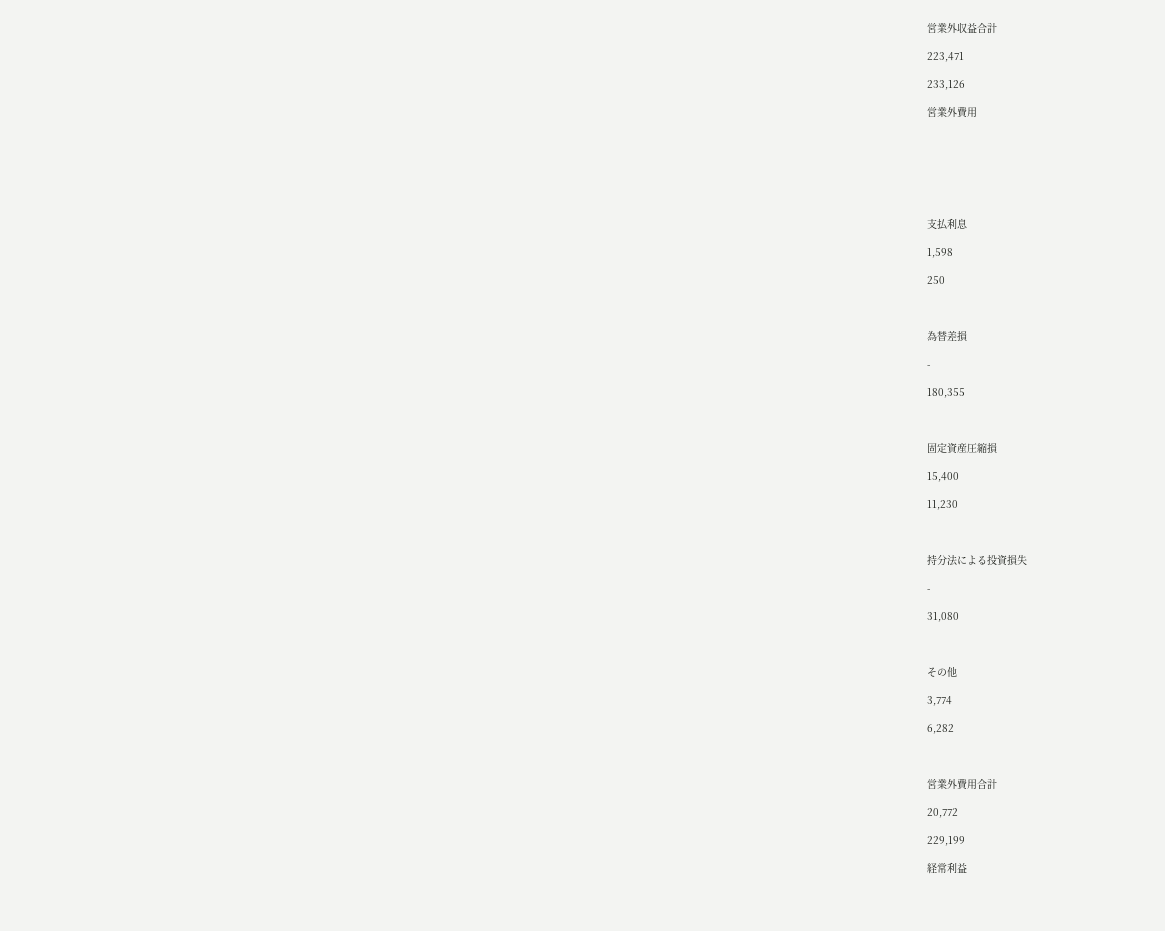営業外収益合計

223,471

233,126

営業外費用







支払利息

1,598

250



為替差損

-

180,355



固定資産圧縮損

15,400

11,230



持分法による投資損失

-

31,080



その他

3,774

6,282



営業外費用合計

20,772

229,199

経常利益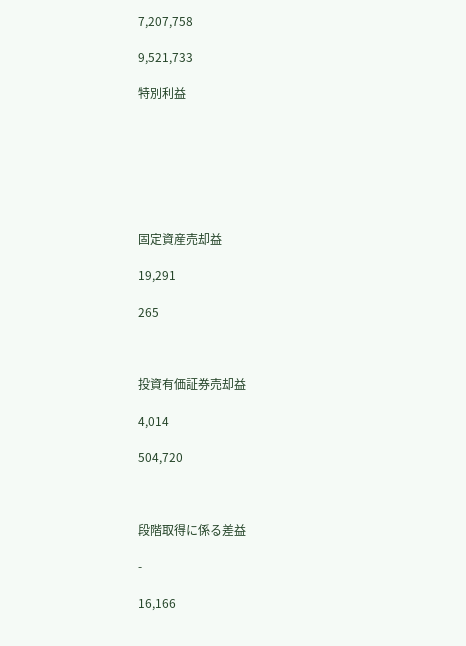7,207,758

9,521,733

特別利益







固定資産売却益

19,291

265



投資有価証券売却益

4,014

504,720



段階取得に係る差益

-

16,166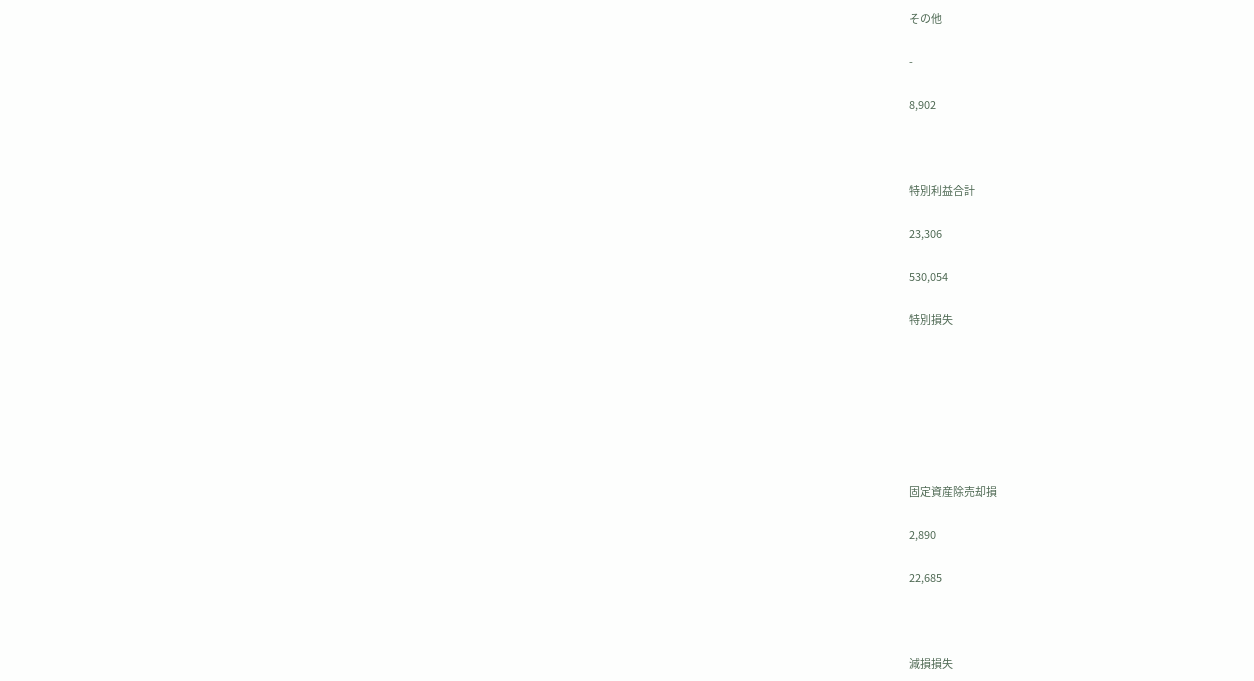その他

-

8,902



特別利益合計

23,306

530,054

特別損失







固定資産除売却損

2,890

22,685



減損損失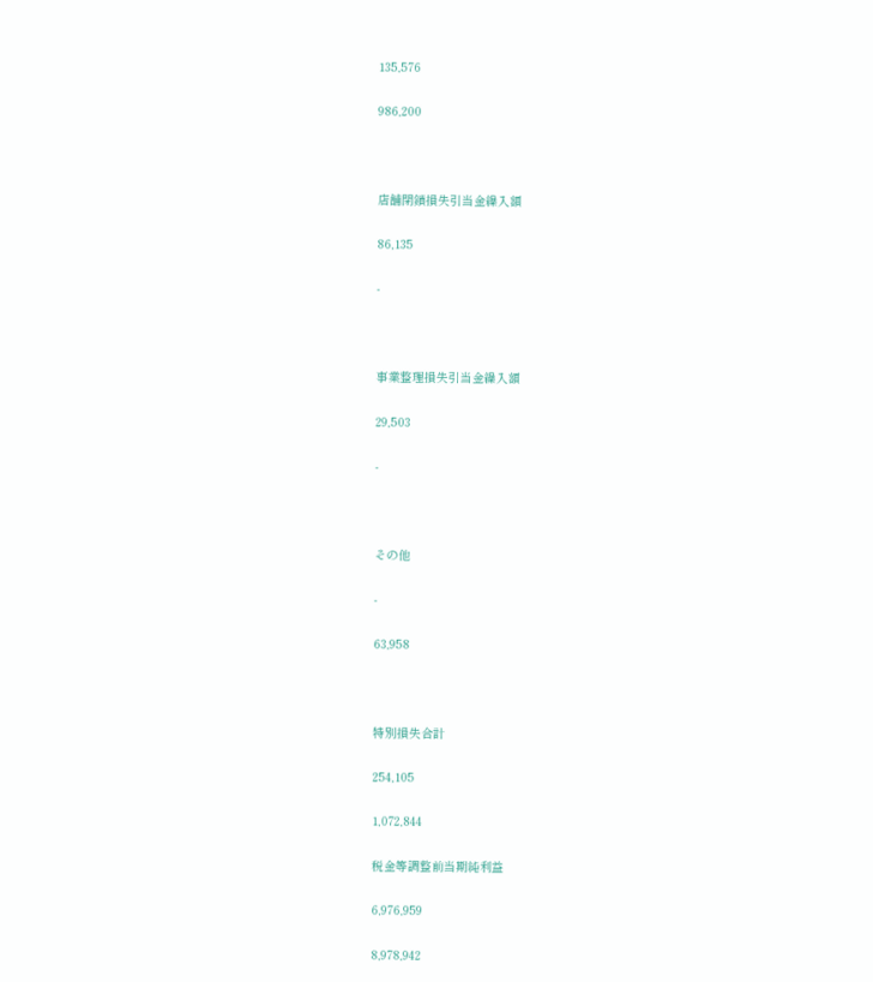135,576

986,200



店舗閉鎖損失引当金繰入額

86,135

-



事業整理損失引当金繰入額

29,503

-



その他

-

63,958



特別損失合計

254,105

1,072,844

税金等調整前当期純利益

6,976,959

8,978,942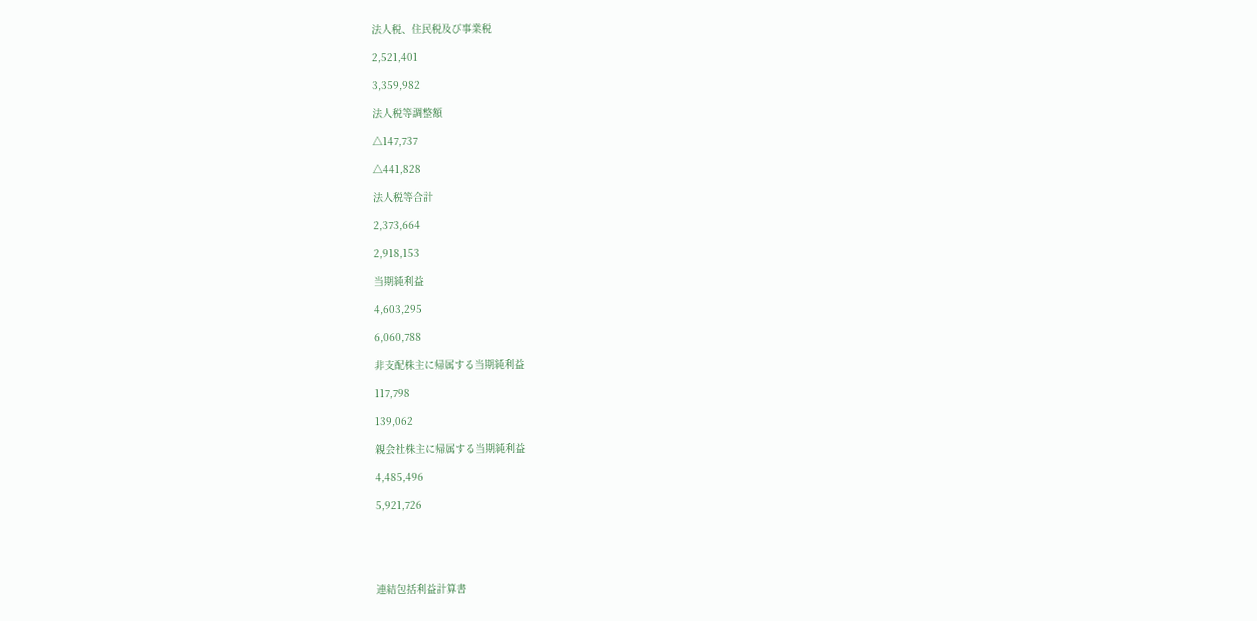法人税、住民税及び事業税

2,521,401

3,359,982

法人税等調整額

△147,737

△441,828

法人税等合計

2,373,664

2,918,153

当期純利益

4,603,295

6,060,788

非支配株主に帰属する当期純利益

117,798

139,062

親会社株主に帰属する当期純利益

4,485,496

5,921,726





連結包括利益計算書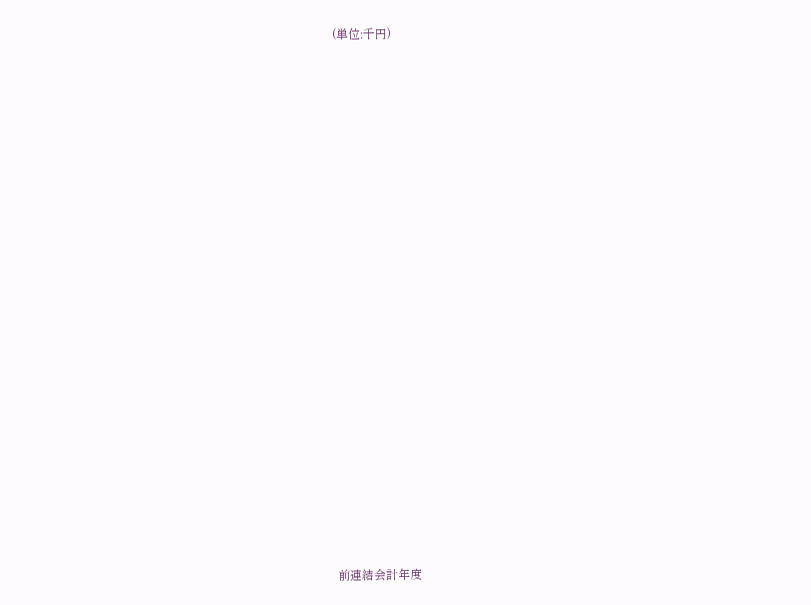(単位:千円)





















前連結会計年度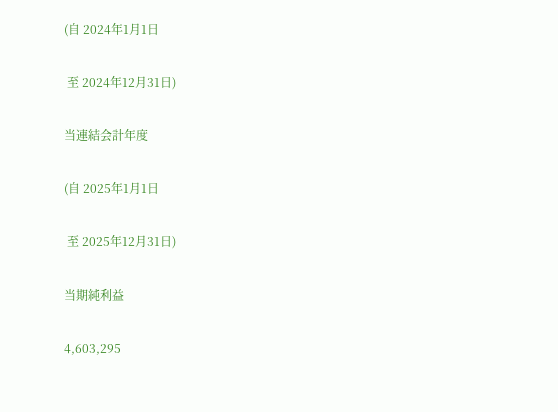(自 2024年1月1日

 至 2024年12月31日)

当連結会計年度

(自 2025年1月1日

 至 2025年12月31日)

当期純利益

4,603,295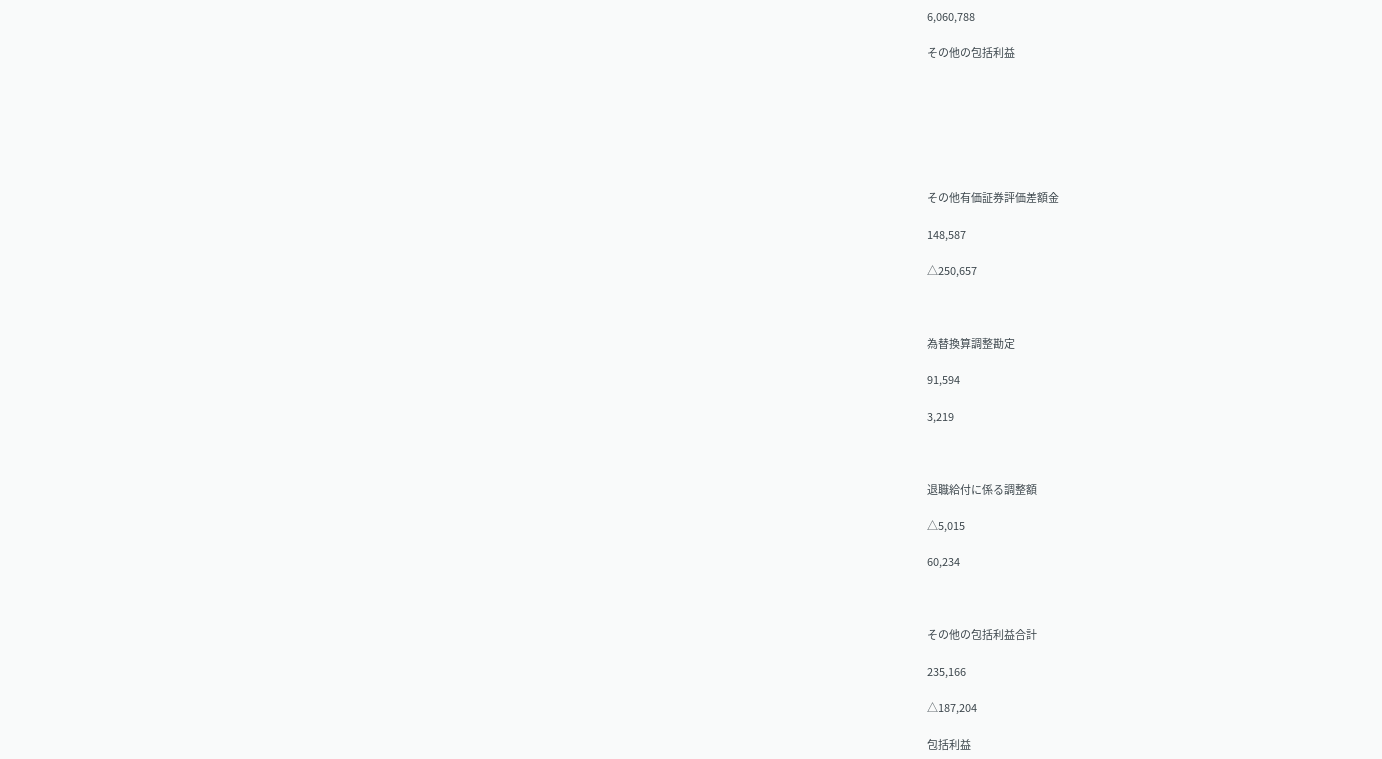6,060,788

その他の包括利益







その他有価証券評価差額金

148,587

△250,657



為替換算調整勘定

91,594

3,219



退職給付に係る調整額

△5,015

60,234



その他の包括利益合計

235,166

△187,204

包括利益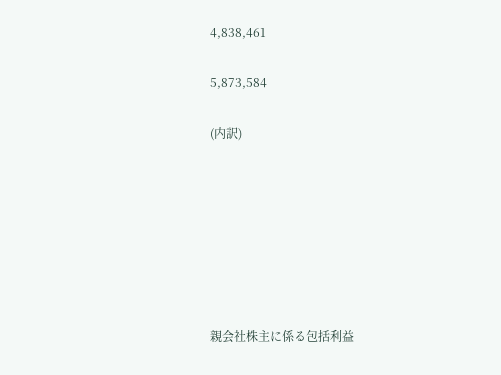4,838,461

5,873,584

(内訳)







親会社株主に係る包括利益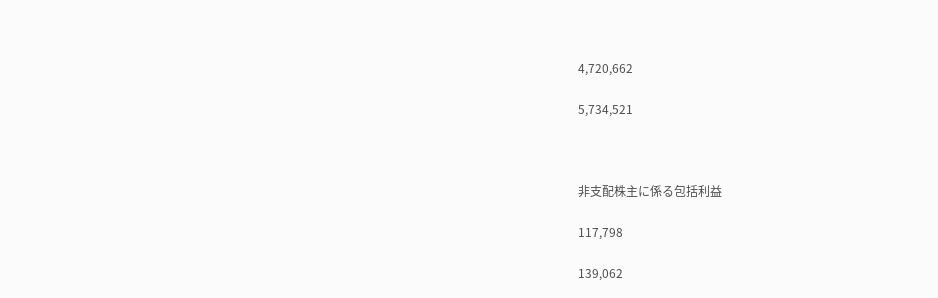4,720,662

5,734,521



非支配株主に係る包括利益

117,798

139,062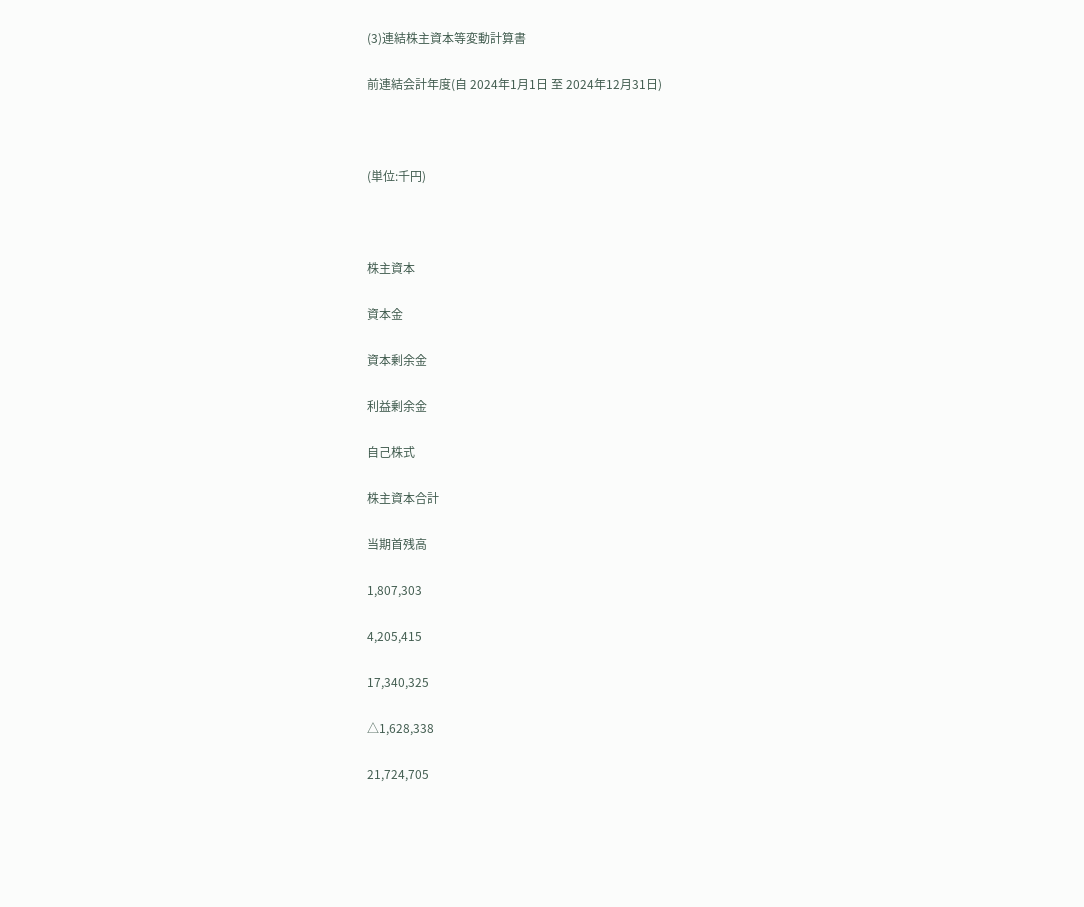(3)連結株主資本等変動計算書

前連結会計年度(自 2024年1月1日 至 2024年12月31日)



(単位:千円)



株主資本

資本金

資本剰余金

利益剰余金

自己株式

株主資本合計

当期首残高

1,807,303

4,205,415

17,340,325

△1,628,338

21,724,705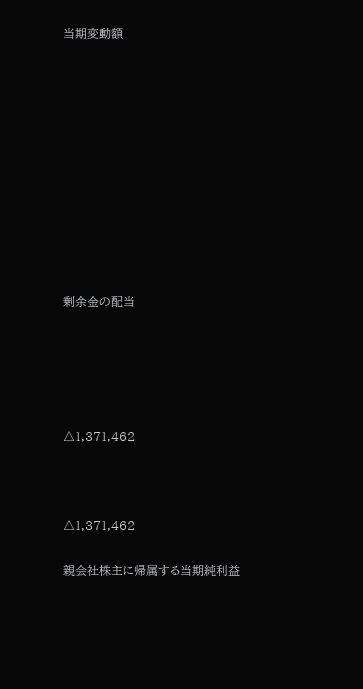当期変動額











剰余金の配当





△1,371,462



△1,371,462

親会社株主に帰属する当期純利益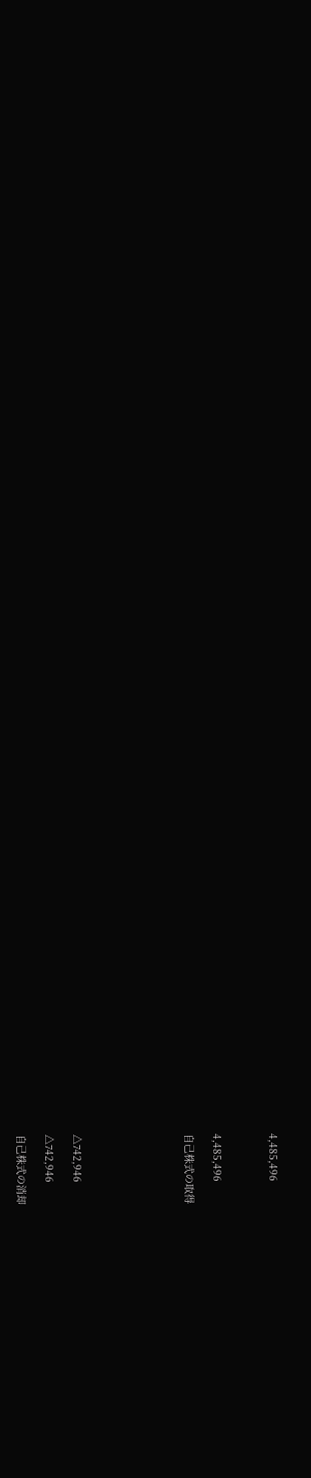4,485,496



4,485,496

自己株式の取得







△742,946

△742,946

自己株式の消却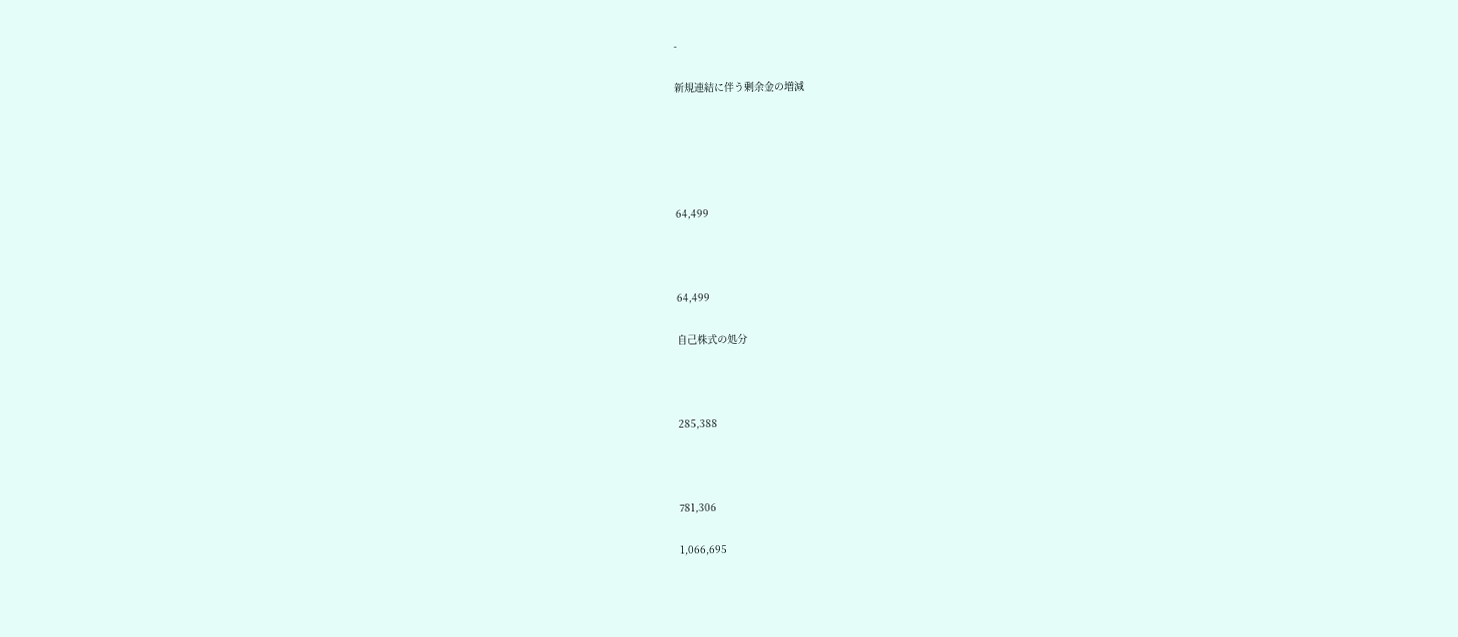-

新規連結に伴う剰余金の増減





64,499



64,499

自己株式の処分



285,388



781,306

1,066,695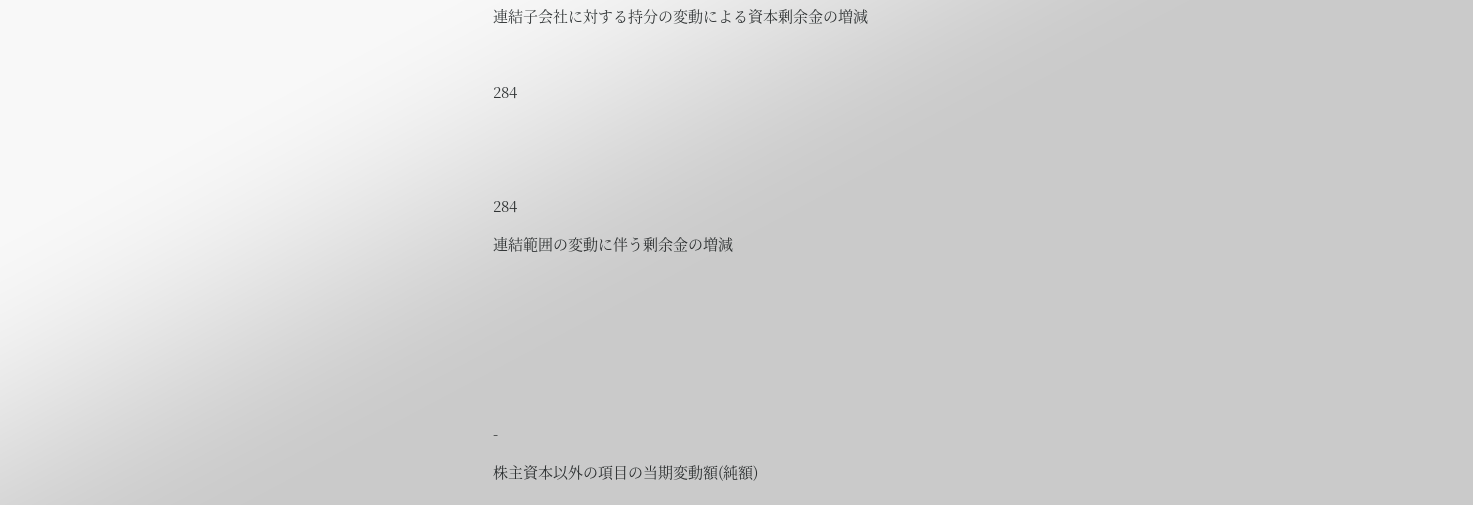連結子会社に対する持分の変動による資本剰余金の増減



284





284

連結範囲の変動に伴う剰余金の増減









-

株主資本以外の項目の当期変動額(純額)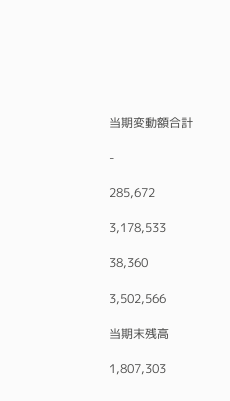当期変動額合計

-

285,672

3,178,533

38,360

3,502,566

当期末残高

1,807,303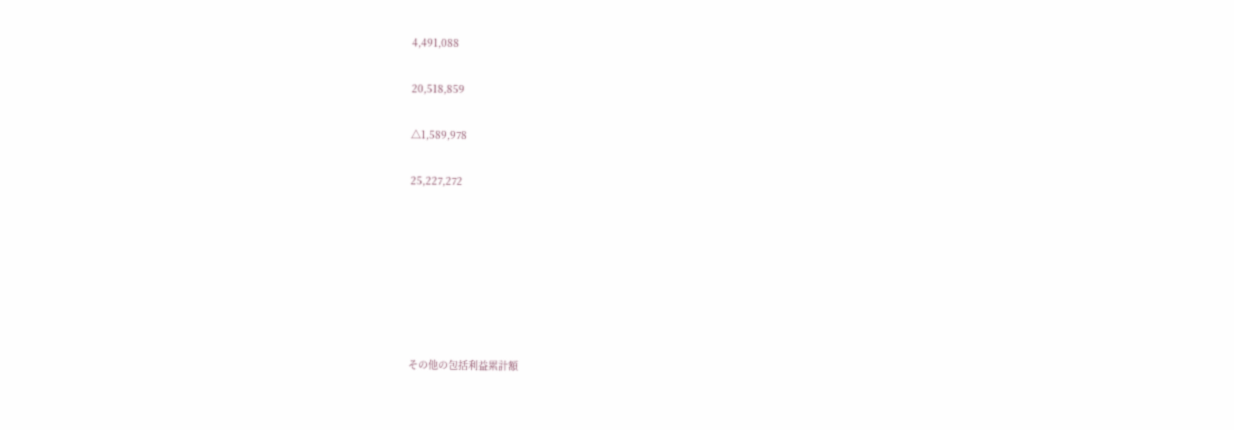4,491,088

20,518,859

△1,589,978

25,227,272







その他の包括利益累計額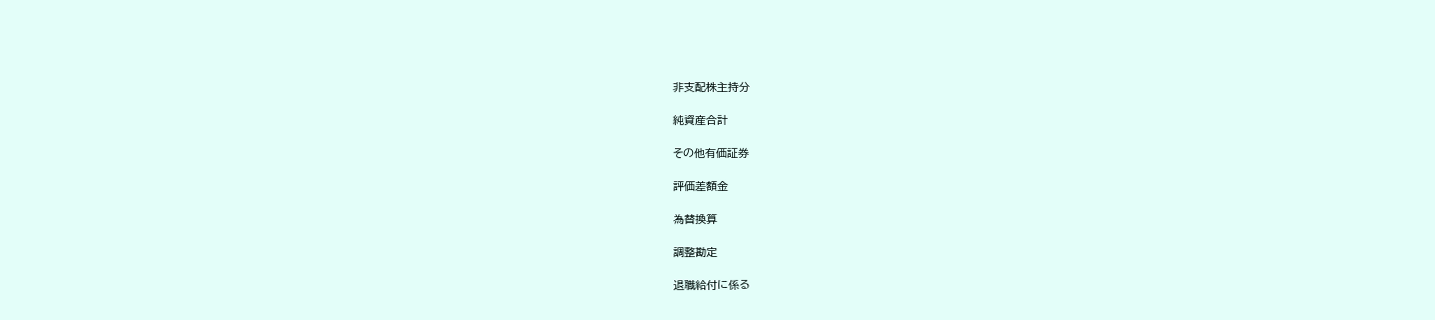非支配株主持分

純資産合計

その他有価証券

評価差額金

為替換算

調整勘定

退職給付に係る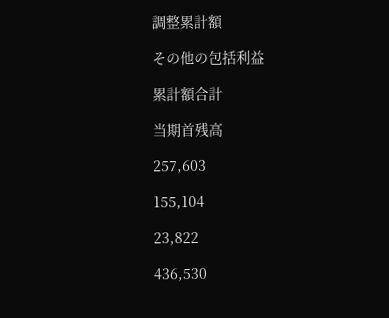調整累計額

その他の包括利益

累計額合計

当期首残高

257,603

155,104

23,822

436,530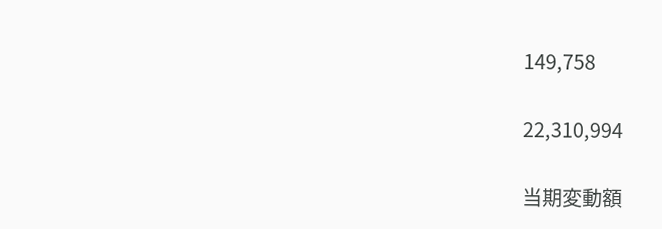149,758

22,310,994

当期変動額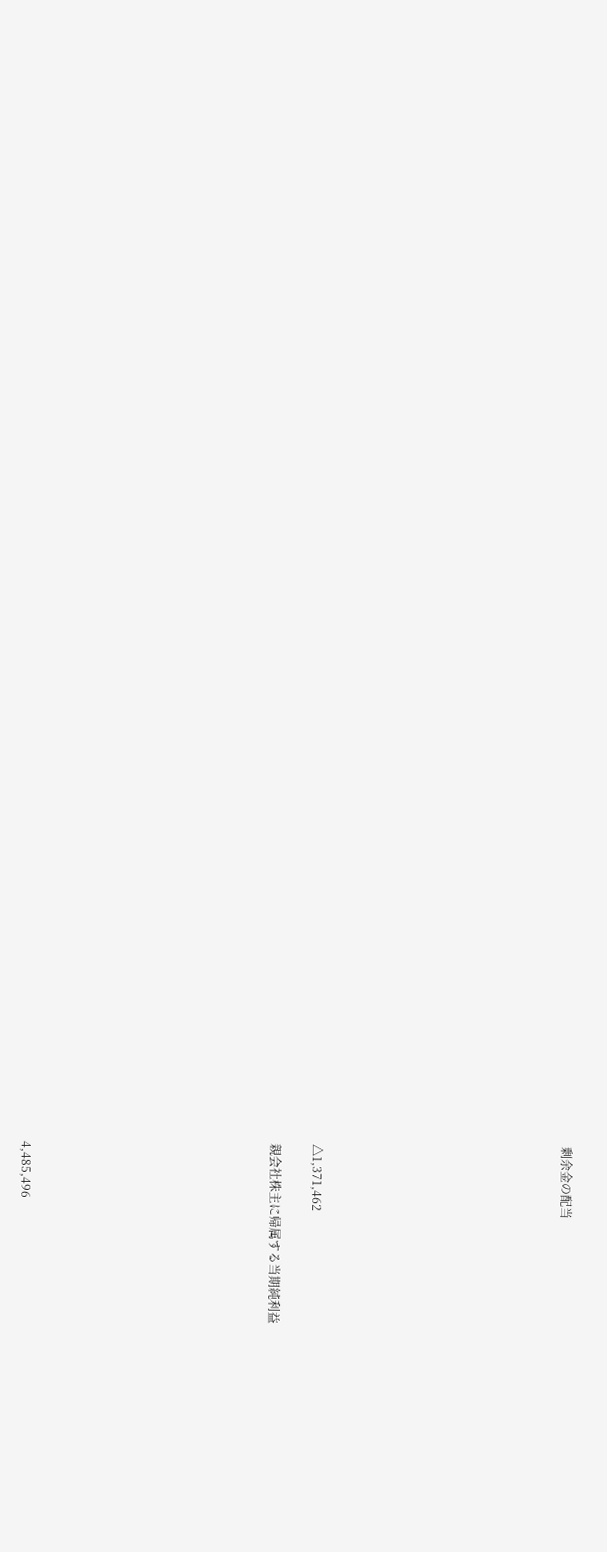剰余金の配当











△1,371,462

親会社株主に帰属する当期純利益











4,485,496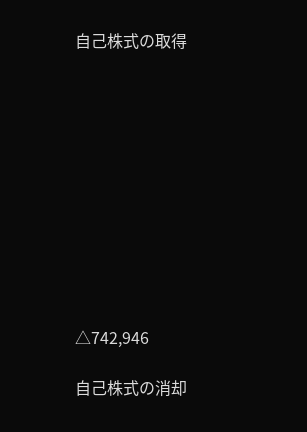自己株式の取得











△742,946

自己株式の消却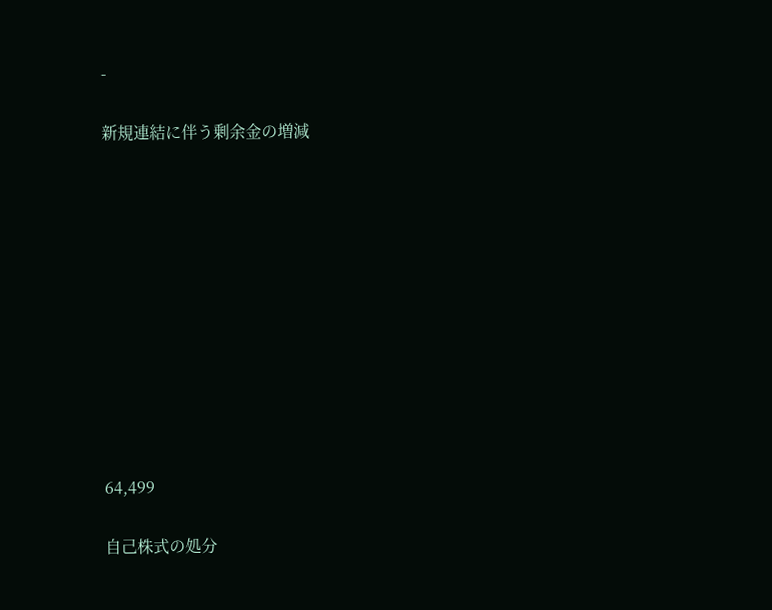-

新規連結に伴う剰余金の増減











64,499

自己株式の処分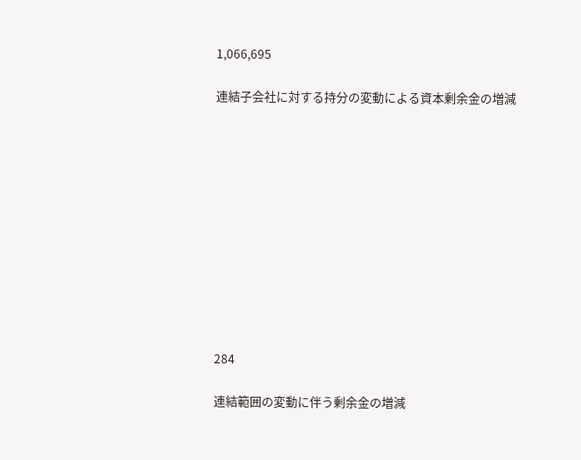1,066,695

連結子会社に対する持分の変動による資本剰余金の増減











284

連結範囲の変動に伴う剰余金の増減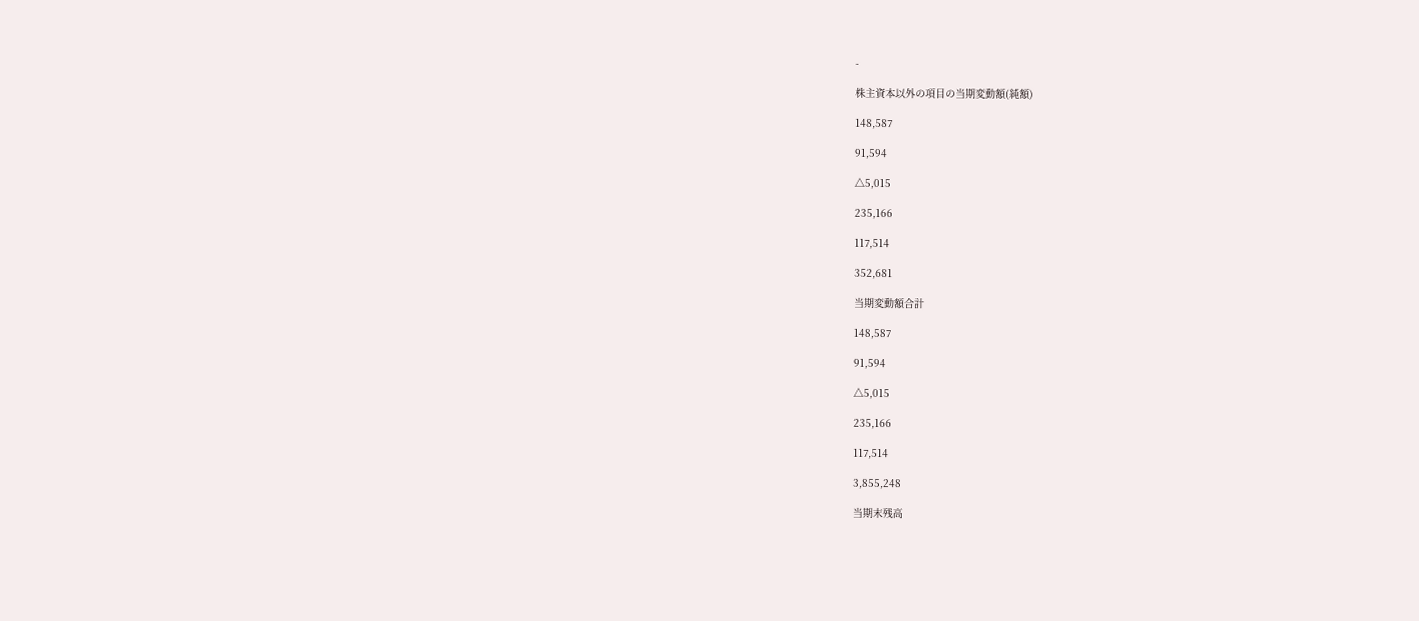-

株主資本以外の項目の当期変動額(純額)

148,587

91,594

△5,015

235,166

117,514

352,681

当期変動額合計

148,587

91,594

△5,015

235,166

117,514

3,855,248

当期末残高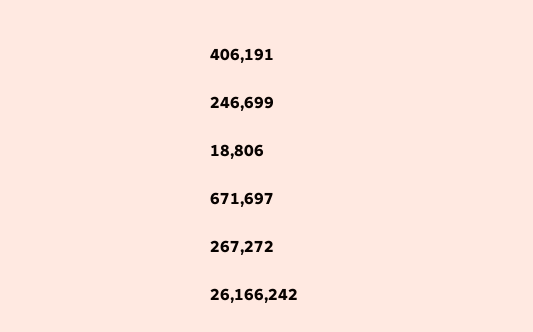406,191

246,699

18,806

671,697

267,272

26,166,242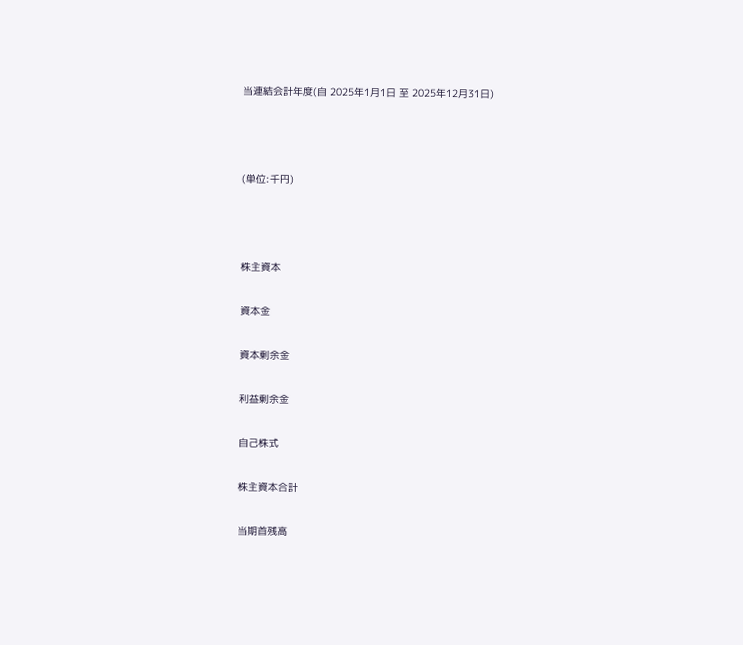当連結会計年度(自 2025年1月1日 至 2025年12月31日)



(単位:千円)



株主資本

資本金

資本剰余金

利益剰余金

自己株式

株主資本合計

当期首残高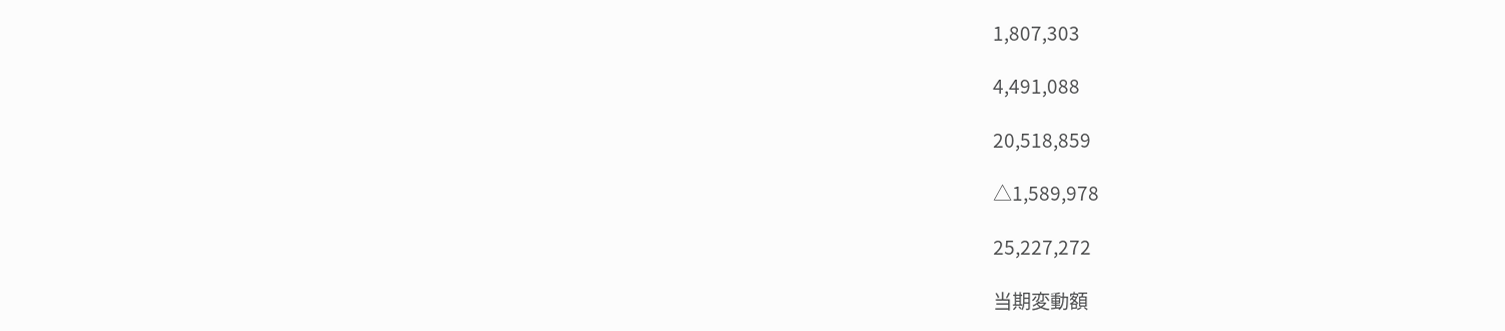1,807,303

4,491,088

20,518,859

△1,589,978

25,227,272

当期変動額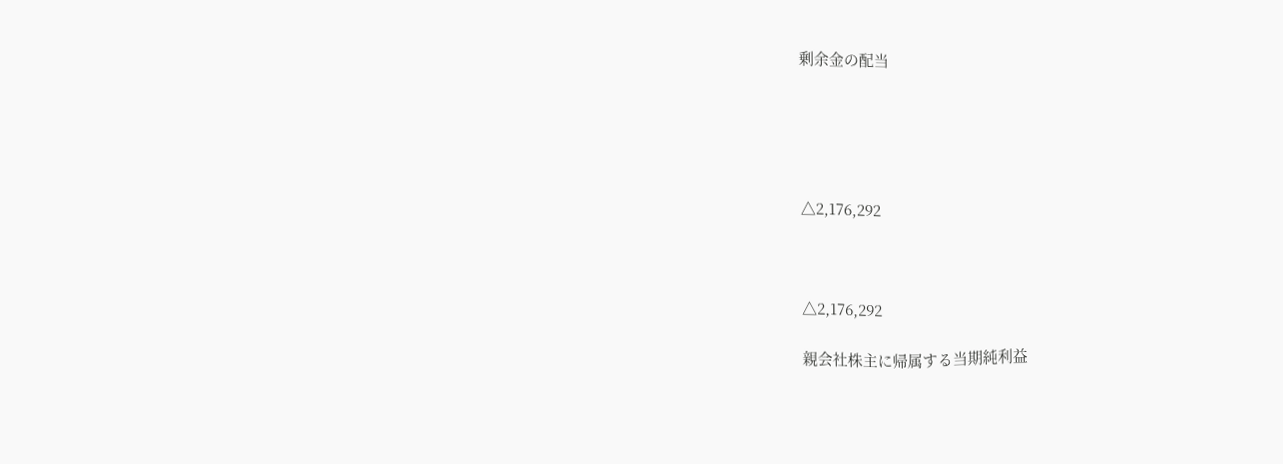剰余金の配当





△2,176,292



△2,176,292

親会社株主に帰属する当期純利益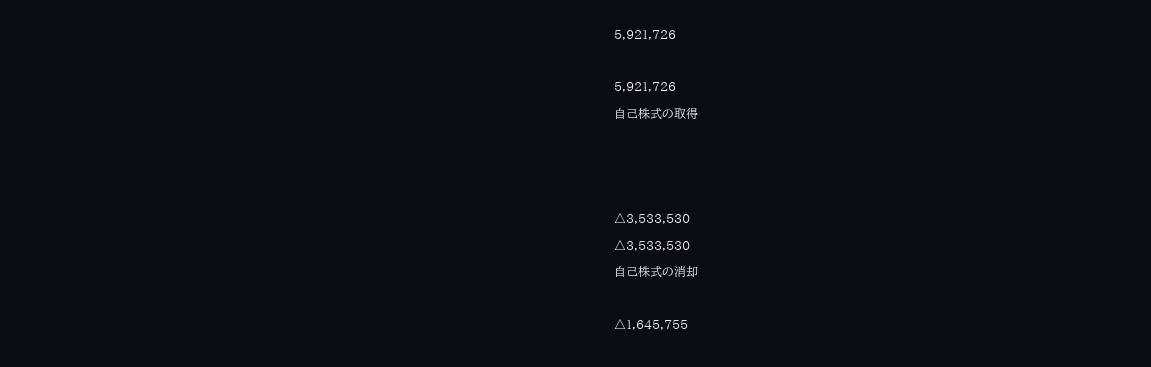5,921,726



5,921,726

自己株式の取得







△3,533,530

△3,533,530

自己株式の消却



△1,645,755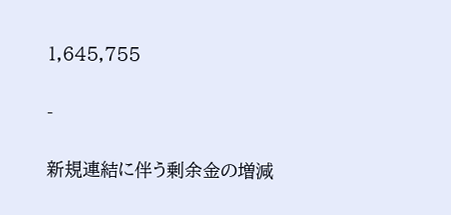1,645,755

-

新規連結に伴う剰余金の増減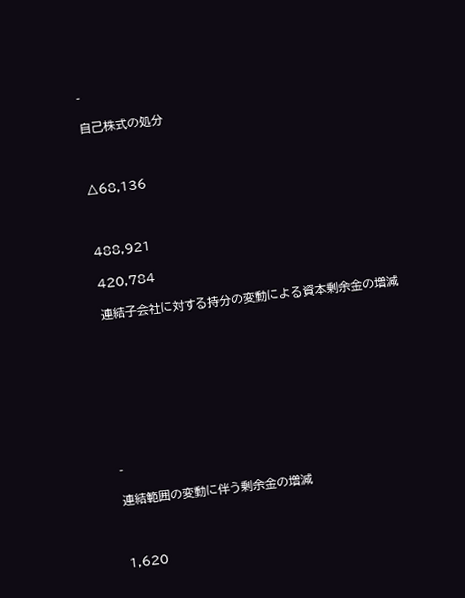-

自己株式の処分



△68,136



488,921

420,784

連結子会社に対する持分の変動による資本剰余金の増減









-

連結範囲の変動に伴う剰余金の増減



1,620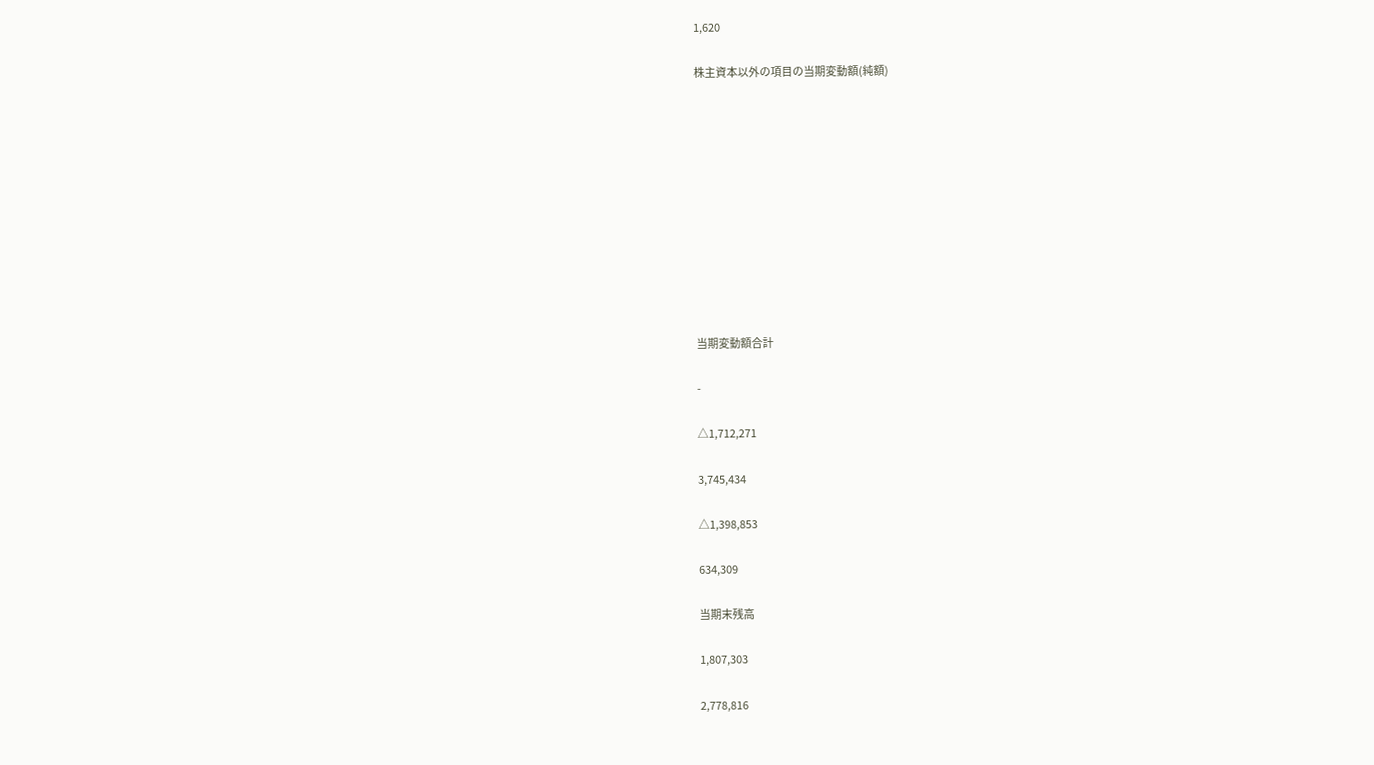1,620

株主資本以外の項目の当期変動額(純額)











当期変動額合計

-

△1,712,271

3,745,434

△1,398,853

634,309

当期末残高

1,807,303

2,778,816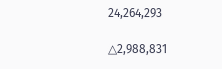24,264,293

△2,988,831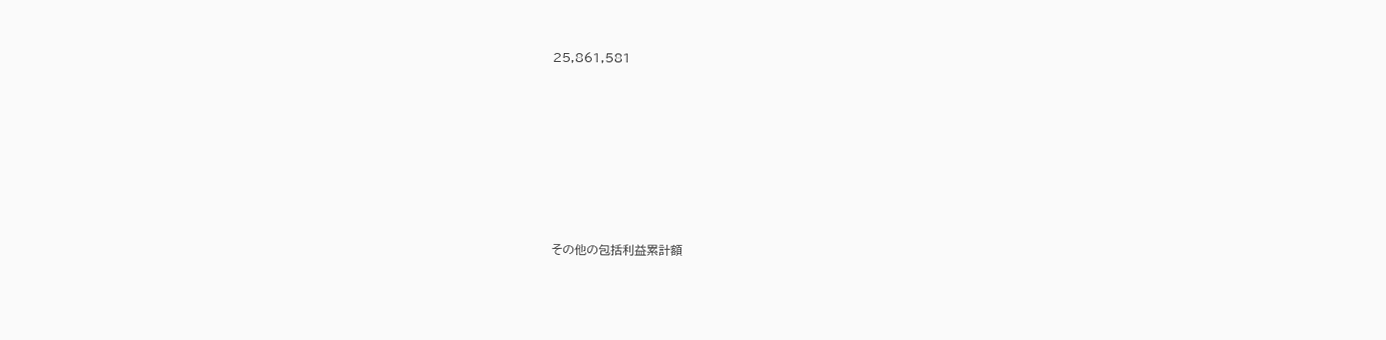25,861,581







その他の包括利益累計額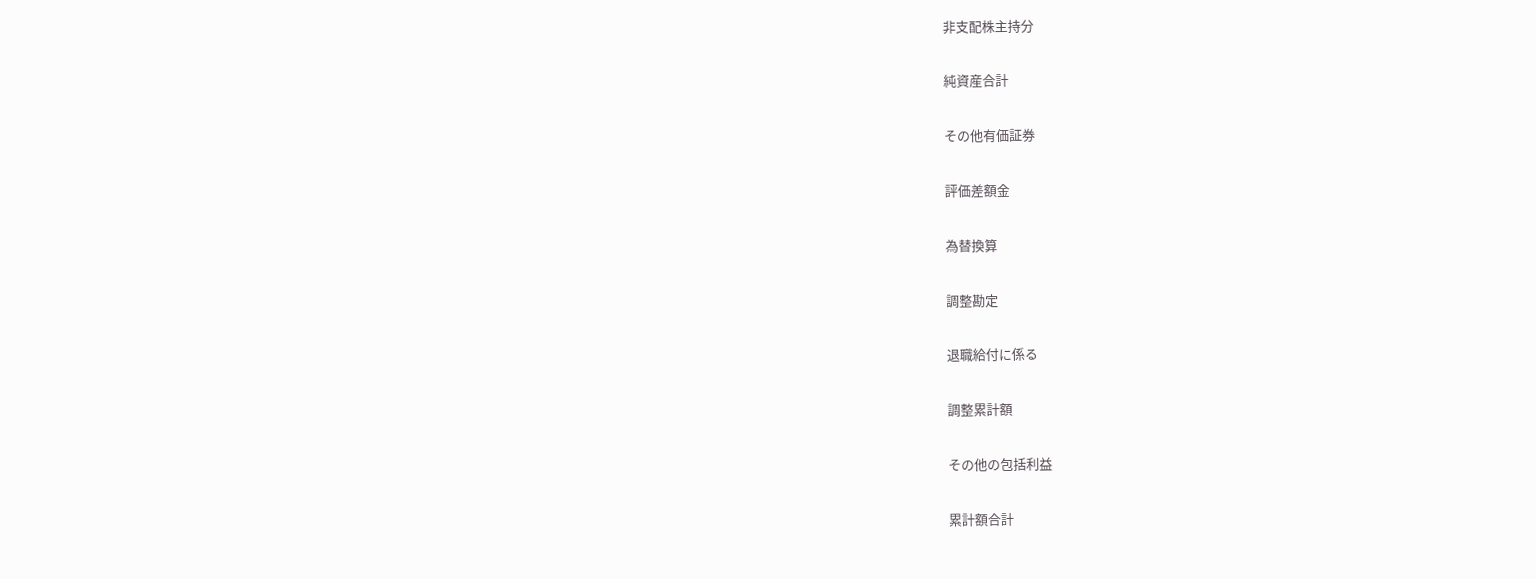非支配株主持分

純資産合計

その他有価証券

評価差額金

為替換算

調整勘定

退職給付に係る

調整累計額

その他の包括利益

累計額合計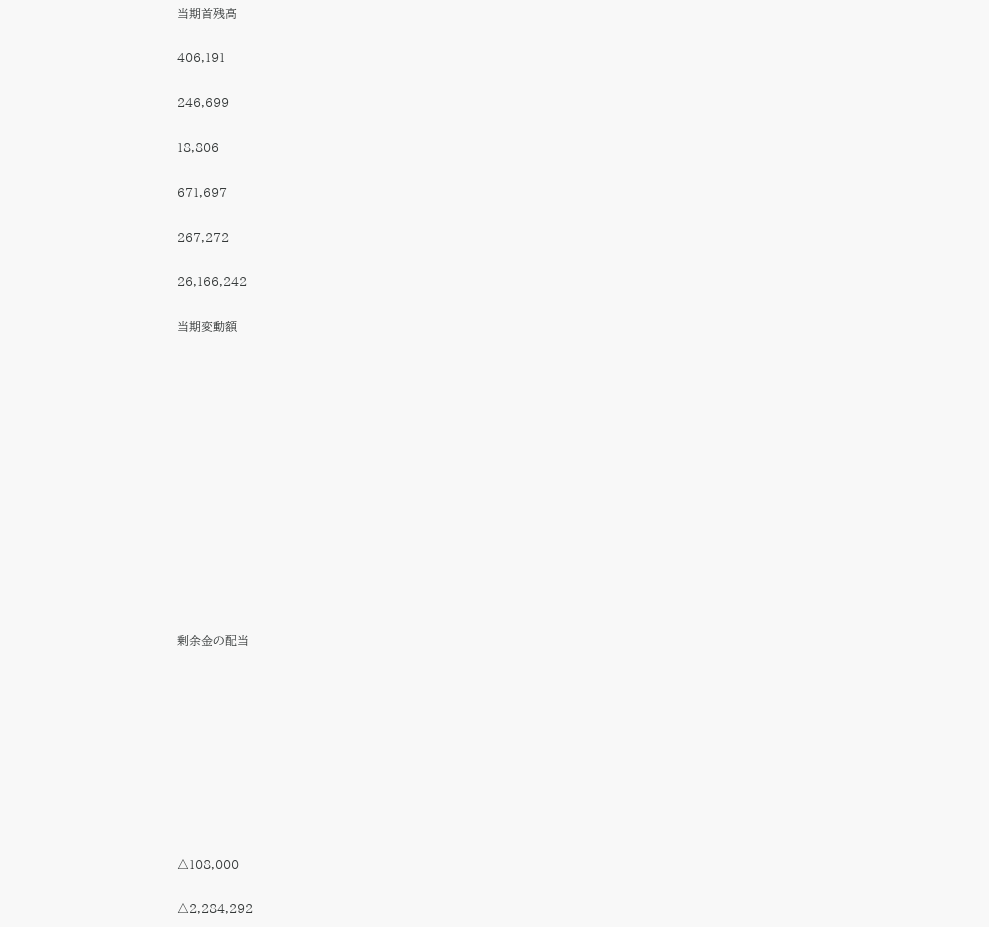当期首残高

406,191

246,699

18,806

671,697

267,272

26,166,242

当期変動額













剰余金の配当









△108,000

△2,284,292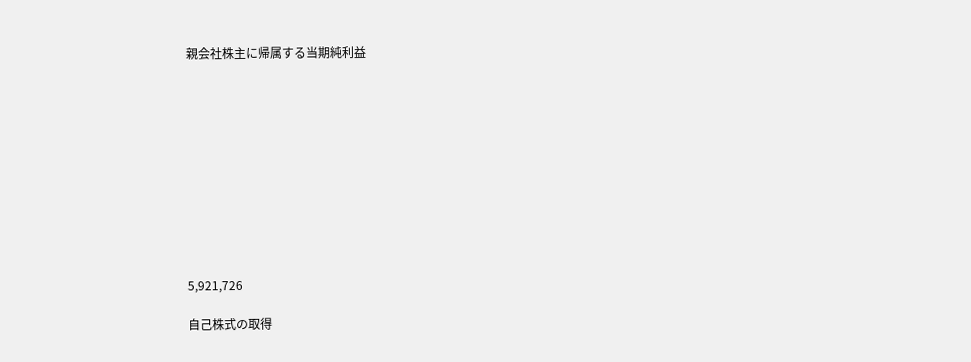親会社株主に帰属する当期純利益











5,921,726

自己株式の取得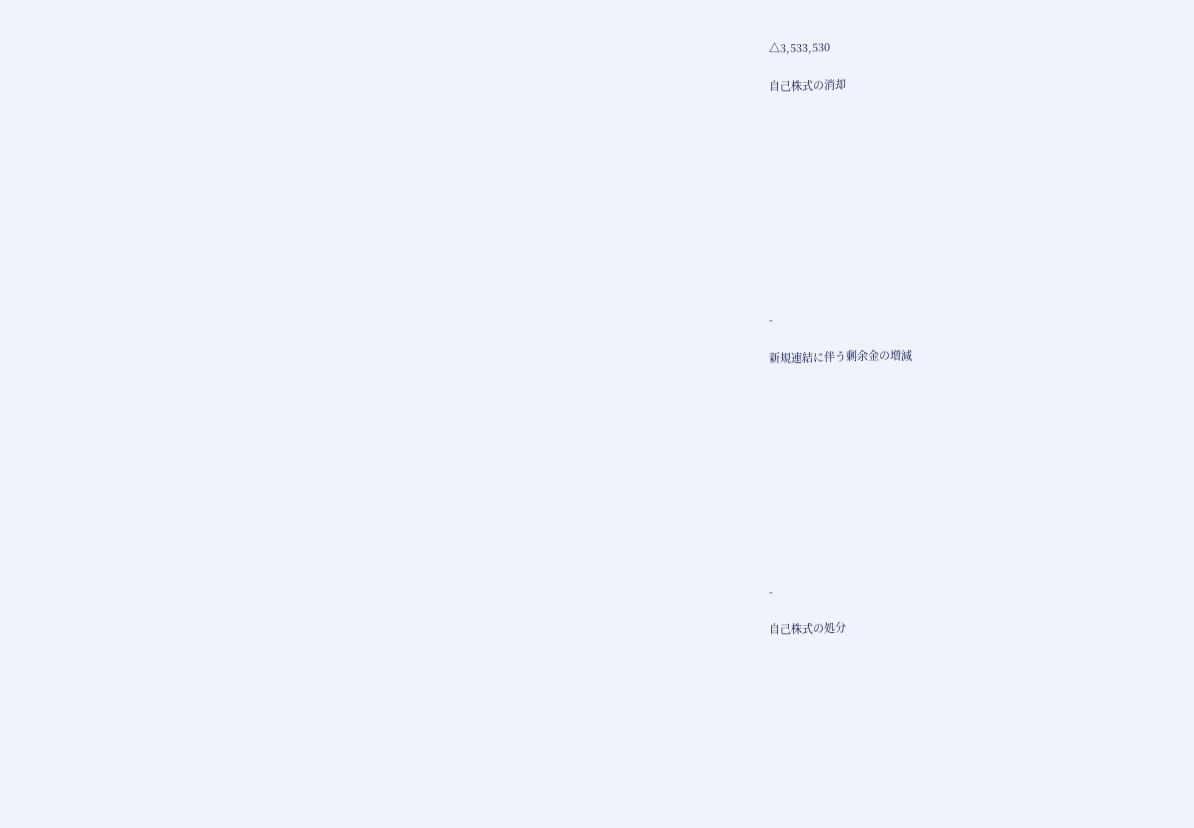△3,533,530

自己株式の消却











-

新規連結に伴う剰余金の増減











-

自己株式の処分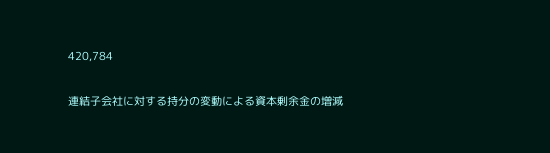420,784

連結子会社に対する持分の変動による資本剰余金の増減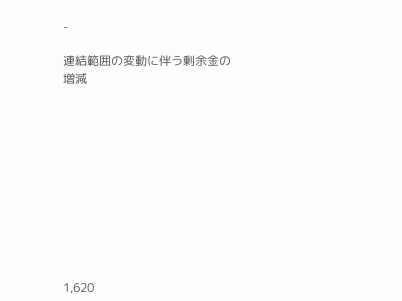-

連結範囲の変動に伴う剰余金の増減











1,620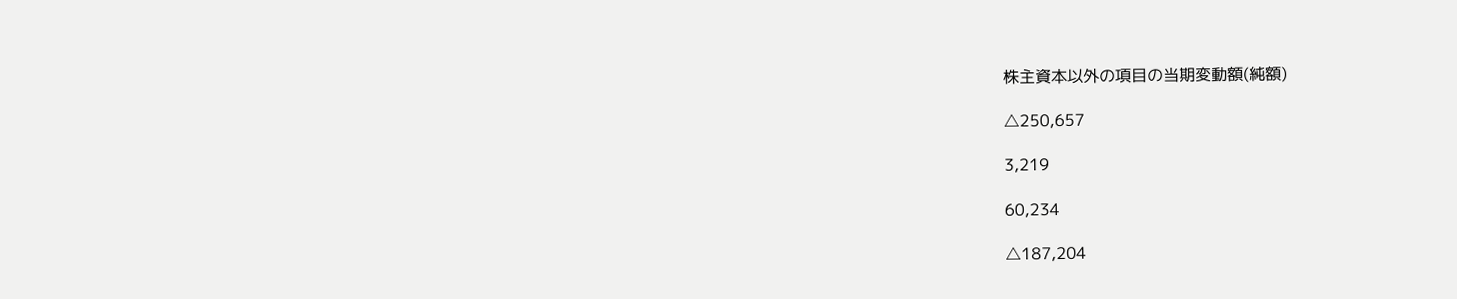株主資本以外の項目の当期変動額(純額)

△250,657

3,219

60,234

△187,204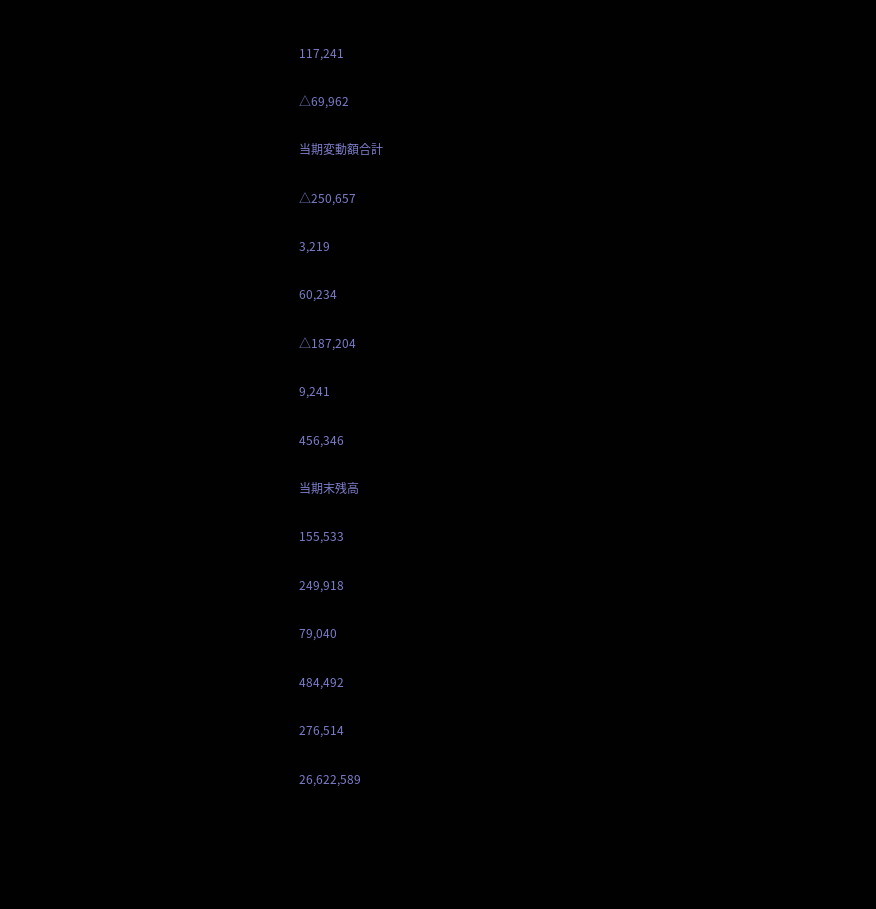117,241

△69,962

当期変動額合計

△250,657

3,219

60,234

△187,204

9,241

456,346

当期末残高

155,533

249,918

79,040

484,492

276,514

26,622,589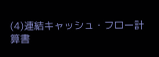(4)連結キャッシュ・フロー計算書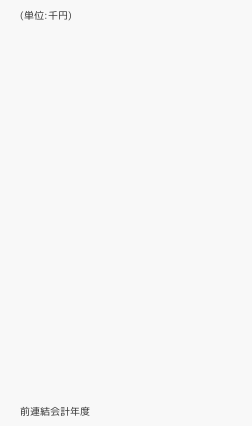(単位:千円)





















前連結会計年度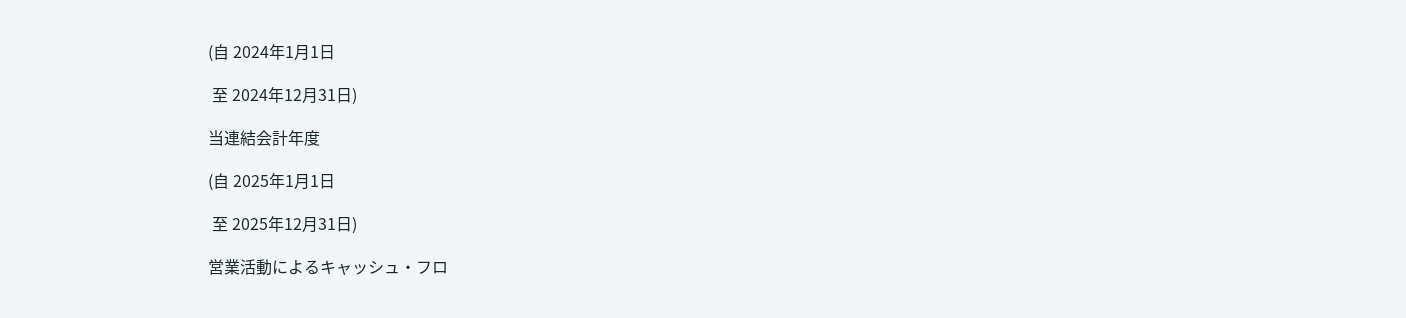(自 2024年1月1日

 至 2024年12月31日)

当連結会計年度

(自 2025年1月1日

 至 2025年12月31日)

営業活動によるキャッシュ・フロ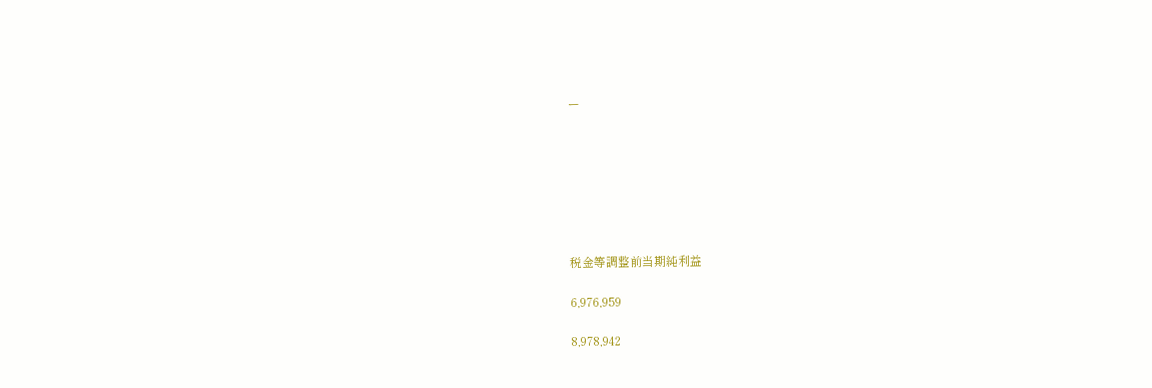ー







税金等調整前当期純利益

6,976,959

8,978,942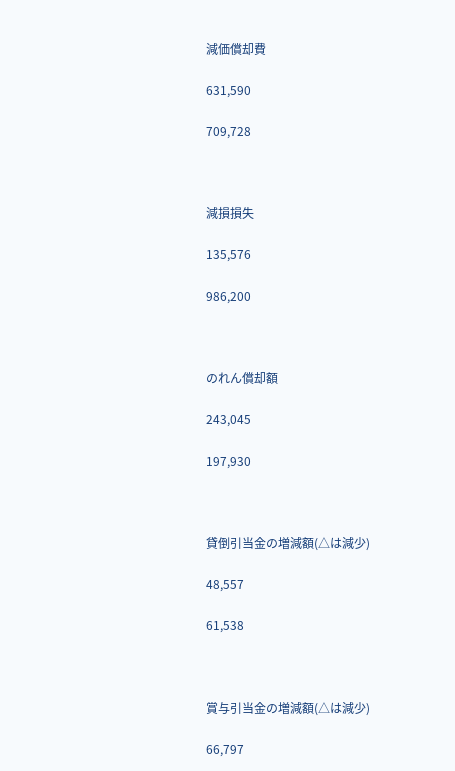減価償却費

631,590

709,728



減損損失

135,576

986,200



のれん償却額

243,045

197,930



貸倒引当金の増減額(△は減少)

48,557

61,538



賞与引当金の増減額(△は減少)

66,797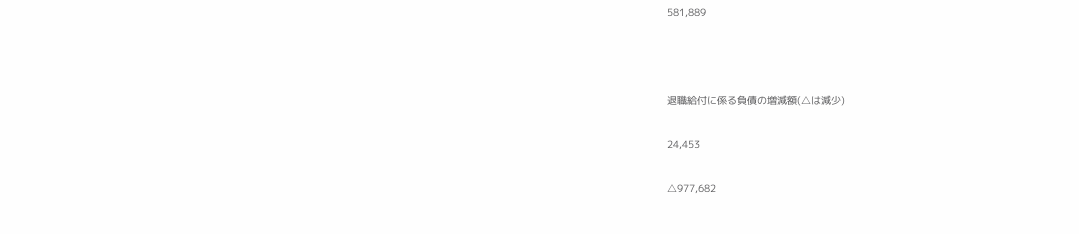581,889



退職給付に係る負債の増減額(△は減少)

24,453

△977,682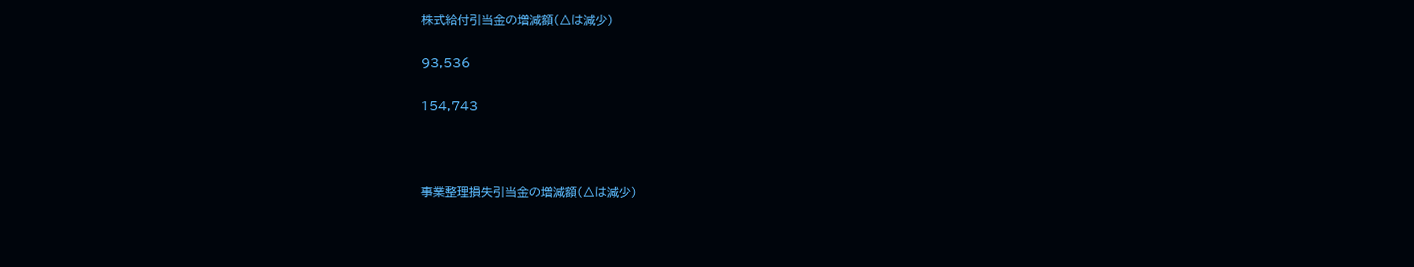株式給付引当金の増減額(△は減少)

93,536

154,743



事業整理損失引当金の増減額(△は減少)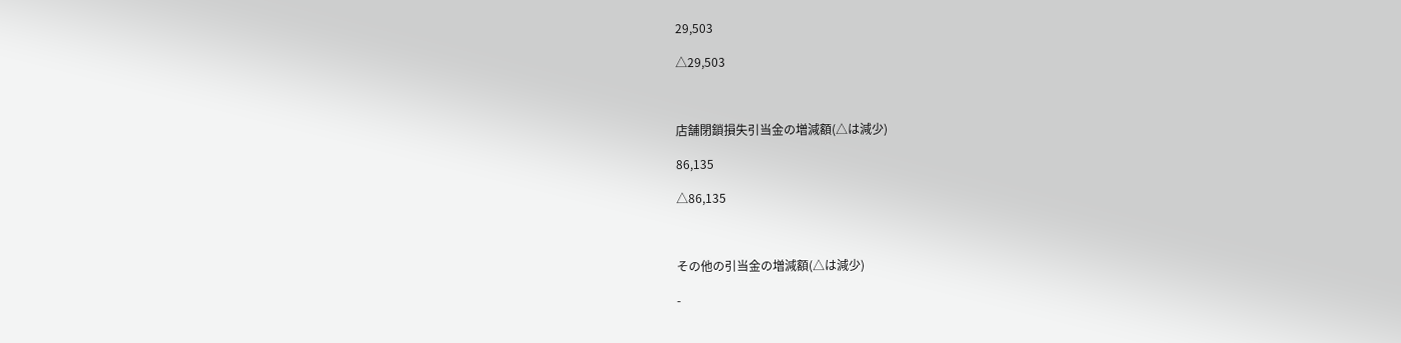29,503

△29,503



店舗閉鎖損失引当金の増減額(△は減少)

86,135

△86,135



その他の引当金の増減額(△は減少)

-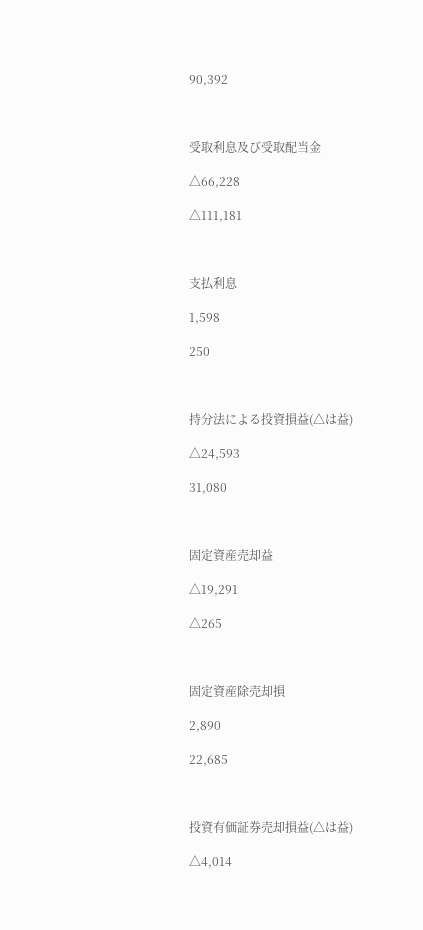90,392



受取利息及び受取配当金

△66,228

△111,181



支払利息

1,598

250



持分法による投資損益(△は益)

△24,593

31,080



固定資産売却益

△19,291

△265



固定資産除売却損

2,890

22,685



投資有価証券売却損益(△は益)

△4,014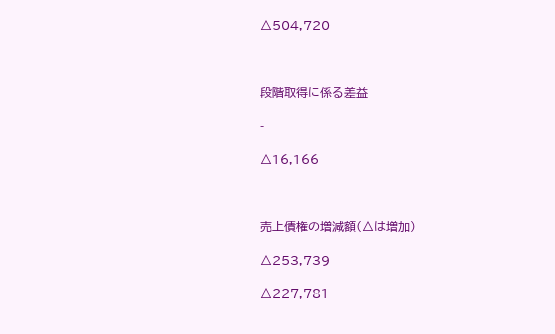△504,720



段階取得に係る差益

-

△16,166



売上債権の増減額(△は増加)

△253,739

△227,781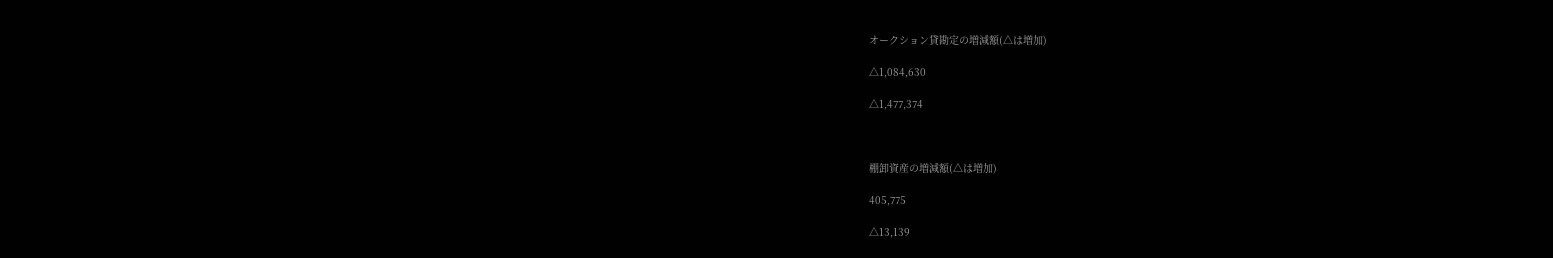オークション貸勘定の増減額(△は増加)

△1,084,630

△1,477,374



棚卸資産の増減額(△は増加)

405,775

△13,139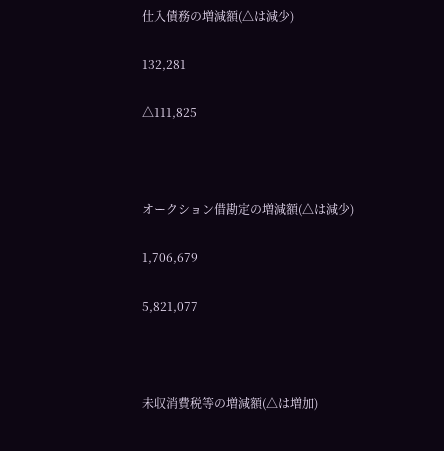仕入債務の増減額(△は減少)

132,281

△111,825



オークション借勘定の増減額(△は減少)

1,706,679

5,821,077



未収消費税等の増減額(△は増加)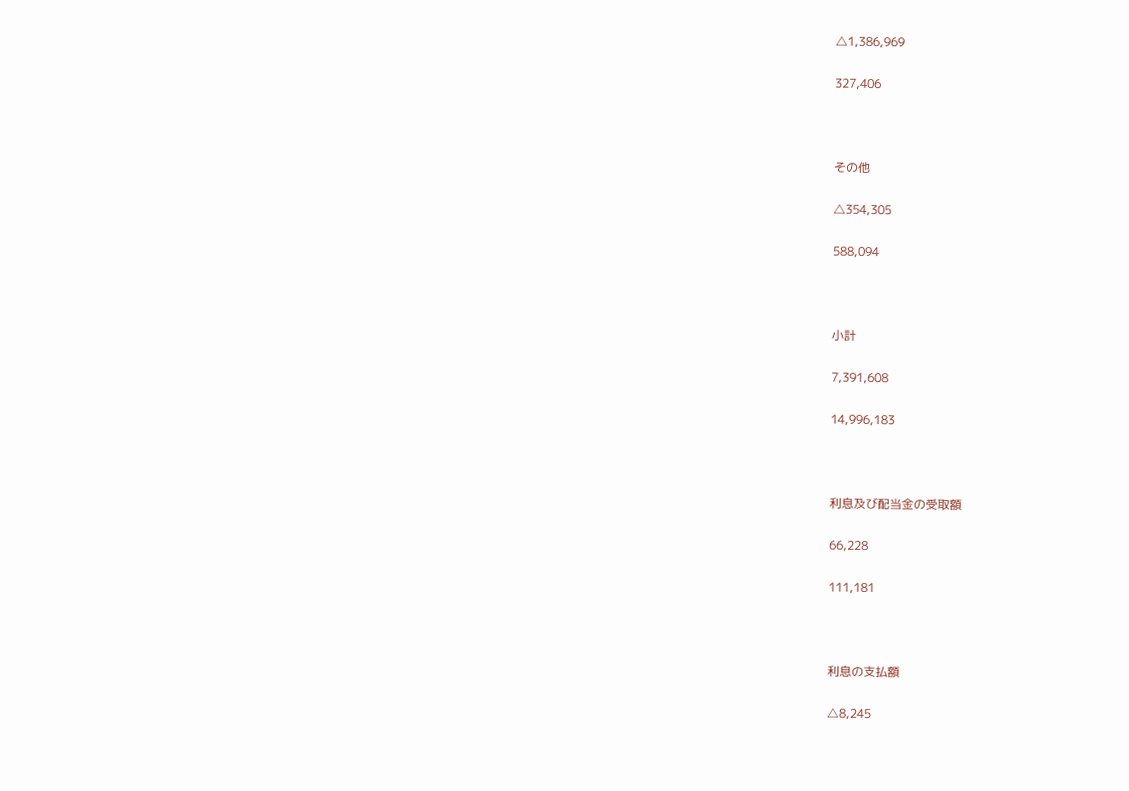△1,386,969

327,406



その他

△354,305

588,094



小計

7,391,608

14,996,183



利息及び配当金の受取額

66,228

111,181



利息の支払額

△8,245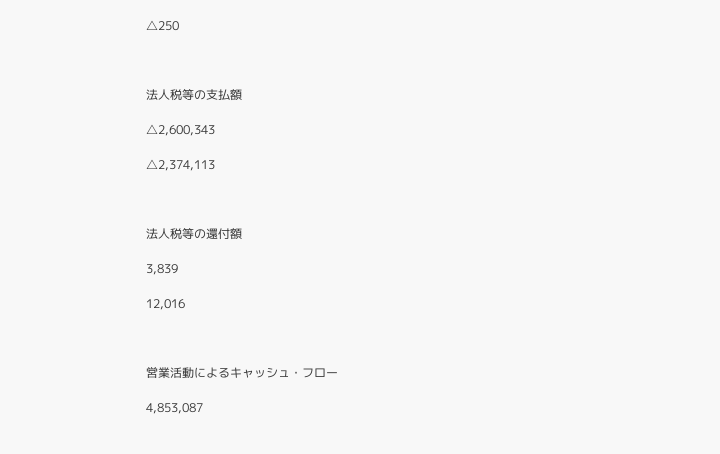△250



法人税等の支払額

△2,600,343

△2,374,113



法人税等の還付額

3,839

12,016



営業活動によるキャッシュ・フロー

4,853,087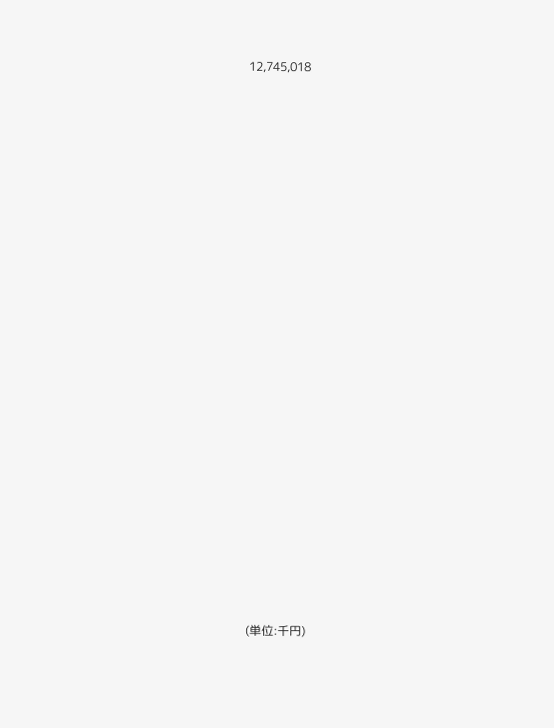12,745,018





























(単位:千円)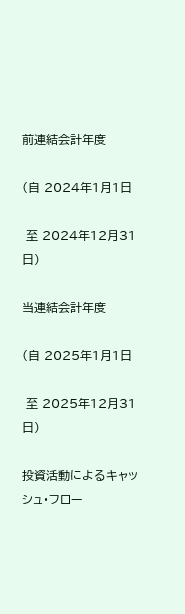前連結会計年度

(自 2024年1月1日

 至 2024年12月31日)

当連結会計年度

(自 2025年1月1日

 至 2025年12月31日)

投資活動によるキャッシュ・フロー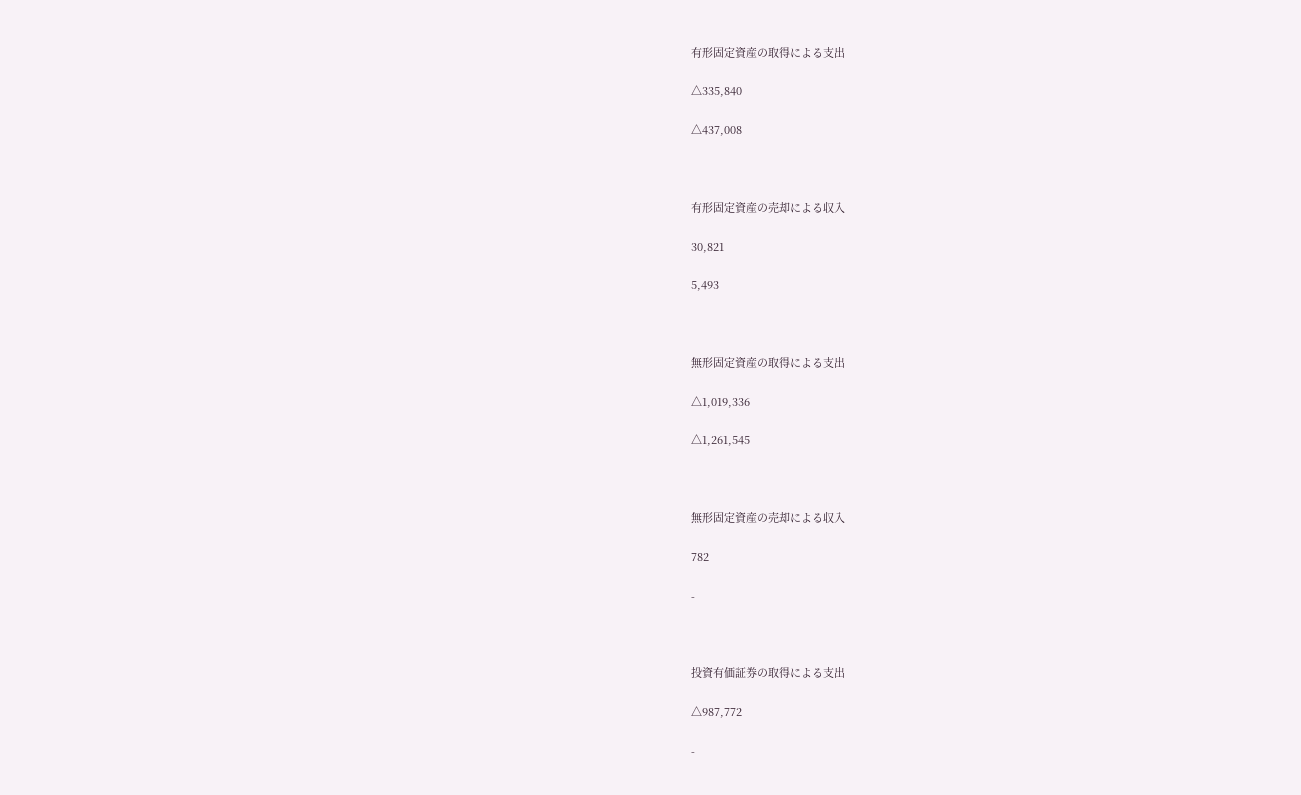有形固定資産の取得による支出

△335,840

△437,008



有形固定資産の売却による収入

30,821

5,493



無形固定資産の取得による支出

△1,019,336

△1,261,545



無形固定資産の売却による収入

782

-



投資有価証券の取得による支出

△987,772

-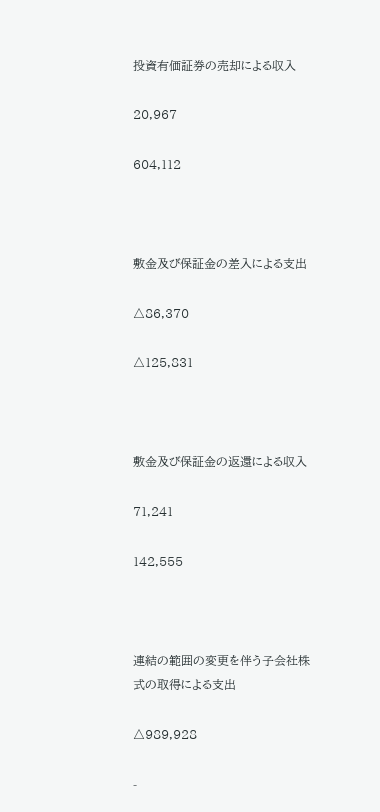投資有価証券の売却による収入

20,967

604,112



敷金及び保証金の差入による支出

△86,370

△125,831



敷金及び保証金の返還による収入

71,241

142,555



連結の範囲の変更を伴う子会社株式の取得による支出

△989,928

-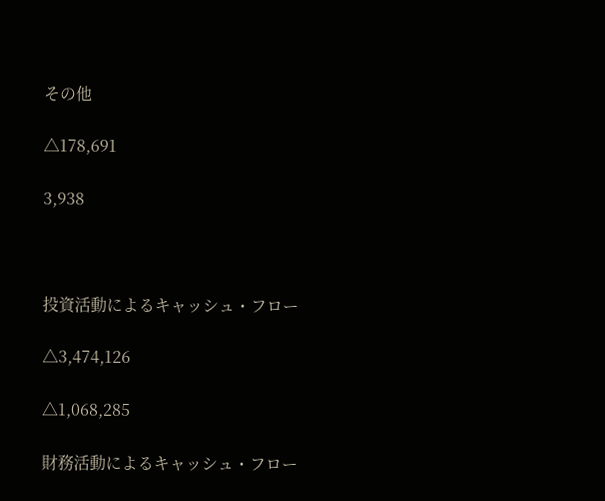その他

△178,691

3,938



投資活動によるキャッシュ・フロー

△3,474,126

△1,068,285

財務活動によるキャッシュ・フロー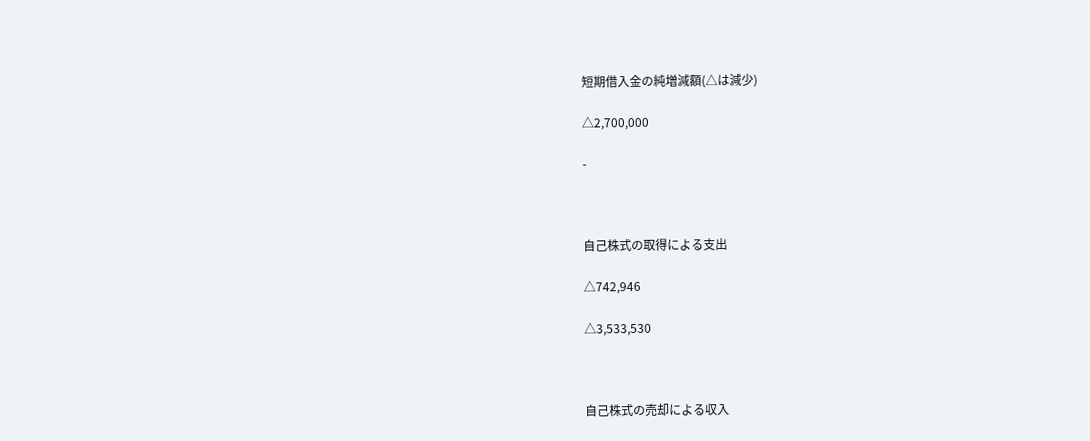短期借入金の純増減額(△は減少)

△2,700,000

-



自己株式の取得による支出

△742,946

△3,533,530



自己株式の売却による収入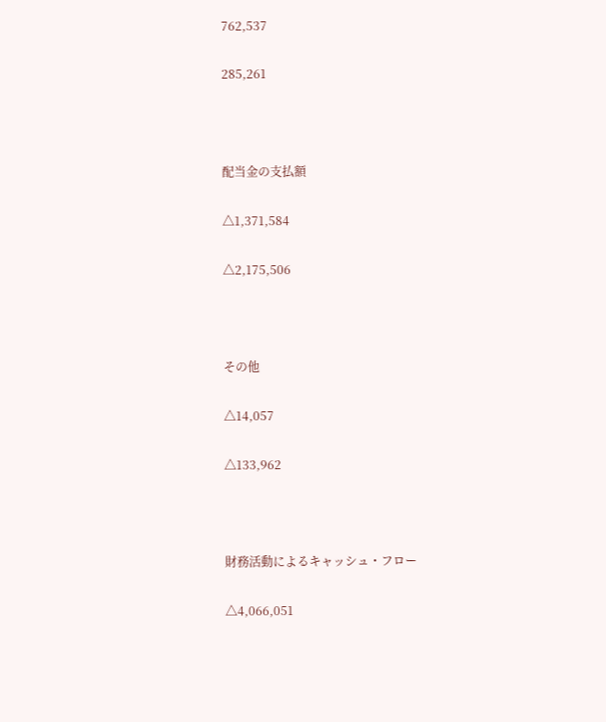762,537

285,261



配当金の支払額

△1,371,584

△2,175,506



その他

△14,057

△133,962



財務活動によるキャッシュ・フロー

△4,066,051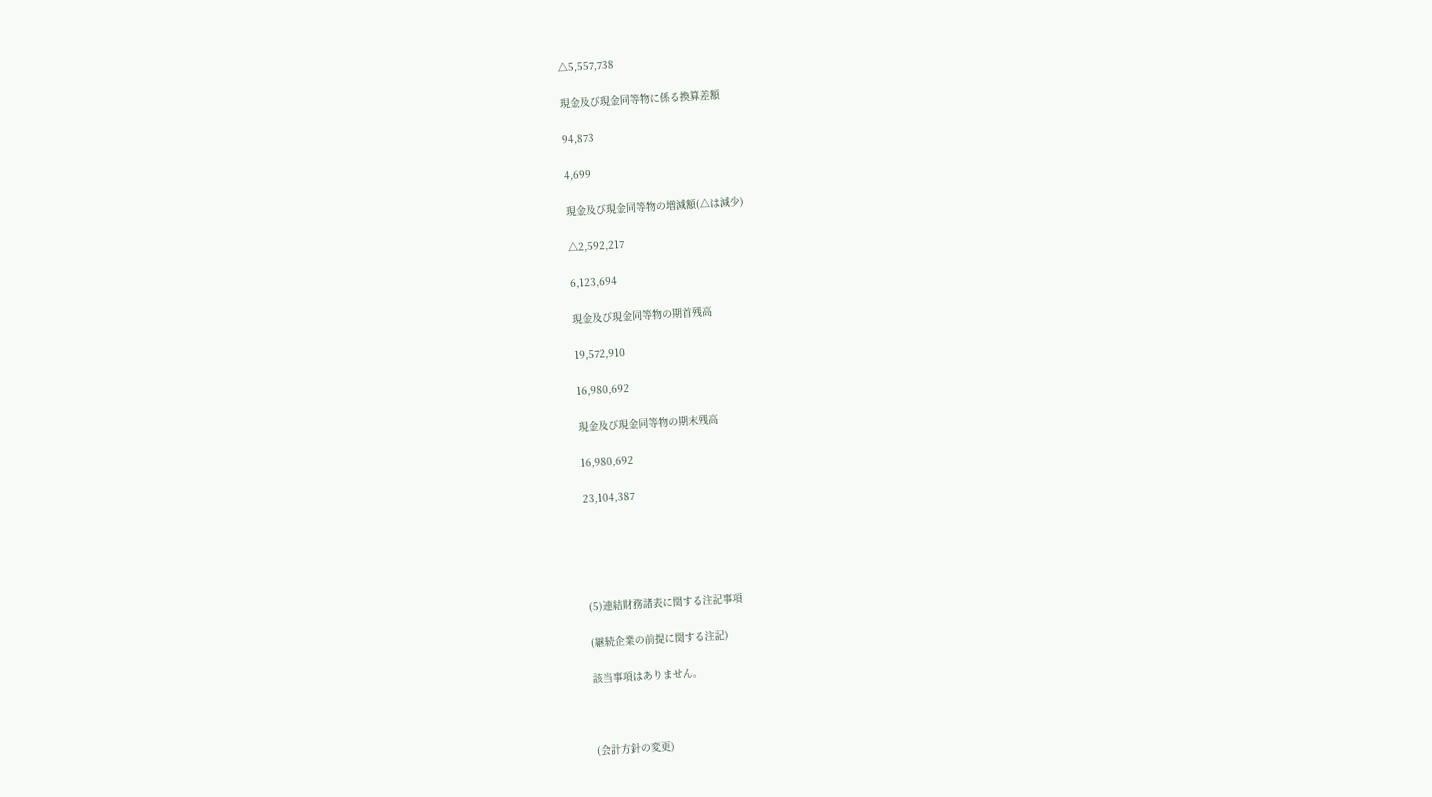△5,557,738

現金及び現金同等物に係る換算差額

94,873

4,699

現金及び現金同等物の増減額(△は減少)

△2,592,217

6,123,694

現金及び現金同等物の期首残高

19,572,910

16,980,692

現金及び現金同等物の期末残高

16,980,692

23,104,387





(5)連結財務諸表に関する注記事項

(継続企業の前提に関する注記)

該当事項はありません。



(会計方針の変更)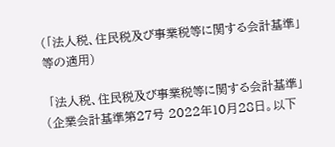(「法人税、住民税及び事業税等に関する会計基準」等の適用)

 「法人税、住民税及び事業税等に関する会計基準」(企業会計基準第27号 2022年10月28日。以下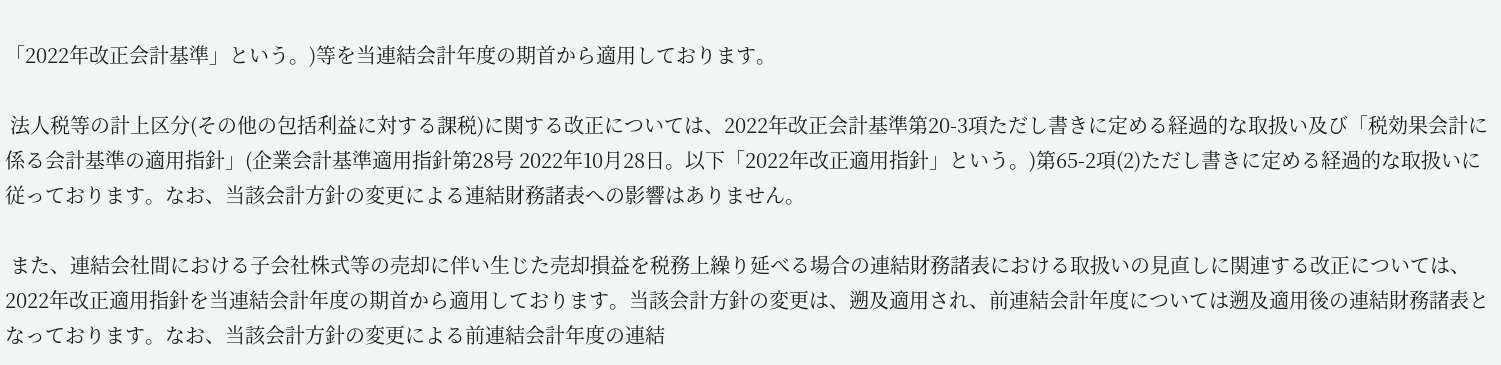「2022年改正会計基準」という。)等を当連結会計年度の期首から適用しております。

 法人税等の計上区分(その他の包括利益に対する課税)に関する改正については、2022年改正会計基準第20-3項ただし書きに定める経過的な取扱い及び「税効果会計に係る会計基準の適用指針」(企業会計基準適用指針第28号 2022年10月28日。以下「2022年改正適用指針」という。)第65-2項(2)ただし書きに定める経過的な取扱いに従っております。なお、当該会計方針の変更による連結財務諸表への影響はありません。

 また、連結会社間における子会社株式等の売却に伴い生じた売却損益を税務上繰り延べる場合の連結財務諸表における取扱いの見直しに関連する改正については、2022年改正適用指針を当連結会計年度の期首から適用しております。当該会計方針の変更は、遡及適用され、前連結会計年度については遡及適用後の連結財務諸表となっております。なお、当該会計方針の変更による前連結会計年度の連結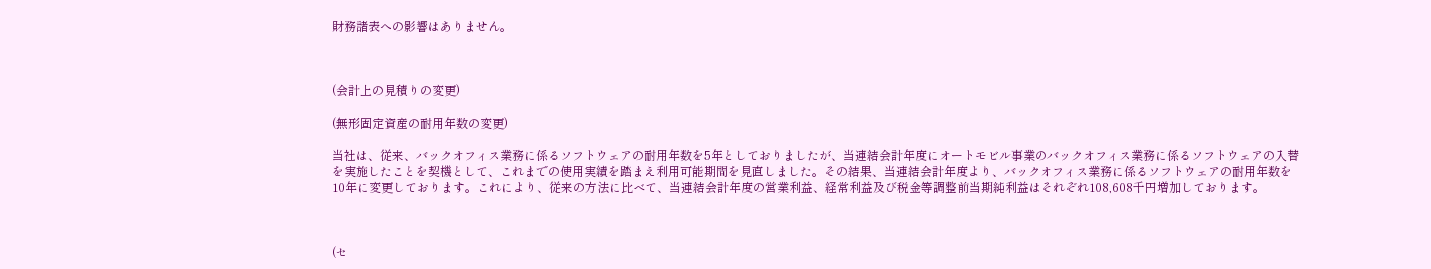財務諸表への影響はありません。



(会計上の見積りの変更)

(無形固定資産の耐用年数の変更)

当社は、従来、バックオフィス業務に係るソフトウェアの耐用年数を5年としておりましたが、当連結会計年度にオートモビル事業のバックオフィス業務に係るソフトウェアの入替を実施したことを契機として、これまでの使用実績を踏まえ利用可能期間を見直しました。その結果、当連結会計年度より、バックオフィス業務に係るソフトウェアの耐用年数を10年に変更しております。これにより、従来の方法に比べて、当連結会計年度の営業利益、経常利益及び税金等調整前当期純利益はそれぞれ108,608千円増加しております。



(セ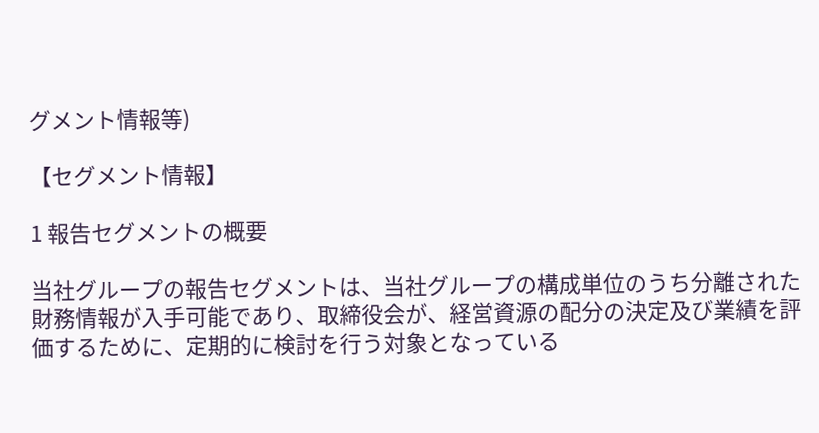グメント情報等)

【セグメント情報】

1 報告セグメントの概要

当社グループの報告セグメントは、当社グループの構成単位のうち分離された財務情報が入手可能であり、取締役会が、経営資源の配分の決定及び業績を評価するために、定期的に検討を行う対象となっている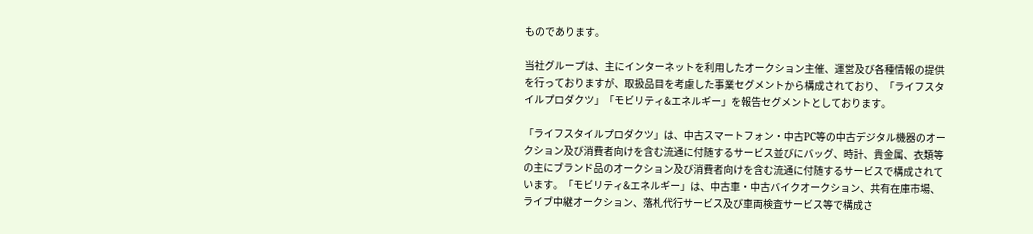ものであります。

当社グループは、主にインターネットを利用したオークション主催、運営及び各種情報の提供を行っておりますが、取扱品目を考慮した事業セグメントから構成されており、「ライフスタイルプロダクツ」「モビリティ&エネルギー」を報告セグメントとしております。

「ライフスタイルプロダクツ」は、中古スマートフォン・中古PC等の中古デジタル機器のオークション及び消費者向けを含む流通に付随するサービス並びにバッグ、時計、貴金属、衣類等の主にブランド品のオークション及び消費者向けを含む流通に付随するサービスで構成されています。「モビリティ&エネルギー」は、中古車・中古バイクオークション、共有在庫市場、ライブ中継オークション、落札代行サービス及び車両検査サービス等で構成さ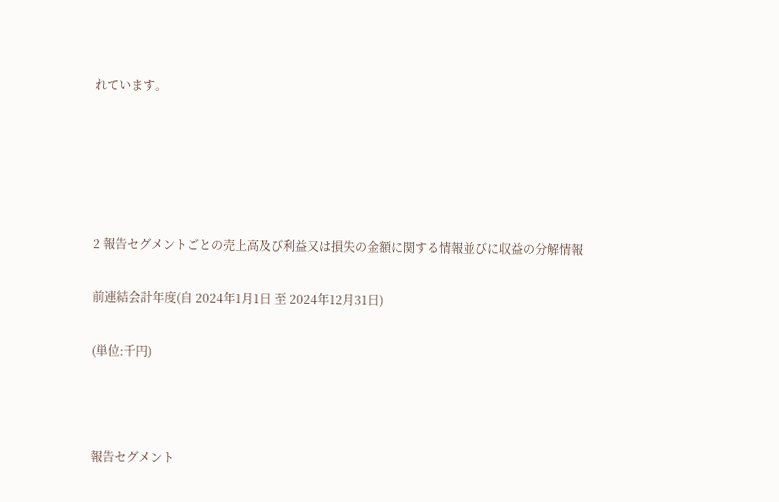れています。





2 報告セグメントごとの売上高及び利益又は損失の金額に関する情報並びに収益の分解情報

前連結会計年度(自 2024年1月1日 至 2024年12月31日)

(単位:千円)



報告セグメント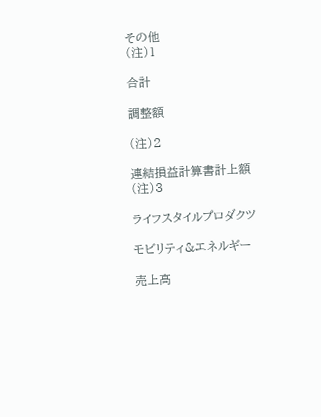その他
(注)1

合計

調整額

(注)2

連結損益計算書計上額
(注)3

ライフスタイルプロダクツ

モビリティ&エネルギー

売上高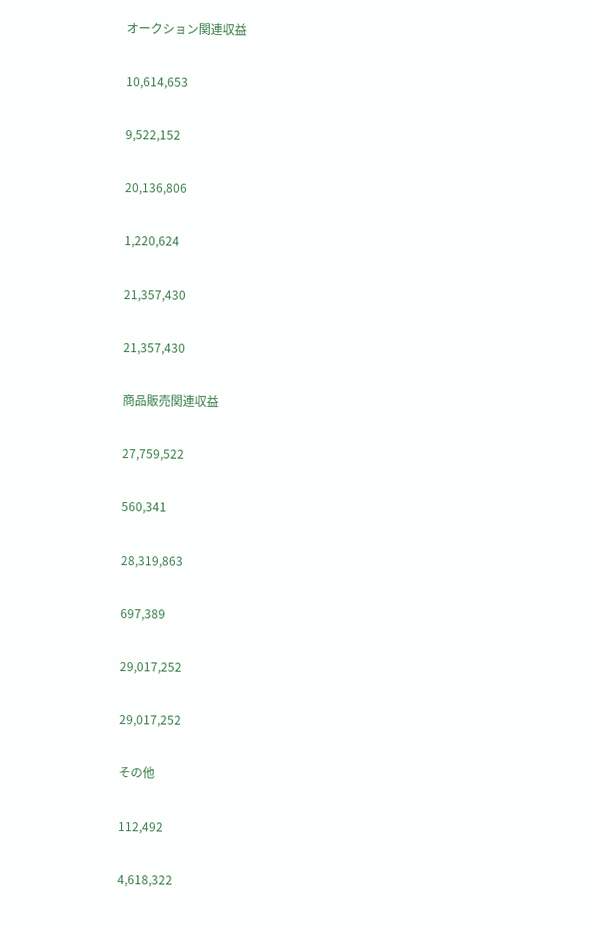オークション関連収益

10,614,653

9,522,152

20,136,806

1,220,624

21,357,430

21,357,430

商品販売関連収益

27,759,522

560,341

28,319,863

697,389

29,017,252

29,017,252

その他

112,492

4,618,322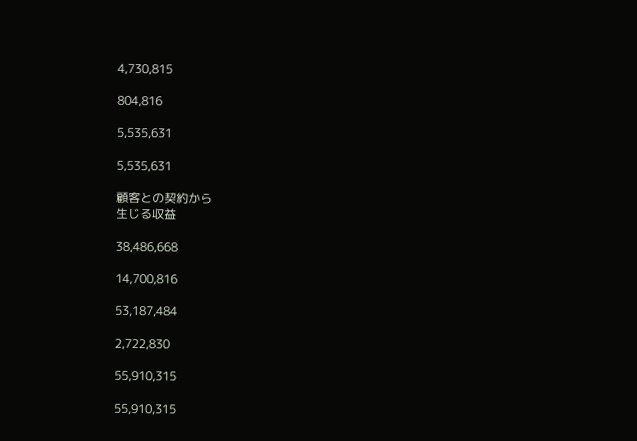4,730,815

804,816

5,535,631

5,535,631

顧客との契約から
生じる収益

38,486,668

14,700,816

53,187,484

2,722,830

55,910,315

55,910,315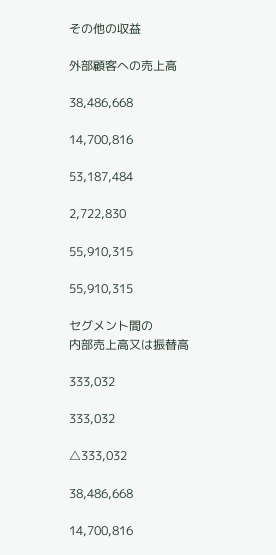その他の収益

外部顧客への売上高

38,486,668

14,700,816

53,187,484

2,722,830

55,910,315

55,910,315

セグメント間の
内部売上高又は振替高

333,032

333,032

△333,032

38,486,668

14,700,816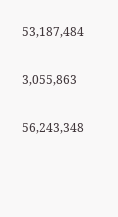53,187,484

3,055,863

56,243,348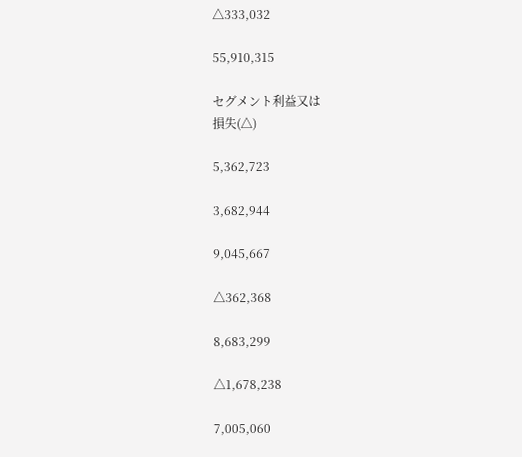△333,032

55,910,315

セグメント利益又は
損失(△)

5,362,723

3,682,944

9,045,667

△362,368

8,683,299

△1,678,238

7,005,060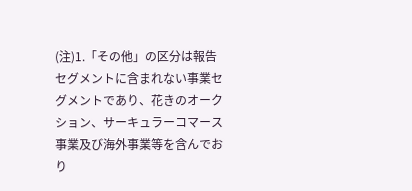(注)1.「その他」の区分は報告セグメントに含まれない事業セグメントであり、花きのオークション、サーキュラーコマース事業及び海外事業等を含んでおり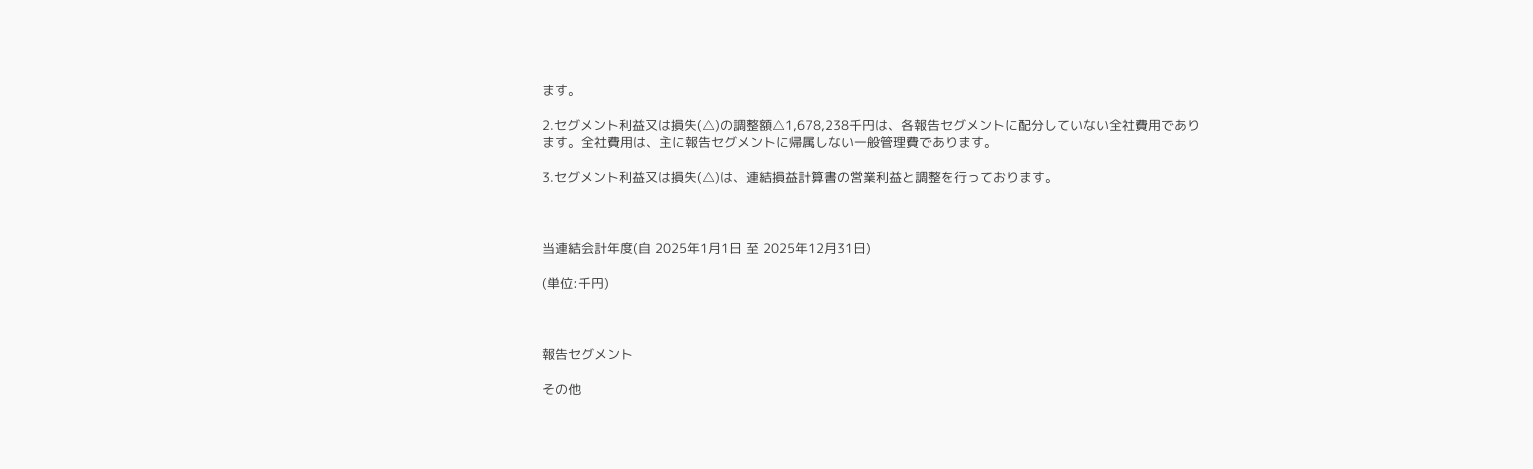ます。

2.セグメント利益又は損失(△)の調整額△1,678,238千円は、各報告セグメントに配分していない全社費用であります。全社費用は、主に報告セグメントに帰属しない一般管理費であります。

3.セグメント利益又は損失(△)は、連結損益計算書の営業利益と調整を行っております。



当連結会計年度(自 2025年1月1日 至 2025年12月31日)

(単位:千円)



報告セグメント

その他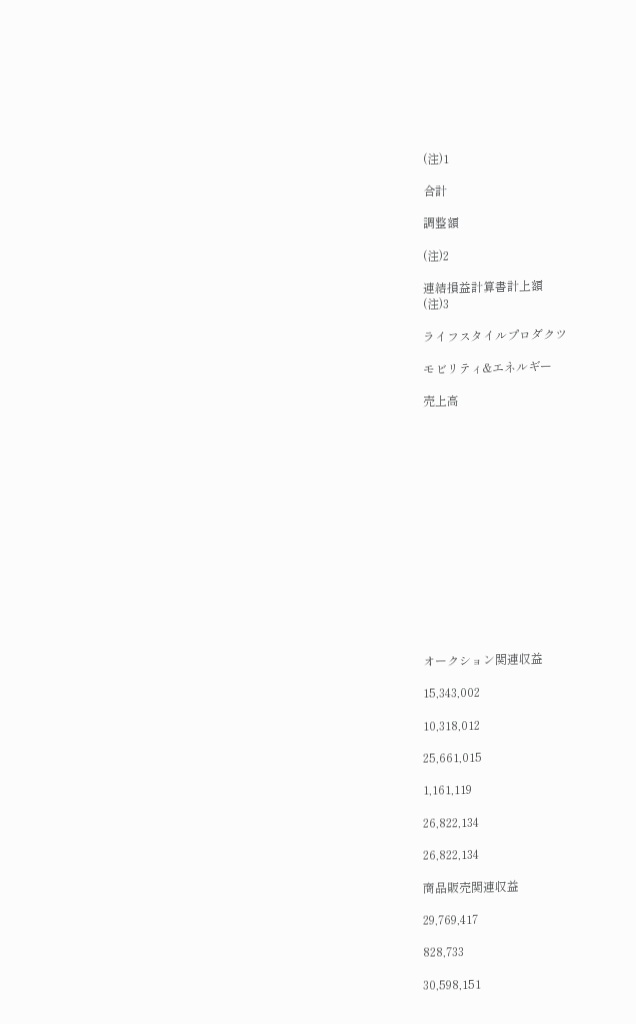(注)1

合計

調整額

(注)2

連結損益計算書計上額
(注)3

ライフスタイルプロダクツ

モビリティ&エネルギー

売上高















オークション関連収益

15,343,002

10,318,012

25,661,015

1,161,119

26,822,134

26,822,134

商品販売関連収益

29,769,417

828,733

30,598,151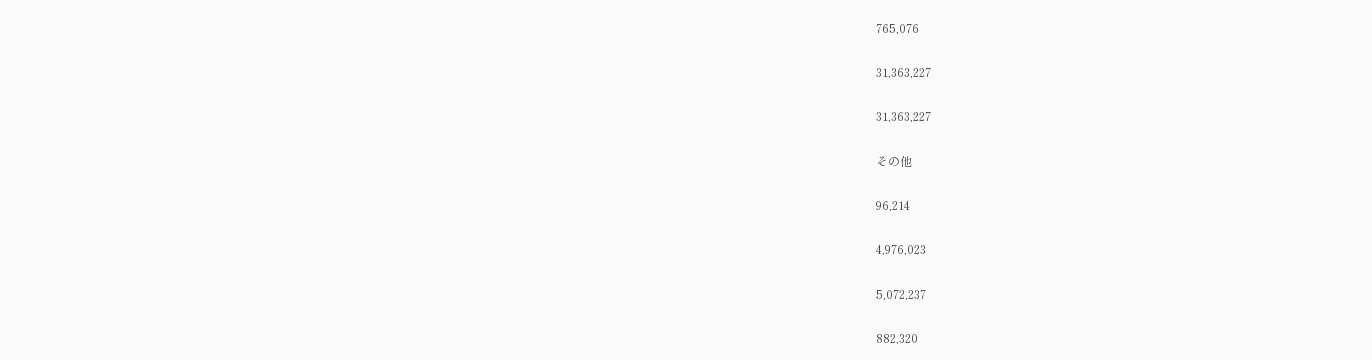765,076

31,363,227

31,363,227

その他

96,214

4,976,023

5,072,237

882,320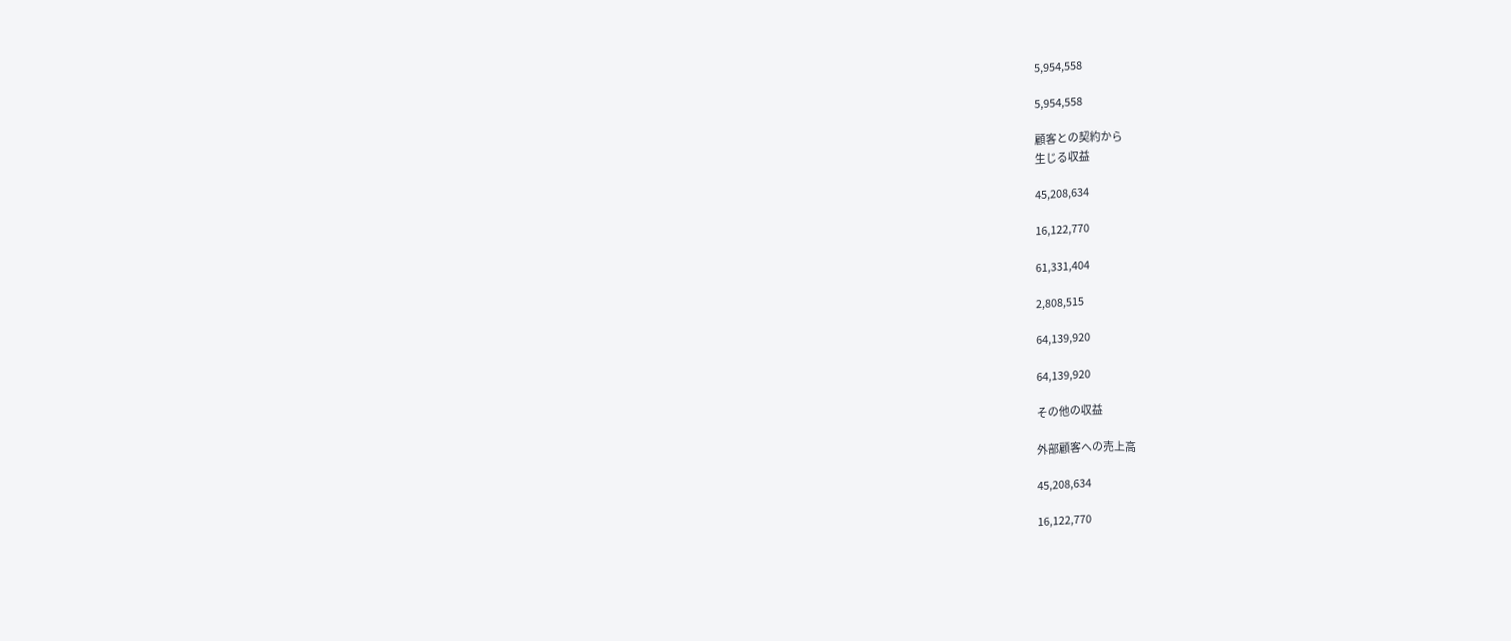5,954,558

5,954,558

顧客との契約から
生じる収益

45,208,634

16,122,770

61,331,404

2,808,515

64,139,920

64,139,920

その他の収益

外部顧客への売上高

45,208,634

16,122,770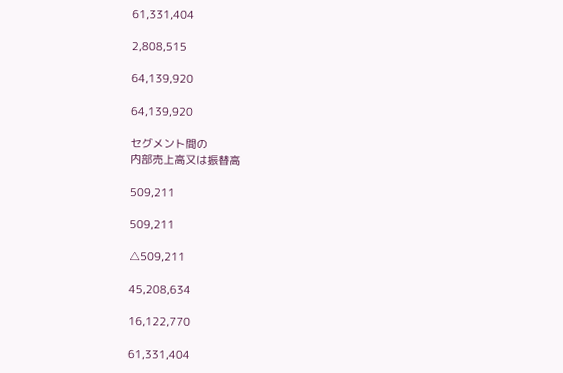61,331,404

2,808,515

64,139,920

64,139,920

セグメント間の
内部売上高又は振替高

509,211

509,211

△509,211

45,208,634

16,122,770

61,331,404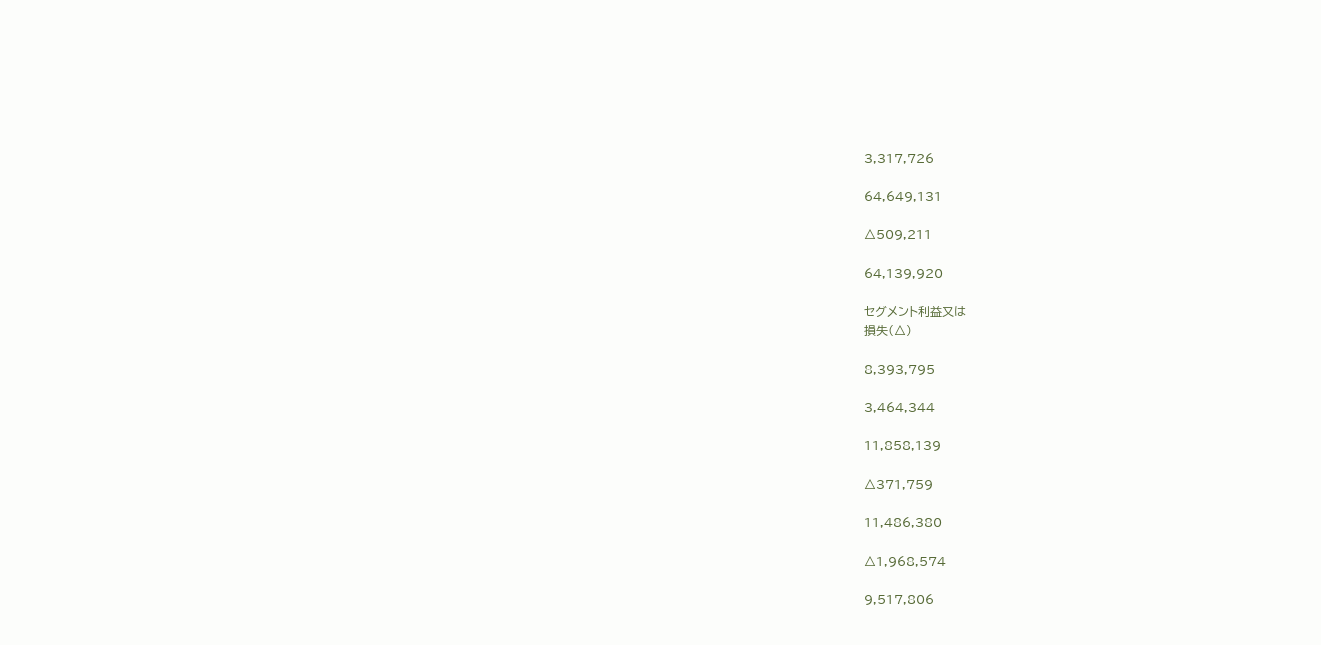3,317,726

64,649,131

△509,211

64,139,920

セグメント利益又は
損失(△)

8,393,795

3,464,344

11,858,139

△371,759

11,486,380

△1,968,574

9,517,806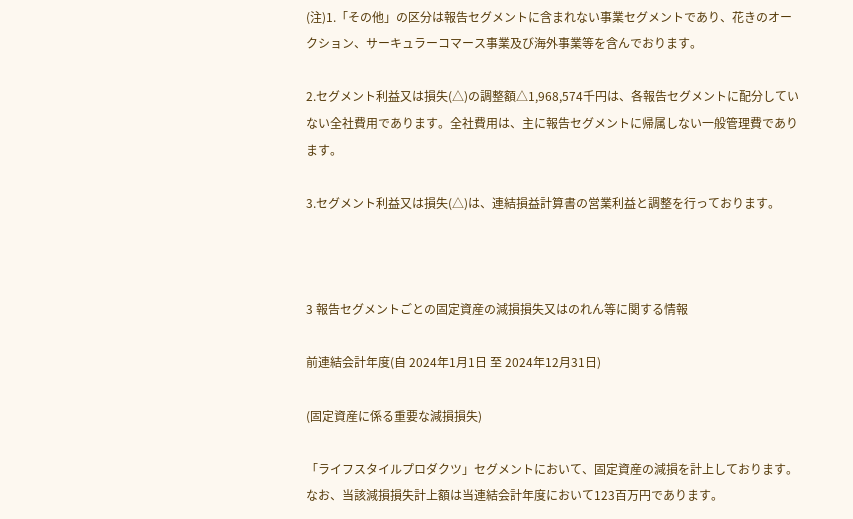(注)1.「その他」の区分は報告セグメントに含まれない事業セグメントであり、花きのオークション、サーキュラーコマース事業及び海外事業等を含んでおります。

2.セグメント利益又は損失(△)の調整額△1,968,574千円は、各報告セグメントに配分していない全社費用であります。全社費用は、主に報告セグメントに帰属しない一般管理費であります。

3.セグメント利益又は損失(△)は、連結損益計算書の営業利益と調整を行っております。



3 報告セグメントごとの固定資産の減損損失又はのれん等に関する情報

前連結会計年度(自 2024年1月1日 至 2024年12月31日)

(固定資産に係る重要な減損損失)

「ライフスタイルプロダクツ」セグメントにおいて、固定資産の減損を計上しております。なお、当該減損損失計上額は当連結会計年度において123百万円であります。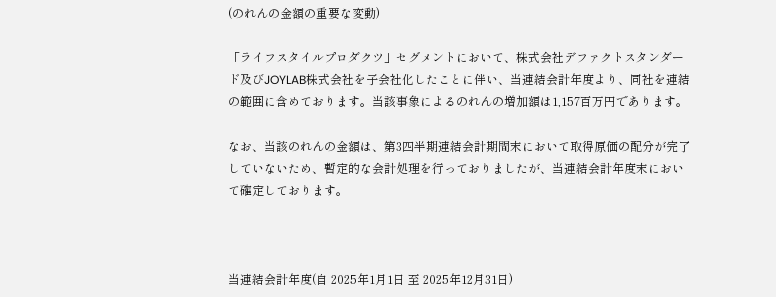(のれんの金額の重要な変動)

「ライフスタイルプロダクツ」セグメントにおいて、株式会社デファクトスタンダード及びJOYLAB株式会社を子会社化したことに伴い、当連結会計年度より、同社を連結の範囲に含めております。当該事象によるのれんの増加額は1,157百万円であります。

なお、当該のれんの金額は、第3四半期連結会計期間末において取得原価の配分が完了していないため、暫定的な会計処理を行っておりましたが、当連結会計年度末において確定しております。



当連結会計年度(自 2025年1月1日 至 2025年12月31日)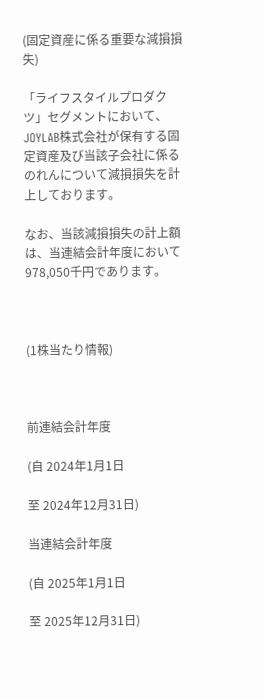(固定資産に係る重要な減損損失)

「ライフスタイルプロダクツ」セグメントにおいて、JOYLAB株式会社が保有する固定資産及び当該子会社に係るのれんについて減損損失を計上しております。

なお、当該減損損失の計上額は、当連結会計年度において978,050千円であります。



(1株当たり情報)



前連結会計年度

(自 2024年1月1日

至 2024年12月31日)

当連結会計年度

(自 2025年1月1日

至 2025年12月31日)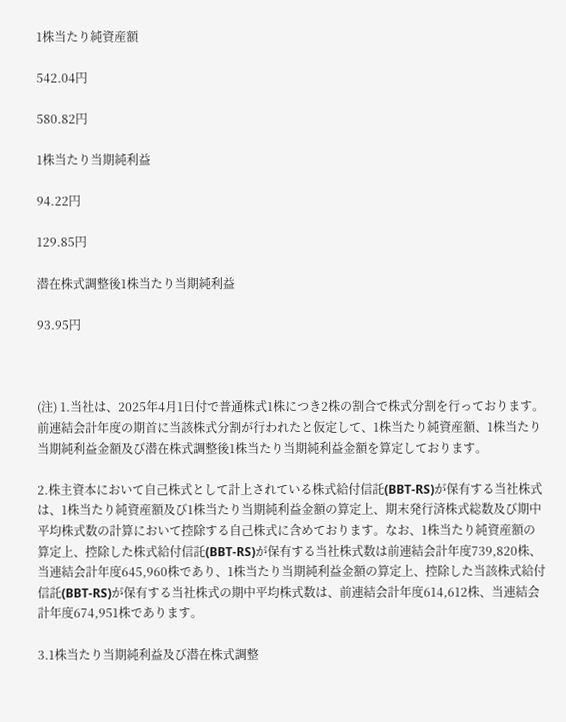1株当たり純資産額

542.04円

580.82円

1株当たり当期純利益

94.22円

129.85円

潜在株式調整後1株当たり当期純利益

93.95円



(注) 1.当社は、2025年4月1日付で普通株式1株につき2株の割合で株式分割を行っております。前連結会計年度の期首に当該株式分割が行われたと仮定して、1株当たり純資産額、1株当たり当期純利益金額及び潜在株式調整後1株当たり当期純利益金額を算定しております。

2.株主資本において自己株式として計上されている株式給付信託(BBT-RS)が保有する当社株式は、1株当たり純資産額及び1株当たり当期純利益金額の算定上、期末発行済株式総数及び期中平均株式数の計算において控除する自己株式に含めております。なお、1株当たり純資産額の算定上、控除した株式給付信託(BBT-RS)が保有する当社株式数は前連結会計年度739,820株、当連結会計年度645,960株であり、1株当たり当期純利益金額の算定上、控除した当該株式給付信託(BBT-RS)が保有する当社株式の期中平均株式数は、前連結会計年度614,612株、当連結会計年度674,951株であります。

3.1株当たり当期純利益及び潜在株式調整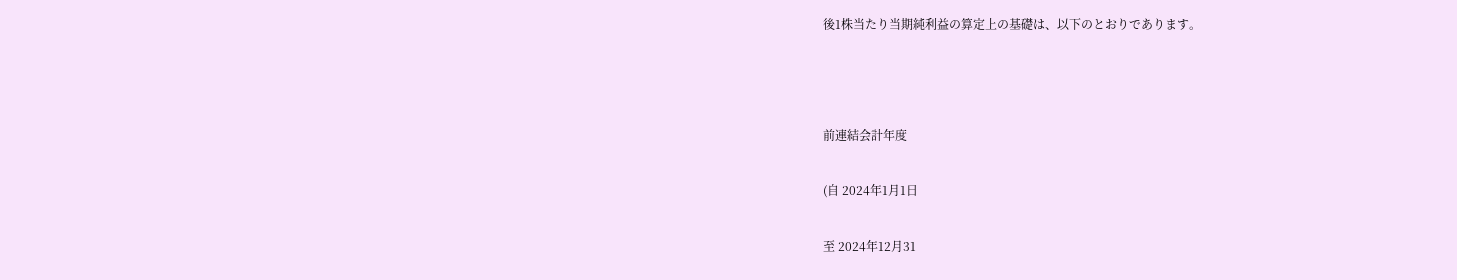後1株当たり当期純利益の算定上の基礎は、以下のとおりであります。



前連結会計年度

(自 2024年1月1日

至 2024年12月31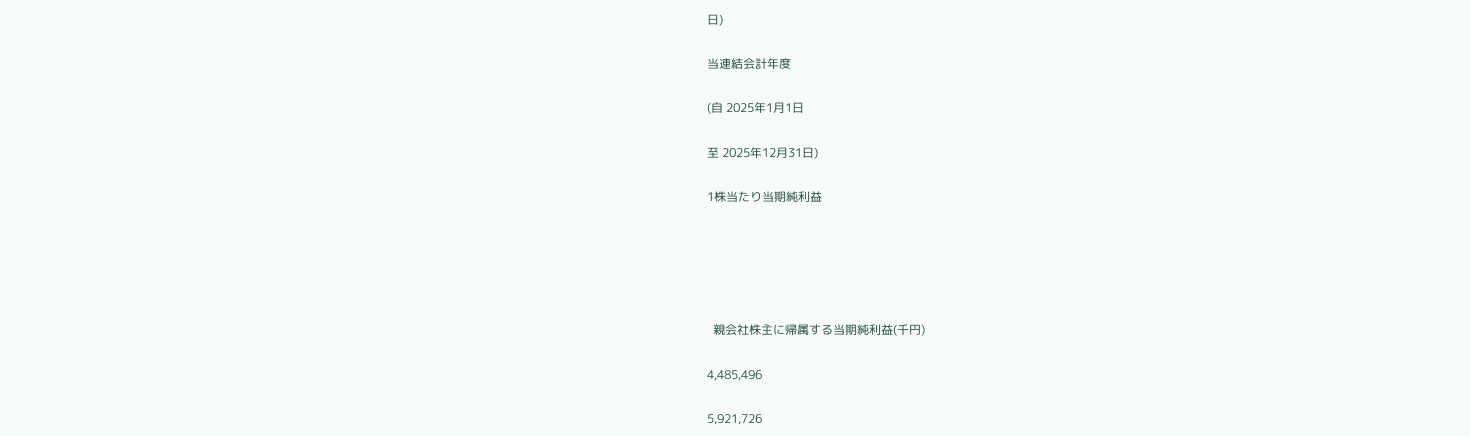日)

当連結会計年度

(自 2025年1月1日

至 2025年12月31日)

1株当たり当期純利益





  親会社株主に帰属する当期純利益(千円)

4,485,496

5,921,726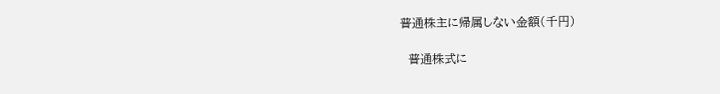普通株主に帰属しない金額(千円)

  普通株式に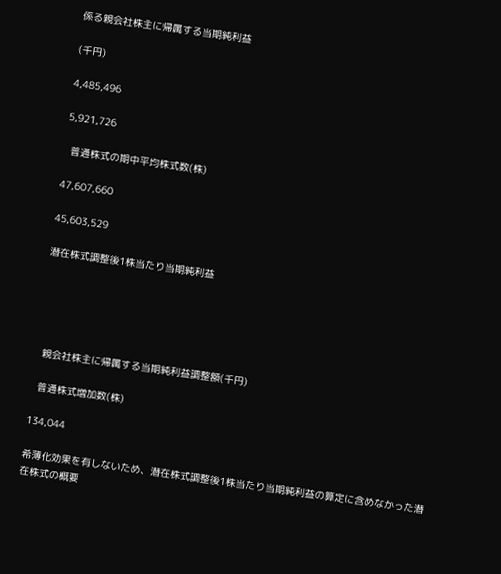係る親会社株主に帰属する当期純利益

(千円)

4,485,496

5,921,726

  普通株式の期中平均株式数(株)

47,607,660

45,603,529

潜在株式調整後1株当たり当期純利益





  親会社株主に帰属する当期純利益調整額(千円)

  普通株式増加数(株)

134,044

希薄化効果を有しないため、潜在株式調整後1株当たり当期純利益の算定に含めなかった潜在株式の概要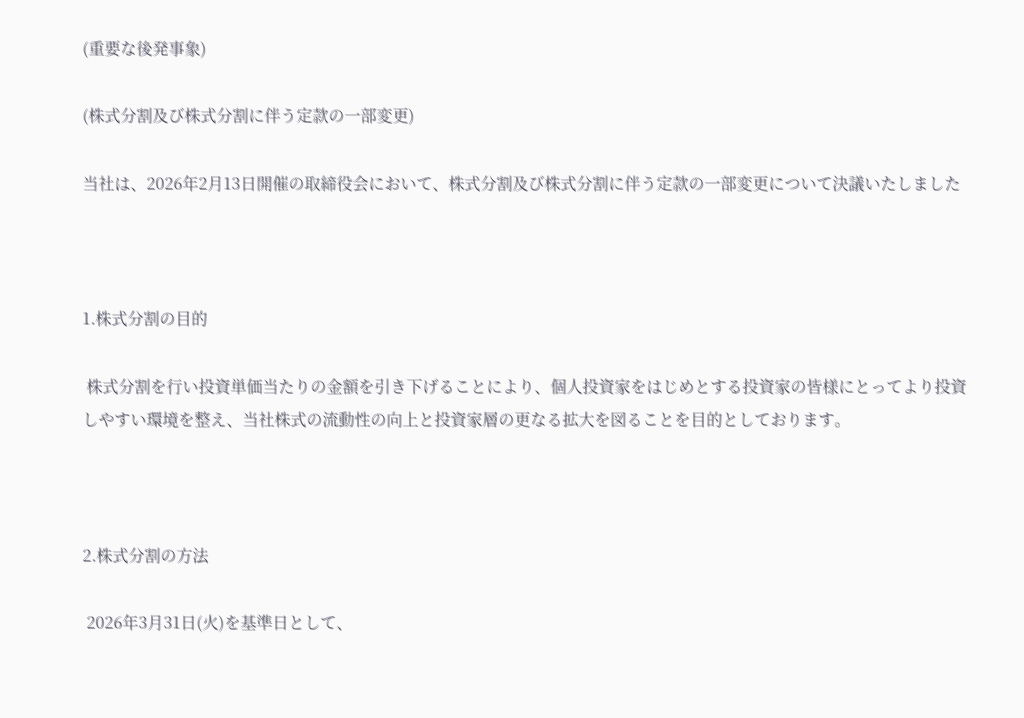(重要な後発事象)

(株式分割及び株式分割に伴う定款の一部変更)

当社は、2026年2月13日開催の取締役会において、株式分割及び株式分割に伴う定款の一部変更について決議いたしました



1.株式分割の目的

 株式分割を行い投資単価当たりの金額を引き下げることにより、個人投資家をはじめとする投資家の皆様にとってより投資しやすい環境を整え、当社株式の流動性の向上と投資家層の更なる拡大を図ることを目的としております。



2.株式分割の方法

 2026年3月31日(火)を基準日として、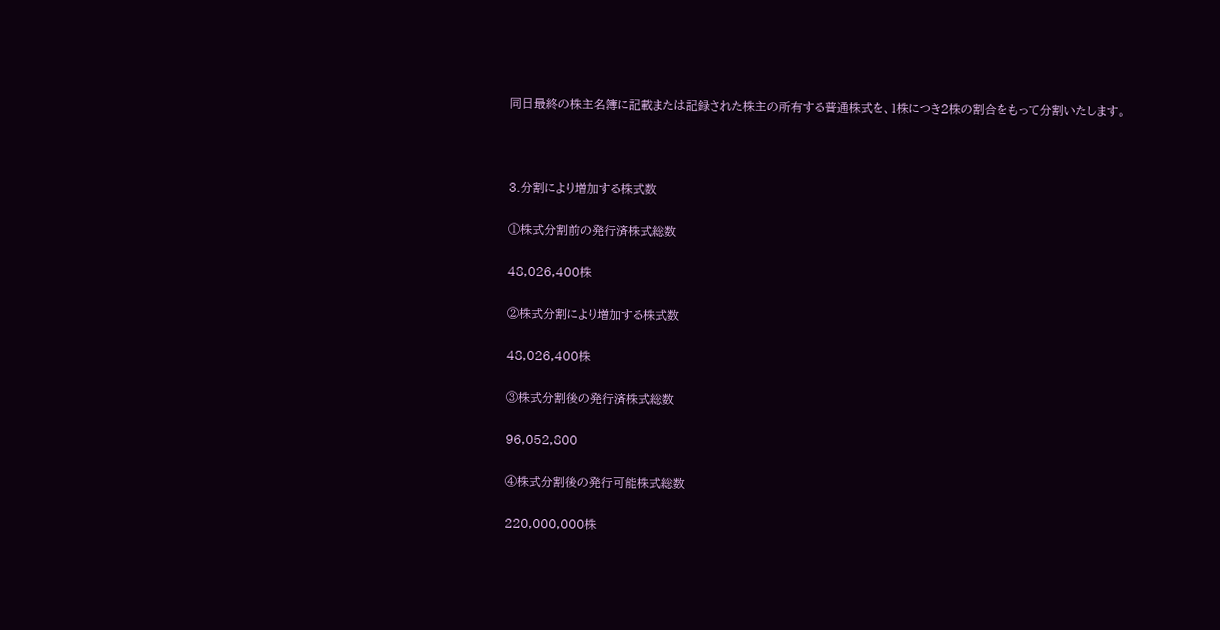同日最終の株主名簿に記載または記録された株主の所有する普通株式を、1株につき2株の割合をもって分割いたします。



3.分割により増加する株式数

①株式分割前の発行済株式総数

48,026,400株

②株式分割により増加する株式数

48,026,400株

③株式分割後の発行済株式総数

96,052,800

④株式分割後の発行可能株式総数

220,000,000株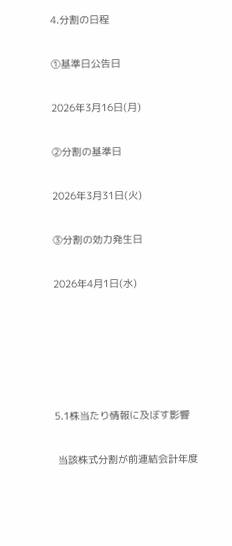4.分割の日程

①基準日公告日

2026年3月16日(月)

②分割の基準日

2026年3月31日(火)

③分割の効力発生日

2026年4月1日(水)





5.1株当たり情報に及ぼす影響

 当該株式分割が前連結会計年度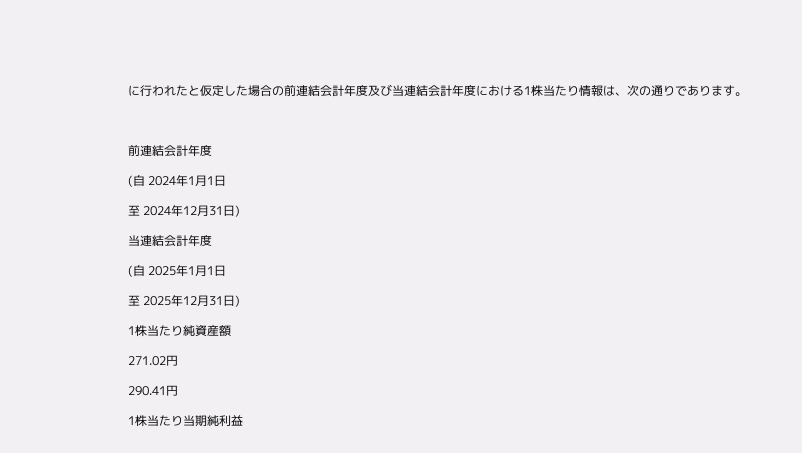に行われたと仮定した場合の前連結会計年度及び当連結会計年度における1株当たり情報は、次の通りであります。



前連結会計年度

(自 2024年1月1日

至 2024年12月31日)

当連結会計年度

(自 2025年1月1日

至 2025年12月31日)

1株当たり純資産額

271.02円

290.41円

1株当たり当期純利益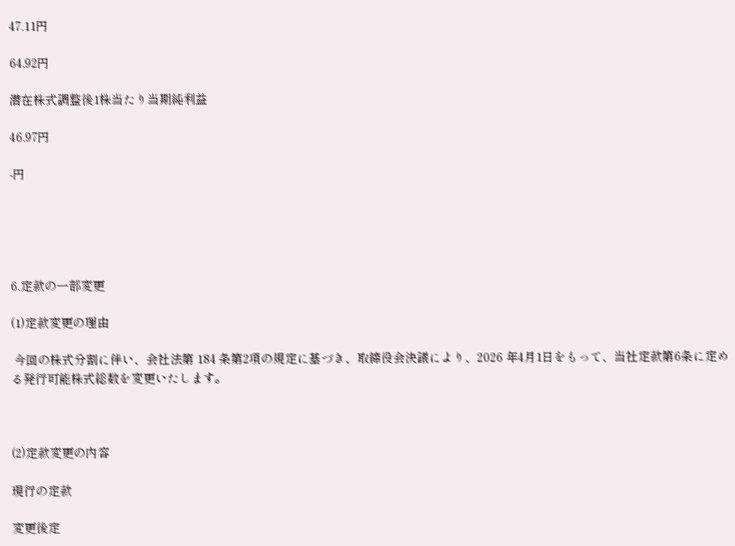47.11円

64.92円

潜在株式調整後1株当たり当期純利益

46.97円

-円





6.定款の一部変更

(1)定款変更の理由

 今回の株式分割に伴い、会社法第 184 条第2項の規定に基づき、取締役会決議により、2026 年4月1日をもって、当社定款第6条に定める発行可能株式総数を変更いたします。



(2)定款変更の内容

現行の定款

変更後定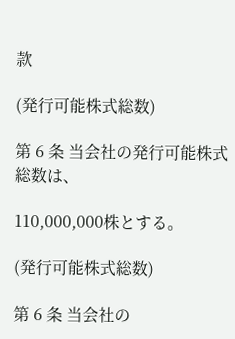款

(発行可能株式総数)

第 6 条 当会社の発行可能株式総数は、

110,000,000株とする。

(発行可能株式総数)

第 6 条 当会社の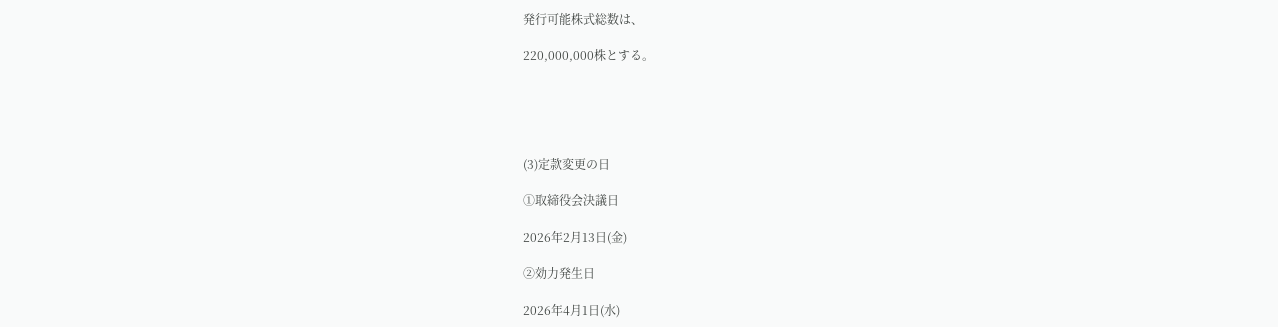発行可能株式総数は、

220,000,000株とする。





(3)定款変更の日

①取締役会決議日

2026年2月13日(金)

②効力発生日

2026年4月1日(水)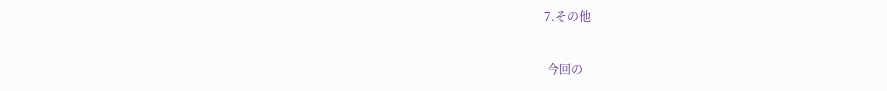7.その他

 今回の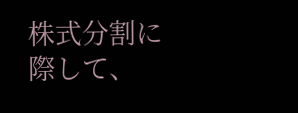株式分割に際して、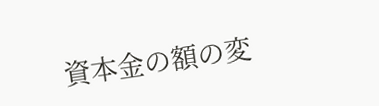資本金の額の変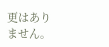更はありません。